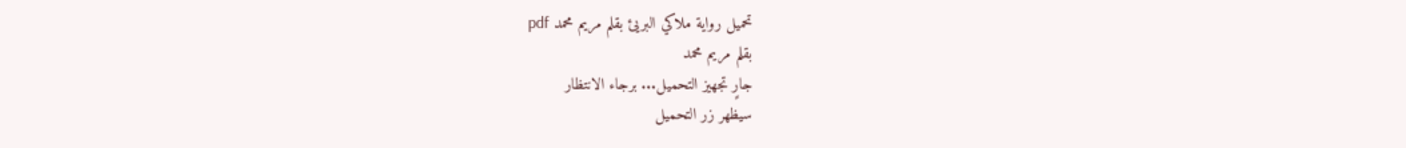تحميل رواية ملاكي البريئ بقلم مريم محمد pdf
بقلم مريم محمد
جارٍ تجهيز التحميل... برجاء الانتظار
سيظهر زر التحميل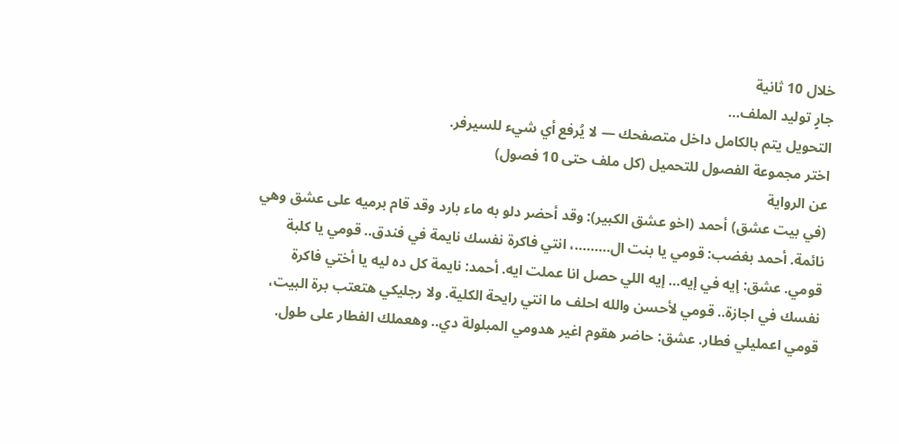خلال 10 ثانية
جارٍ توليد الملف...
التحويل يتم بالكامل داخل متصفحك — لا يُرفع أي شيء للسيرفر.
اختر مجموعة الفصول للتحميل (كل ملف حتى 10 فصول)
عن الرواية
(في بيت عشق) أحمد (اخو عشق الكبير): وقد أحضر دلو به ماء بارد وقد قام برميه على عشق وهي نائمة. أحمد بغضب: قومي يا بنت ال.........، انتي فاكرة نفسك نايمة في فندق.. قومي يا كلبة قومي. عشق: إيه في إيه... إيه اللي حصل انا عملت ايه. أحمد: نايمة كل ده ليه يا أختي فاكرة نفسك في اجازة.. قومي لأحسن والله احلف ما انتي رايحة الكلية. ولا رجليكي هتعتب برة البيت، قومي اعمليلي فطار. عشق: حاضر هقوم اغير هدومي المبلولة دي.. وهعملك الفطار على طول.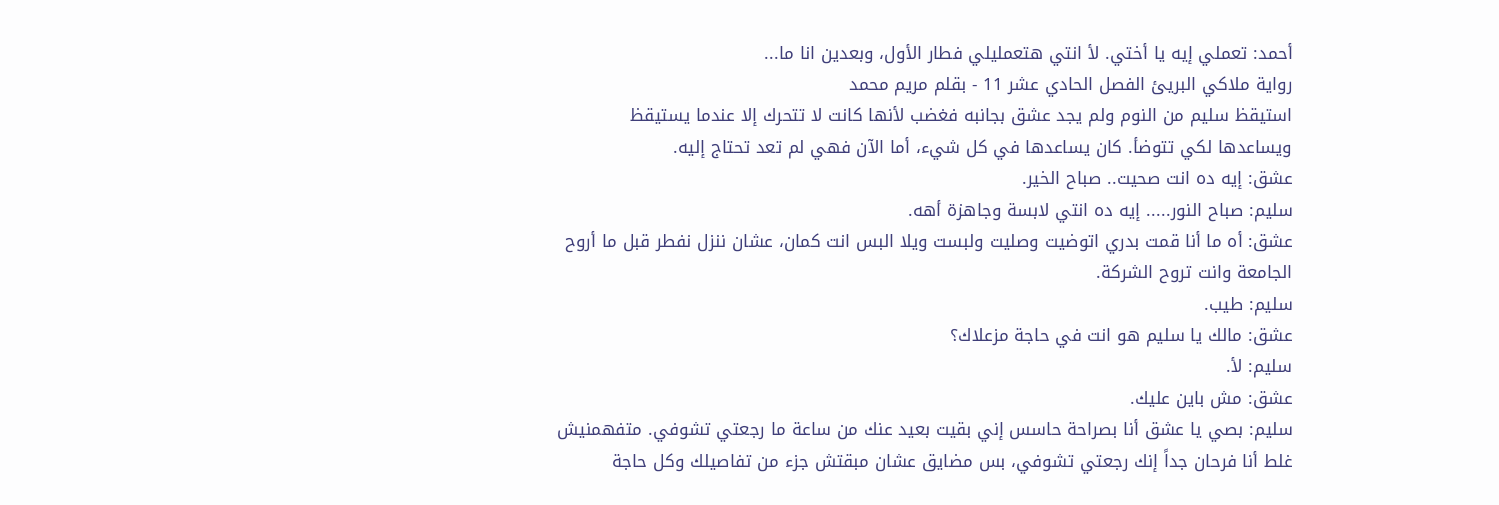أحمد: تعملي إيه يا أختي. لأ انتي هتعمليلي فطار الأول، وبعدين انا ما...
رواية ملاكي البريئ الفصل الحادي عشر 11 - بقلم مريم محمد
استيقظ سليم من النوم ولم يجد عشق بجانبه فغضب لأنها كانت لا تتحرك إلا عندما يستيقظ ويساعدها لكي تتوضأ. كان يساعدها في كل شيء، أما الآن فهي لم تعد تحتاج إليه.
عشق: إيه ده انت صحيت.. صباح الخير.
سليم: صباح النور..... إيه ده انتي لابسة وجاهزة أهه.
عشق: أه ما أنا قمت بدري اتوضيت وصليت ولبست ويلا البس انت كمان، عشان ننزل نفطر قبل ما أروح الجامعة وانت تروح الشركة.
سليم: طيب.
عشق: مالك يا سليم هو انت في حاجة مزعلاك؟
سليم: لأ.
عشق: مش باين عليك.
سليم: بصي يا عشق أنا بصراحة حاسس إني بقيت بعيد عنك من ساعة ما رجعتي تشوفي. متفهمنيش غلط أنا فرحان جداً إنك رجعتي تشوفي، بس مضايق عشان مبقتش جزء من تفاصيلك وكل حاجة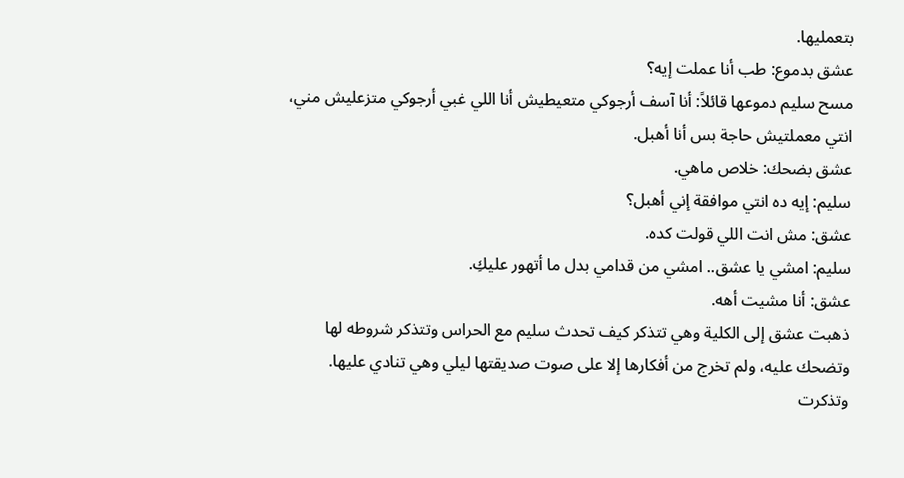بتعمليها.
عشق بدموع: طب أنا عملت إيه؟
مسح سليم دموعها قائلاً: أنا آسف أرجوكي متعيطيش أنا اللي غبي أرجوكي متزعليش مني، انتي معملتيش حاجة بس أنا أهبل.
عشق بضحك: خلاص ماهي.
سليم: إيه ده انتي موافقة إني أهبل؟
عشق: مش انت اللي قولت كده.
سليم: امشي يا عشق.. امشي من قدامي بدل ما أتهور عليكِ.
عشق: أنا مشيت أهه.
ذهبت عشق إلى الكلية وهي تتذكر كيف تحدث سليم مع الحراس وتتذكر شروطه لها وتضحك عليه، ولم تخرج من أفكارها إلا على صوت صديقتها ليلي وهي تنادي عليها. وتذكرت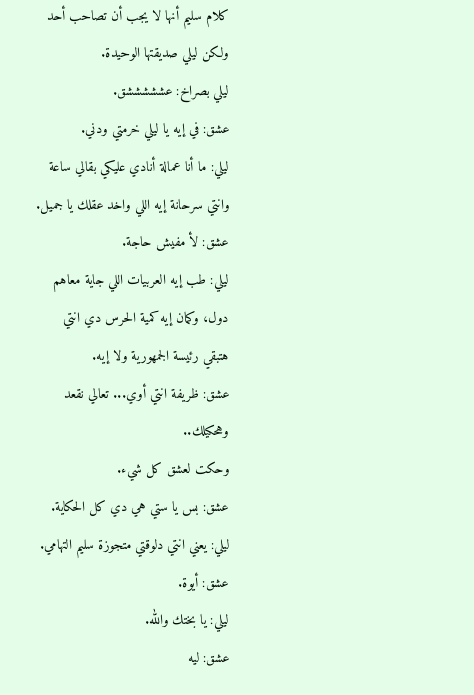كلام سليم أنها لا يجب أن تصاحب أحد ولكن ليلي صديقتها الوحيدة.
ليلي بصراخ: عشششششق.
عشق: في إيه يا ليلي خرمتي ودني.
ليلي: ما أنا عمالة أنادي عليكي بقالي ساعة وانتي سرحانة إيه اللي واخد عقلك يا جميل.
عشق: لأ مفيش حاجة.
ليلي: طب إيه العربيات اللي جاية معاهم دول، وكمان إيه كمية الحرس دي انتي هتبقي رئيسة الجمهورية ولا إيه.
عشق: ظريفة انتي أوي... تعالي نقعد وهحكيلك..
وحكت لعشق كل شيء.
عشق: بس يا ستي هي دي كل الحكاية.
ليلي: يعني انتي دلوقتي متجوزة سليم التهامي.
عشق: أيوة.
ليلي: يا بختك والله.
عشق: ليه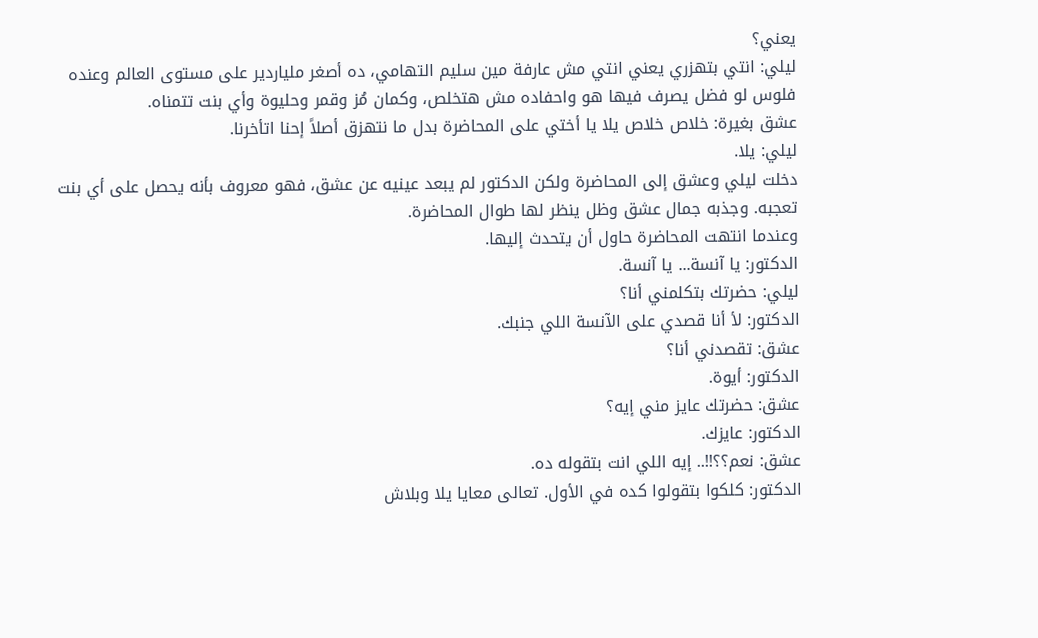يعني؟
ليلي: انتي بتهزري يعني انتي مش عارفة مين سليم التهامي، ده أصغر ملياردير على مستوى العالم وعنده فلوس لو فضل يصرف فيها هو واحفاده مش هتخلص، وكمان مُز وقمر وحليوة وأي بنت تتمناه.
عشق بغيرة: خلاص خلاص يلا يا أختي على المحاضرة بدل ما نتهزق أصلاً إحنا اتأخرنا.
ليلي: يلا.
دخلت ليلي وعشق إلى المحاضرة ولكن الدكتور لم يبعد عينيه عن عشق، فهو معروف بأنه يحصل على أي بنت تعجبه. وجذبه جمال عشق وظل ينظر لها طوال المحاضرة.
وعندما انتهت المحاضرة حاول أن يتحدث إليها.
الدكتور: يا آنسة... يا آنسة.
ليلي: حضرتك بتكلمني أنا؟
الدكتور: لأ أنا قصدي على الآنسة اللي جنبك.
عشق: تقصدني أنا؟
الدكتور: أيوة.
عشق: حضرتك عايز مني إيه؟
الدكتور: عايزك.
عشق: نعم؟؟!!.. إيه اللي انت بتقوله ده.
الدكتور: كلكوا بتقولوا كده في الأول. تعالى معايا يلا وبلاش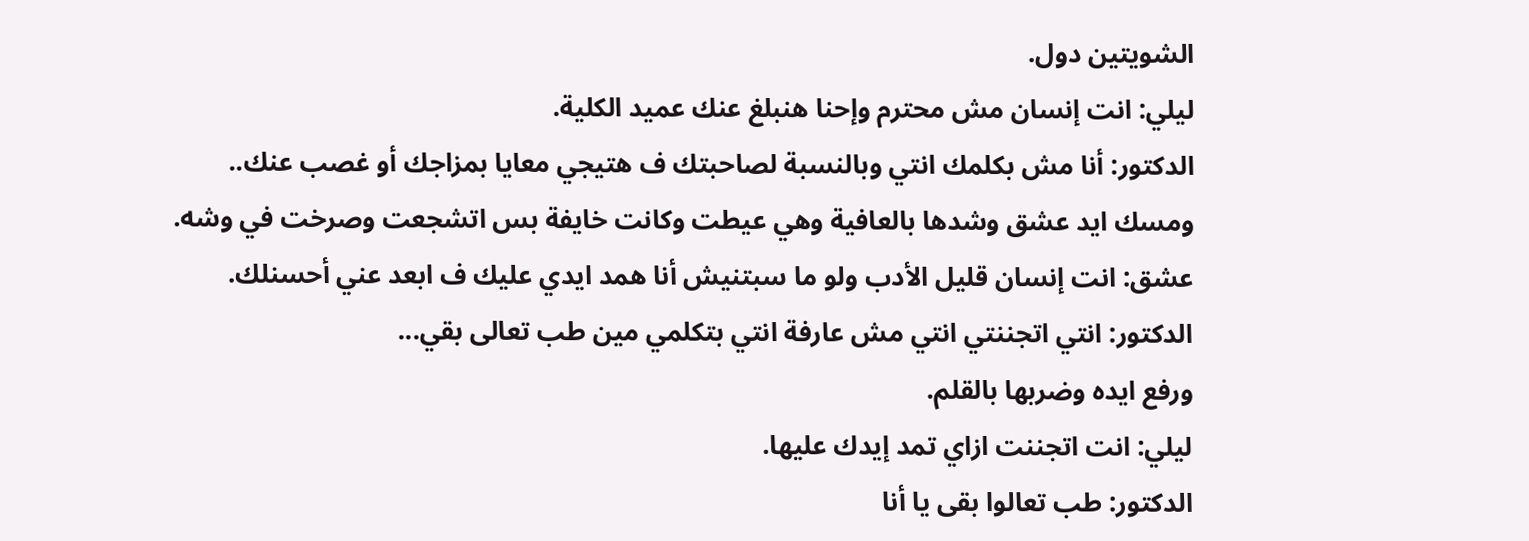الشويتين دول.
ليلي: انت إنسان مش محترم وإحنا هنبلغ عنك عميد الكلية.
الدكتور: أنا مش بكلمك انتي وبالنسبة لصاحبتك ف هتيجي معايا بمزاجك أو غصب عنك..
ومسك ايد عشق وشدها بالعافية وهي عيطت وكانت خايفة بس اتشجعت وصرخت في وشه.
عشق: انت إنسان قليل الأدب ولو ما سبتنيش أنا همد ايدي عليك ف ابعد عني أحسنلك.
الدكتور: انتي اتجننتي انتي مش عارفة انتي بتكلمي مين طب تعالى بقي...
ورفع ايده وضربها بالقلم.
ليلي: انت اتجننت ازاي تمد إيدك عليها.
الدكتور: طب تعالوا بقى يا أنا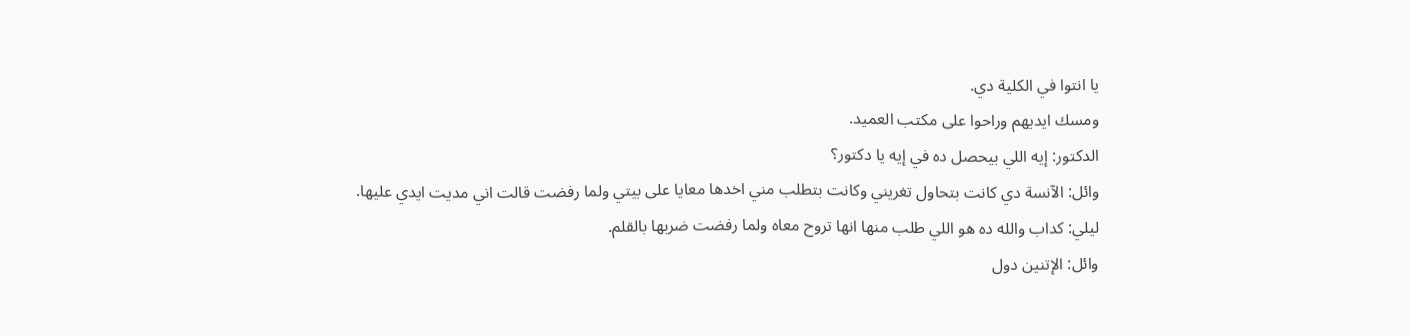يا انتوا في الكلية دي.
ومسك ايديهم وراحوا على مكتب العميد.
الدكتور: إيه اللي بيحصل ده في إيه يا دكتور؟
وائل: الآنسة دي كانت بتحاول تغريني وكانت بتطلب مني اخدها معايا على بيتي ولما رفضت قالت اني مديت ايدي عليها.
ليلي: كداب والله ده هو اللي طلب منها انها تروح معاه ولما رفضت ضربها بالقلم.
وائل: الإتنين دول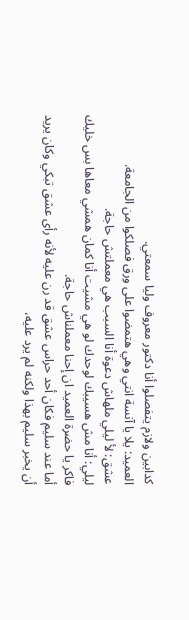كدابين ولازم يتفصلوا أنا دكتور معروف وليا سمعتي.
العميد: يلا يا آنسة انتي وهي هتمضوا على ورق فصلكوا من الجامعة.
عشق: لأ ليلي ملهاش دعوة أنا السبب هي معملتش حاجة.
ليلي: أنا مش هسيبك لوحدك لو هي مشيت أنا كمان همشي معاها بس خليك فاكر يا حضرة العميد ان إحنا معملناش حاجة.
أما عند سليم فكان أحد حراس عشق قد رن عليه لأنه رأى عشق تبكي وكان يريد أن يخبر سليم بهذا ولكنه لم يرد عليه،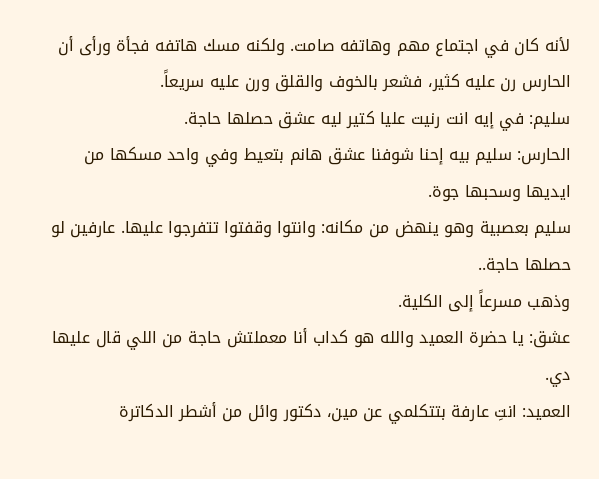لأنه كان في اجتماع مهم وهاتفه صامت. ولكنه مسك هاتفه فجأة ورأى أن الحارس رن عليه كثير، فشعر بالخوف والقلق ورن عليه سريعاً.
سليم: في إيه انت رنيت عليا كتير ليه عشق حصلها حاجة.
الحارس: سليم بيه إحنا شوفنا عشق هانم بتعيط وفي واحد مسكها من ايديها وسحبها جوة.
سليم بعصبية وهو ينهض من مكانه: وانتوا وقفتوا تتفرجوا عليها. عارفين لو حصلها حاجة..
وذهب مسرعاً إلى الكلية.
عشق: يا حضرة العميد والله هو كداب أنا معملتش حاجة من اللي قال عليها دي.
العميد: انتِ عارفة بتتكلمي عن مين، دكتور وائل من أشطر الدكاترة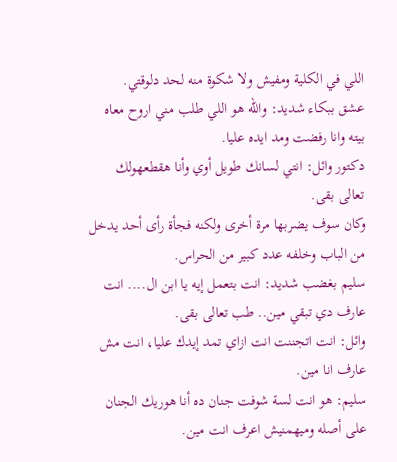اللي في الكلية ومفيش ولا شكوة منه لحد دلوقتي.
عشق ببكاء شديد: والله هو اللي طلب مني اروح معاه بيته وانا رفضت ومد ايده عليا.
دكتور وائل: انتي لسانك طويل أوي وأنا هقطعهولك تعالى بقى.
وكان سوف يضربها مرة أخرى ولكنه فجأة رأى أحد يدخل من الباب وخلفه عدد كبير من الحراس.
سليم بغضب شديد: انت بتعمل إيه يا ابن ال.... انت عارف دي تبقي مين.. طب تعالى بقى.
وائل: انت اتجننت انت ازاي تمد إيدك عليا، انت مش عارف انا مين.
سليم: هو انت لسة شوفت جنان ده أنا هوريك الجنان على أصله وميهمنيش اعرف انت مين.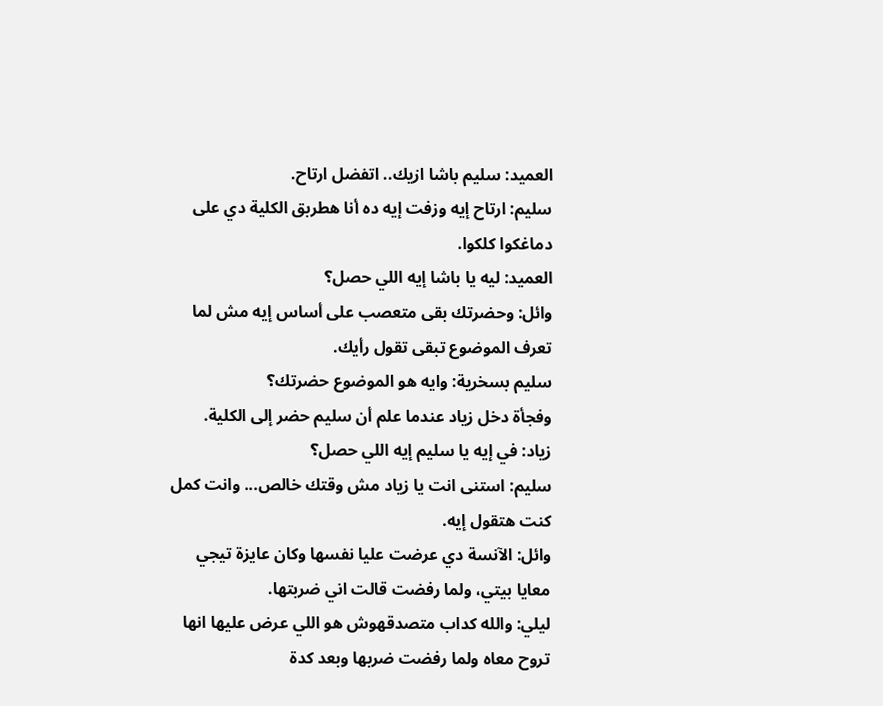العميد: سليم باشا ازيك.. اتفضل ارتاح.
سليم: ارتاح إيه وزفت إيه ده أنا هطربق الكلية دي على دماغكوا كلكوا.
العميد: ليه يا باشا إيه اللي حصل؟
وائل: وحضرتك بقى متعصب على أساس إيه مش لما تعرف الموضوع تبقى تقول رأيك.
سليم بسخرية: وايه هو الموضوع حضرتك؟
وفجأة دخل زياد عندما علم أن سليم حضر إلى الكلية.
زياد: في إيه يا سليم إيه اللي حصل؟
سليم: استنى انت يا زياد مش وقتك خالص... وانت كمل كنت هتقول إيه.
وائل: الآنسة دي عرضت عليا نفسها وكان عايزة تيجي معايا بيتي، ولما رفضت قالت اني ضربتها.
ليلي: والله كداب متصدقهوش هو اللي عرض عليها انها تروح معاه ولما رفضت ضربها وبعد كدة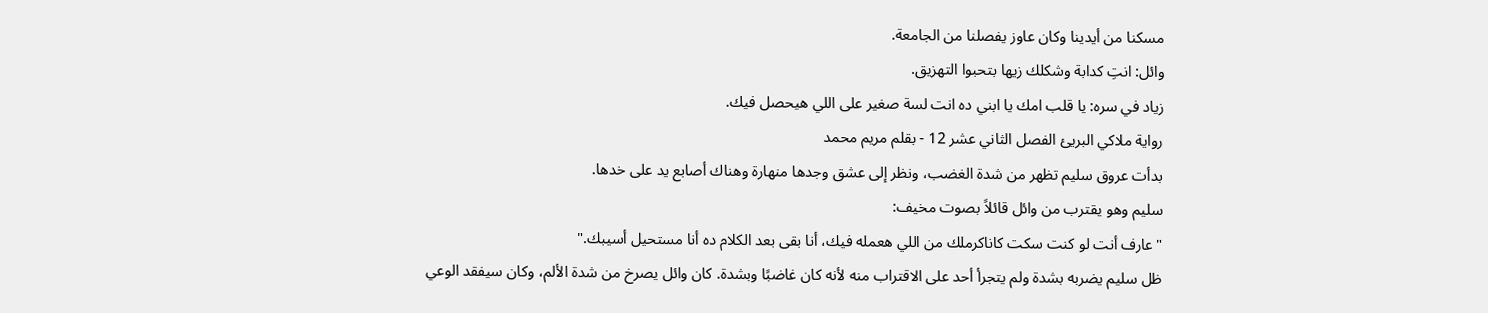مسكنا من أيدينا وكان عاوز يفصلنا من الجامعة.
وائل: انتِ كدابة وشكلك زيها بتحبوا التهزيق.
زياد في سره: يا قلب امك يا ابني ده انت لسة صغير على اللي هيحصل فيك.
رواية ملاكي البريئ الفصل الثاني عشر 12 - بقلم مريم محمد
بدأت عروق سليم تظهر من شدة الغضب، ونظر إلى عشق وجدها منهارة وهناك أصابع يد على خدها.
سليم وهو يقترب من وائل قائلاً بصوت مخيف:
"عارف أنت لو كنت سكت كاناكرملك من اللي هعمله فيك، أنا بقى بعد الكلام ده أنا مستحيل أسيبك."
ظل سليم يضربه بشدة ولم يتجرأ أحد على الاقتراب منه لأنه كان غاضبًا وبشدة. كان وائل يصرخ من شدة الألم، وكان سيفقد الوعي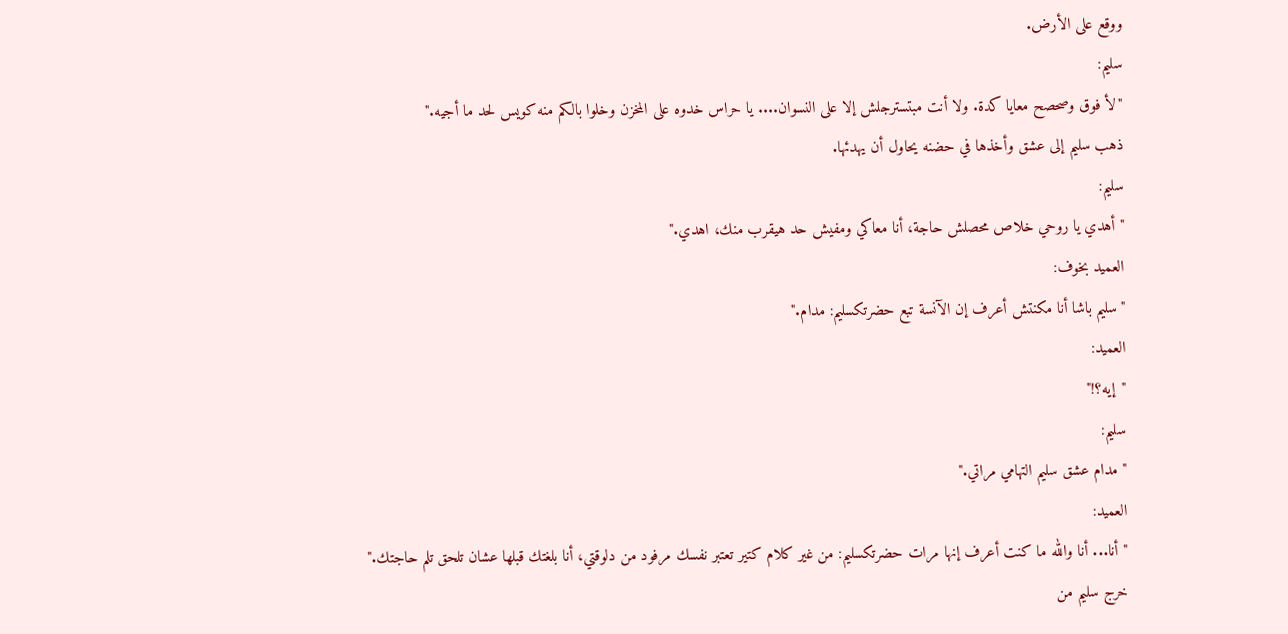ووقع على الأرض.
سليم:
"لأ فوق وصحصح معايا كدة. ولا أنت مبتسترجلش إلا على النسوان.... يا حراس خدوه على المخزن وخلوا بالكم منه كويس لحد ما أجيه."
ذهب سليم إلى عشق وأخذها في حضنه يحاول أن يهدئها.
سليم:
"أهدي يا روحي خلاص محصلش حاجة، أنا معاكي ومفيش حد هيقرب منك، اهدي."
العميد بخوف:
"سليم باشا أنا مكنتش أعرف إن الآنسة تبع حضرتكسليم: مدام."
العميد:
"إيه؟!"
سليم:
"مدام عشق سليم التهامي مراتي."
العميد:
"أنا... أنا والله ما كنت أعرف إنها مرات حضرتكسليم: من غير كلام كتير تعتبر نفسك مرفود من دلوقتي، أنا بلغتك قبلها عشان تلحق تلم حاجتك."
خرج سليم من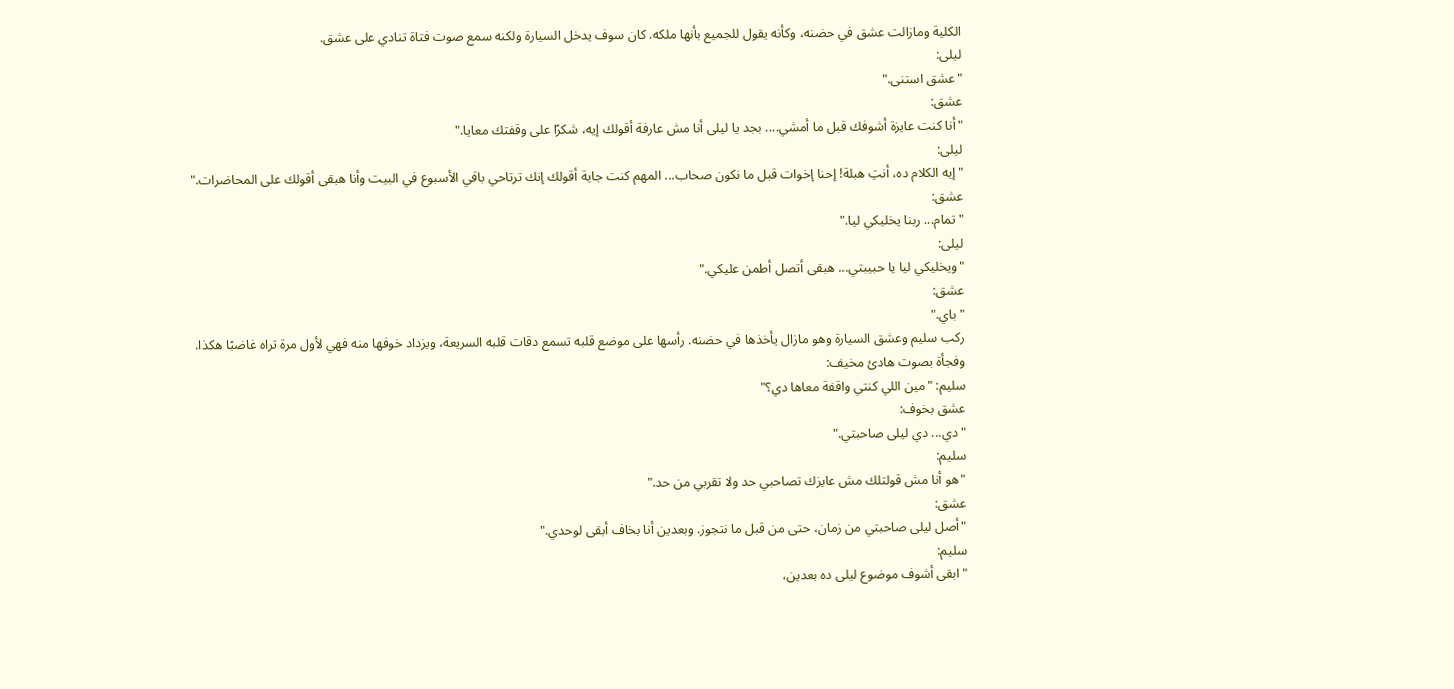الكلية ومازالت عشق في حضنه، وكأنه يقول للجميع بأنها ملكه. كان سوف يدخل السيارة ولكنه سمع صوت فتاة تنادي على عشق.
ليلى:
"عشق استنى."
عشق:
"أنا كنت عايزة أشوفك قبل ما أمشي.... بجد يا ليلى أنا مش عارفة أقولك إيه، شكرًا على وقفتك معايا."
ليلى:
"إيه الكلام ده، أنتِ هبلة! إحنا إخوات قبل ما نكون صحاب... المهم كنت جاية أقولك إنك ترتاحي باقي الأسبوع في البيت وأنا هبقى أقولك على المحاضرات."
عشق:
"تمام... ربنا يخليكي ليا."
ليلى:
"ويخليكي ليا يا حبيبتي... هبقى أتصل أطمن عليكي."
عشق:
"باي."
ركب سليم وعشق السيارة وهو مازال يأخذها في حضنه. رأسها على موضع قلبه تسمع دقات قلبه السريعة، ويزداد خوفها منه فهي لأول مرة تراه غاضبًا هكذا.
وفجأة بصوت هادئ مخيف:
سليم: "مين اللي كنتي واقفة معاها دي؟"
عشق بخوف:
"دي... دي ليلى صاحبتي."
سليم:
"هو أنا مش قولتلك مش عايزك تصاحبي حد ولا تقربي من حد."
عشق:
"أصل ليلى صاحبتي من زمان، حتى من قبل ما نتجوز. وبعدين أنا بخاف أبقى لوحدي."
سليم:
"ابقى أشوف موضوع ليلى ده بعدين،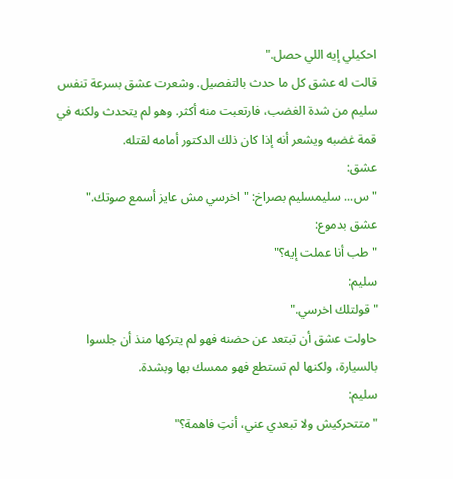احكيلي إيه اللي حصل."
قالت له عشق كل ما حدث بالتفصيل. وشعرت عشق بسرعة تنفس سليم من شدة الغضب، فارتعبت منه أكثر. وهو لم يتحدث ولكنه في قمة غضبه ويشعر أنه إذا كان ذلك الدكتور أمامه لقتله.
عشق:
"س... سليمسليم بصراخ: "اخرسي مش عايز أسمع صوتك."
عشق بدموع:
"طب أنا عملت إيه؟"
سليم:
"قولتلك اخرسي."
حاولت عشق أن تبتعد عن حضنه فهو لم يتركها منذ أن جلسوا بالسيارة، ولكنها لم تستطع فهو ممسك بها وبشدة.
سليم:
"متتحركيش ولا تبعدي عني، أنتِ فاهمة؟"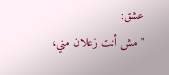عشق:
"مش أنت زعلان مني،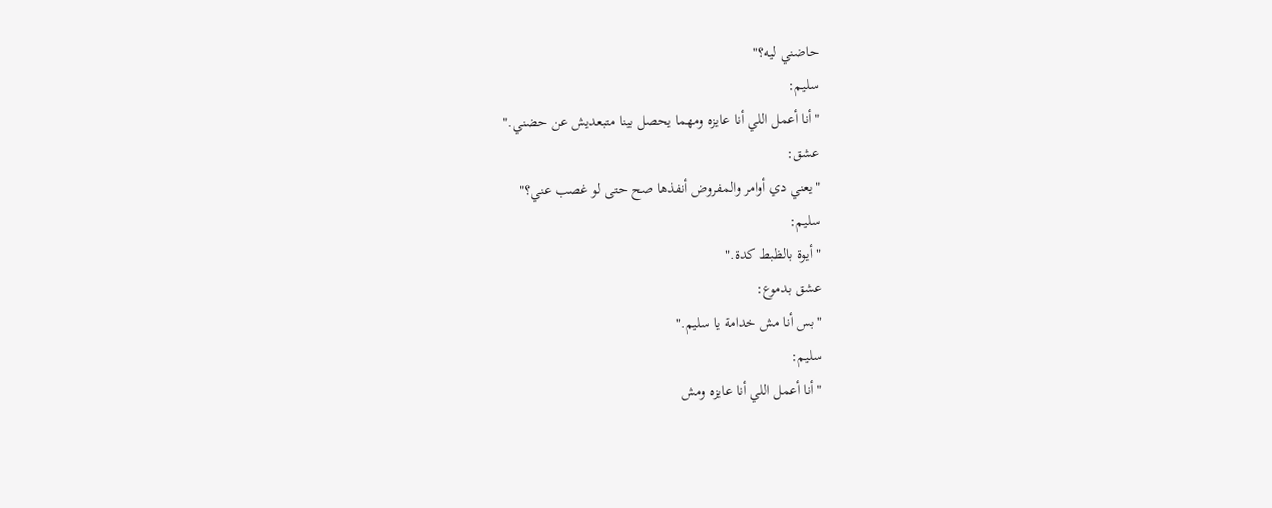حاضني ليه؟"
سليم:
"أنا أعمل اللي أنا عايزه ومهما يحصل بينا متبعديش عن حضني."
عشق:
"يعني دي أوامر والمفروض أنفذها صح حتى لو غصب عني؟"
سليم:
"أيوة بالظبط كدة."
عشق بدموع:
"بس أنا مش خدامة يا سليم."
سليم:
"أنا أعمل اللي أنا عايزه ومش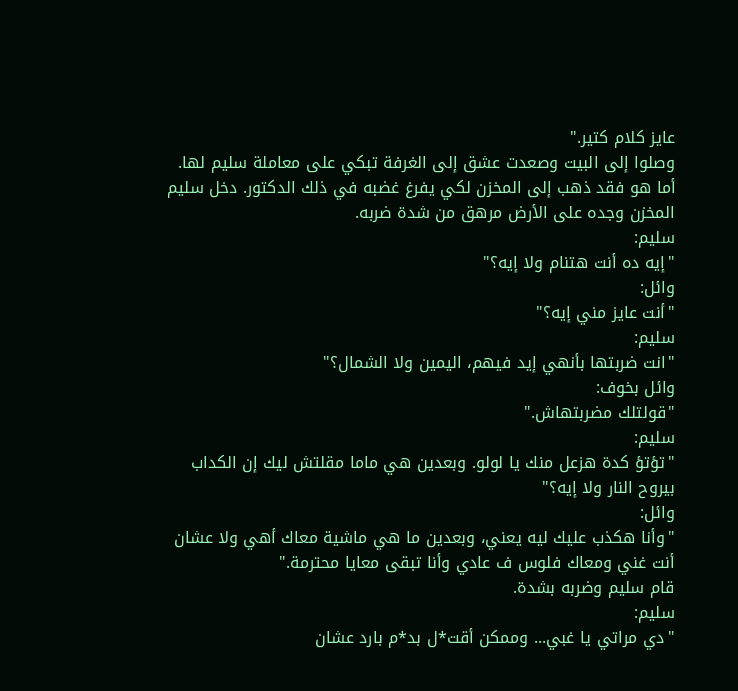عايز كلام كتير."
وصلوا إلى البيت وصعدت عشق إلى الغرفة تبكي على معاملة سليم لها. أما هو فقد ذهب إلى المخزن لكي يفرغ غضبه في ذلك الدكتور. دخل سليم المخزن وجده على الأرض مرهق من شدة ضربه.
سليم:
"إيه ده أنت هتنام ولا إيه؟"
وائل:
"أنت عايز مني إيه؟"
سليم:
"انت ضربتها بأنهي إيد فيهم، اليمين ولا الشمال؟"
وائل بخوف:
"قولتلك مضربتهاش."
سليم:
"تؤتؤ كدة هزعل منك يا لولو. وبعدين هي ماما مقلتش ليك إن الكداب بيروح النار ولا إيه؟"
وائل:
"وأنا هكذب عليك ليه يعني، وبعدين ما هي ماشية معاك أهي ولا عشان أنت غني ومعاك فلوس ف عادي وأنا تبقى معايا محترمة."
قام سليم وضربه بشدة.
سليم:
"دي مراتي يا غبي... وممكن أقت*ل بد*م بارد عشان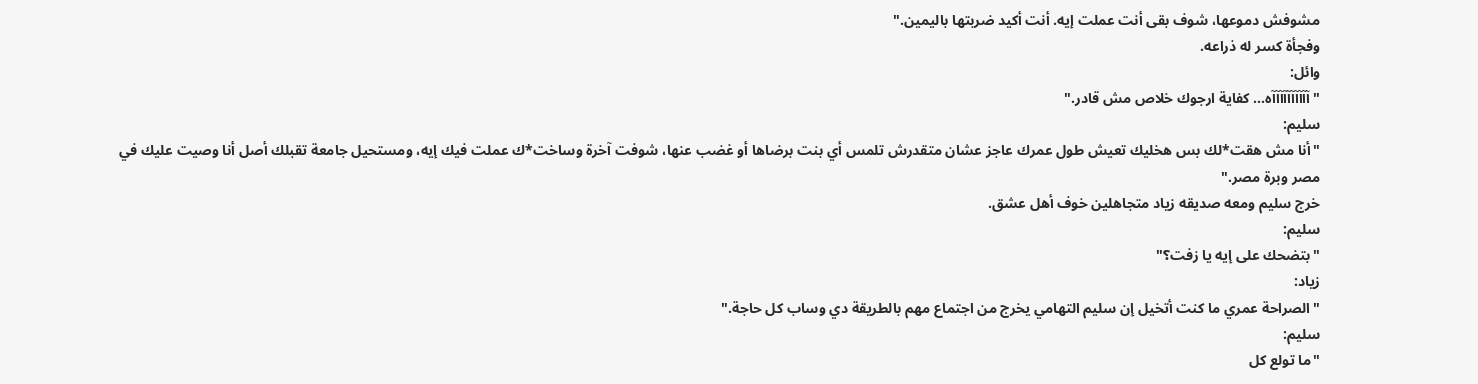مشوفش دموعها، شوف بقى أنت عملت إيه. أنت أكيد ضربتها باليمين."
وفجأة كسر له ذراعه.
وائل:
"آآآآآآآآآآه... كفاية ارجوك خلاص مش قادر."
سليم:
"أنا مش هقت*لك بس هخليك تعيش طول عمرك عاجز عشان متقدرش تلمس أي بنت برضاها أو غضب عنها، شوفت آخرة وساخت*ك عملت فيك إيه، ومستحيل جامعة تقبلك أصل أنا وصيت عليك في مصر وبرة مصر."
خرج سليم ومعه صديقه زياد متجاهلين خوف أهل عشق.
سليم:
"بتضحك على إيه يا زفت؟"
زياد:
"الصراحة عمري ما كنت أتخيل إن سليم التهامي يخرج من اجتماع مهم بالطريقة دي وساب كل حاجة."
سليم:
"ما تولع كل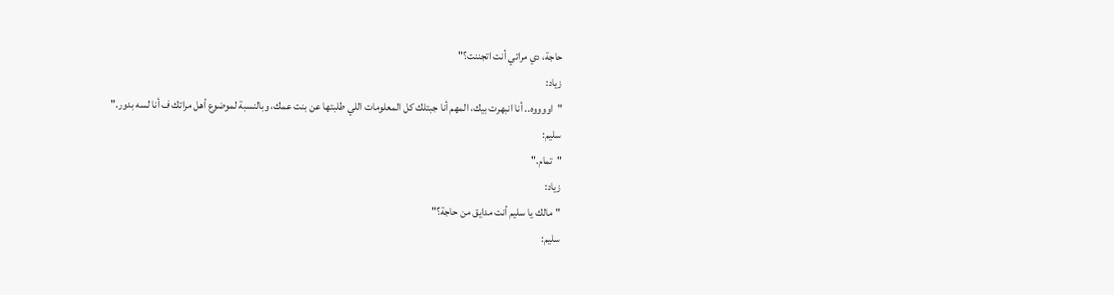حاجة، دي مراتي أنت اتجننت؟"
زياد:
"اووووه.. أنا انبهرت بيك، المهم أنا جبتلك كل المعلومات اللي طلبتها عن بنت عمك، وبالنسبة لموضوع أهل مراتك ف أنا لسه بدور."
سليم:
"تمام."
زياد:
"مالك يا سليم أنت مدايق من حاجة؟"
سليم: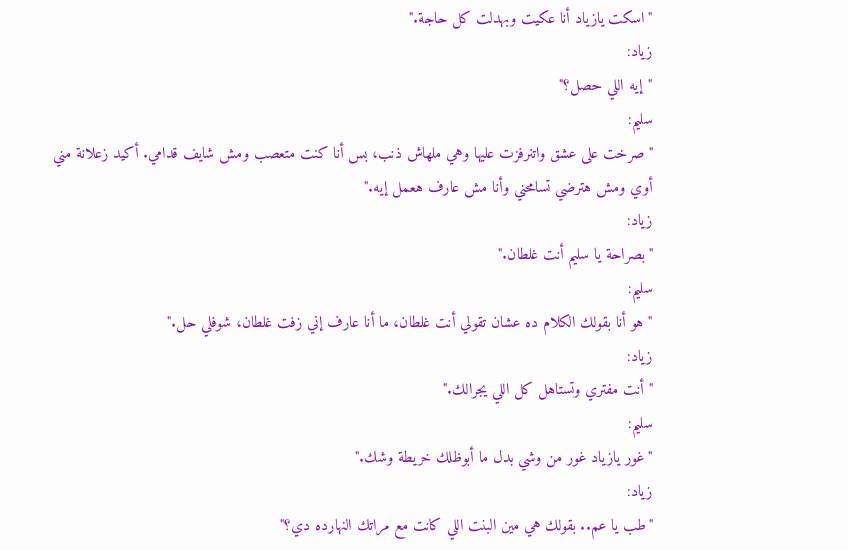"اسكت يازياد أنا عكيت وبهدلت كل حاجة."
زياد:
"إيه اللي حصل؟"
سليم:
"صرخت على عشق واتنرفزت عليها وهي ملهاش ذنب، بس أنا كنت متعصب ومش شايف قدامي. أكيد زعلانة مني أوي ومش هترضي تسامحني وأنا مش عارف هعمل إيه."
زياد:
"بصراحة يا سليم أنت غلطان."
سليم:
"هو أنا بقولك الكلام ده عشان تقولي أنت غلطان، ما أنا عارف إني زفت غلطان، شوفلي حل."
زياد:
"أنت مفتري وتستاهل كل اللي يجرالك."
سليم:
"غور يازياد غور من وشي بدل ما أبوظلك خريطة وشك."
زياد:
"طب يا عم.. بقولك هي مين البنت اللي كانت مع مراتك النهارده دي؟"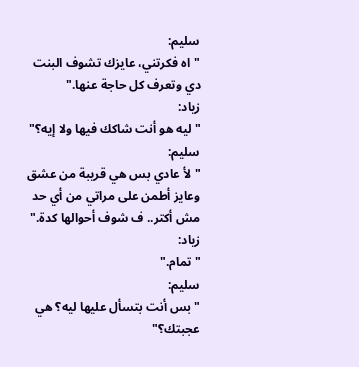سليم:
"اه فكرتني، عايزك تشوف البنت دي وتعرف كل حاجة عنها."
زياد:
"ليه هو أنت شاكك فيها ولا إيه؟"
سليم:
"لأ عادي بس هي قريبة من عشق وعايز أطمن على مراتي من أي حد مش أكتر.. ف شوف أحوالها كدة."
زياد:
"تمام."
سليم:
"بس أنت بتسأل عليها ليه؟ هي عجبتك؟"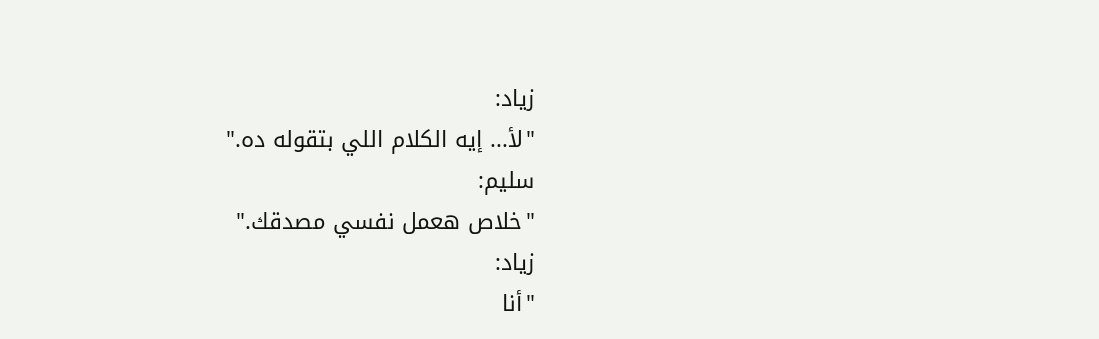زياد:
"لأ... إيه الكلام اللي بتقوله ده."
سليم:
"خلاص هعمل نفسي مصدقك."
زياد:
"أنا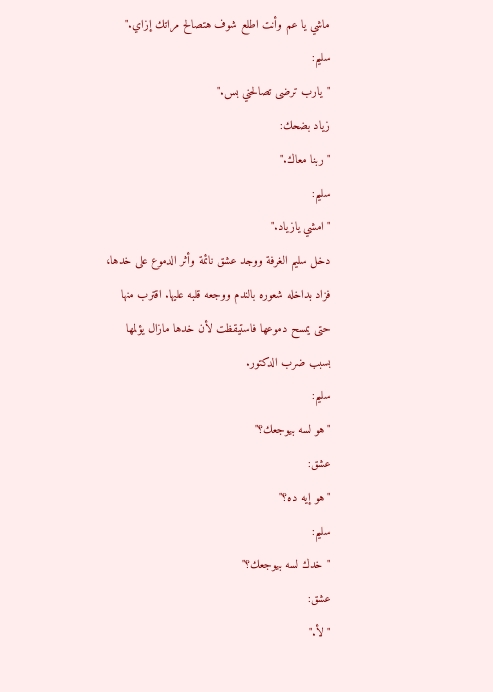ماشي يا عم وأنت اطلع شوف هتصالح مراتك إزاي."
سليم:
"يارب ترضى تصالحني بس."
زياد بضحك:
"ربنا معاك."
سليم:
"امشي يازياد."
دخل سليم الغرفة ووجد عشق نائمة وأثر الدموع على خدها، فزاد بداخله شعوره بالندم ووجعه قلبه عليها. اقترب منها حتى يمسح دموعها فاستيقظت لأن خدها مازال يؤلمها بسبب ضرب الدكتور.
سليم:
"هو لسه بيوجعك؟"
عشق:
"هو إيه ده؟"
سليم:
"خدك لسه بيوجعك؟"
عشق:
"لأ."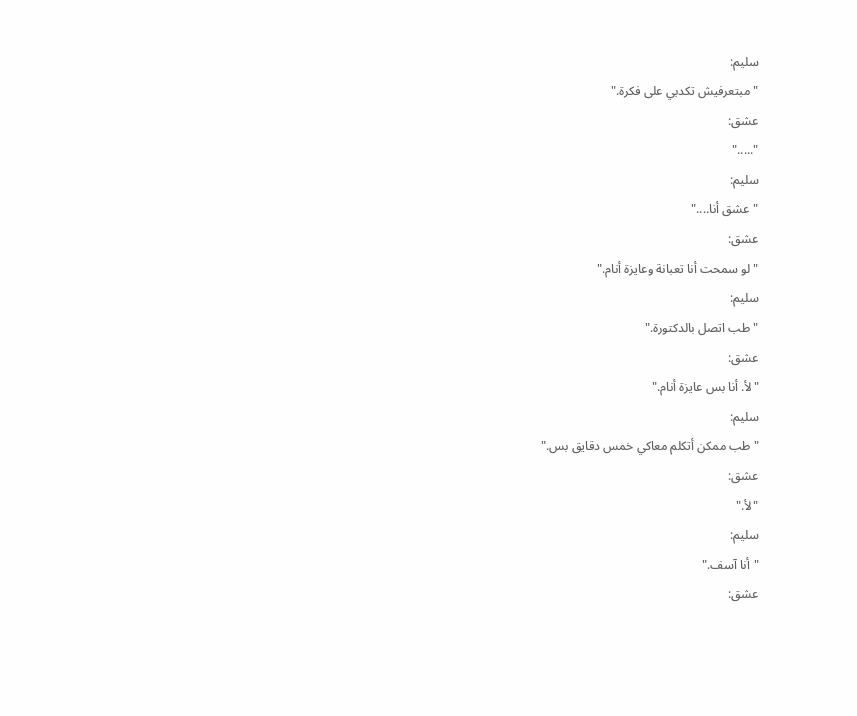سليم:
"مبتعرفيش تكدبي على فكرة."
عشق:
"....."
سليم:
"عشق أنا...."
عشق:
"لو سمحت أنا تعبانة وعايزة أنام."
سليم:
"طب اتصل بالدكتورة."
عشق:
"لأ. أنا بس عايزة أنام."
سليم:
"طب ممكن أتكلم معاكي خمس دقايق بس."
عشق:
"لأ."
سليم:
"أنا آسف."
عشق: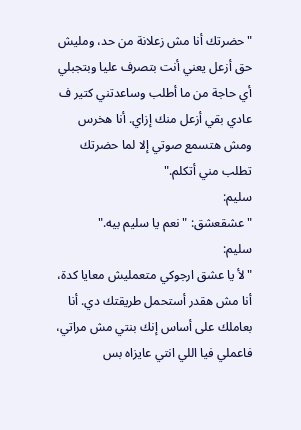"حضرتك أنا مش زعلانة من حد، ومليش حق أزعل يعني أنت بتصرف عليا وبتجبلي أي حاجة من ما أطلب وساعدتني كتير ف عادي بقي أزعل منك إزاي. أنا هخرس ومش هتسمع صوتي إلا لما حضرتك تطلب مني أتكلم."
سليم:
"عشقعشق: "نعم يا سليم بيه."
سليم:
"لأ يا عشق ارجوكي متعمليش معايا كدة، أنا مش هقدر أستحمل طريقتك دي. أنا بعاملك على أساس إنك بنتي مش مراتي، فاعملي فيا اللي انتي عايزاه بس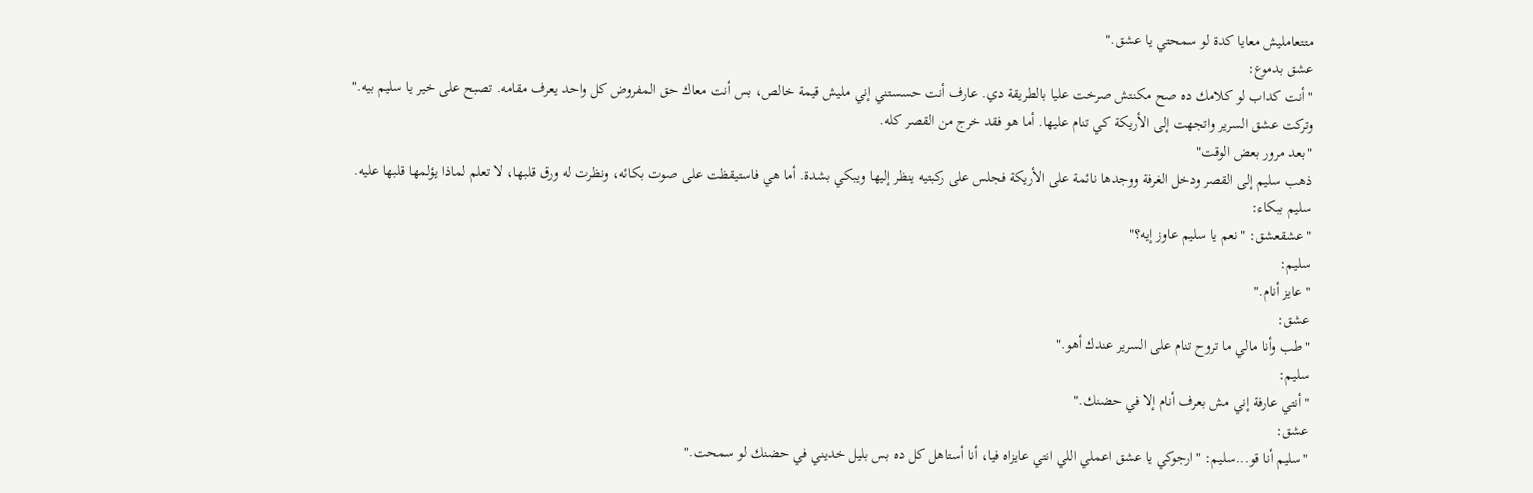متتعامليش معايا كدة لو سمحتي يا عشق."
عشق بدموع:
"أنت كداب لو كلامك ده صح مكنتش صرخت عليا بالطريقة دي. عارف أنت حسستني إني مليش قيمة خالص، بس أنت معاك حق المفروض كل واحد يعرف مقامه. تصبح على خير يا سليم بيه."
وتركت عشق السرير واتجهت إلى الأريكة كي تنام عليها. أما هو فقد خرج من القصر كله.
"بعد مرور بعض الوقت"
ذهب سليم إلى القصر ودخل الغرفة ووجدها نائمة على الأريكة فجلس على ركبتيه ينظر إليها ويبكي بشدة. أما هي فاستيقظت على صوت بكائه، ونظرت له ورق قلبها، لا تعلم لماذا يؤلمها قلبها عليه.
سليم ببكاء:
"عشقعشق: "نعم يا سليم عاوز إيه؟"
سليم:
"عايز أنام."
عشق:
"طب وأنا مالي ما تروح تنام على السرير عندك أهو."
سليم:
"أنتي عارفة إني مش بعرف أنام إلا في حضنك."
عشق:
"سليم أنا قو...سليم: "ارجوكي يا عشق اعملي اللي انتي عايزاه فيا، أنا أستاهل كل ده بس بليل خديني في حضنك لو سمحت."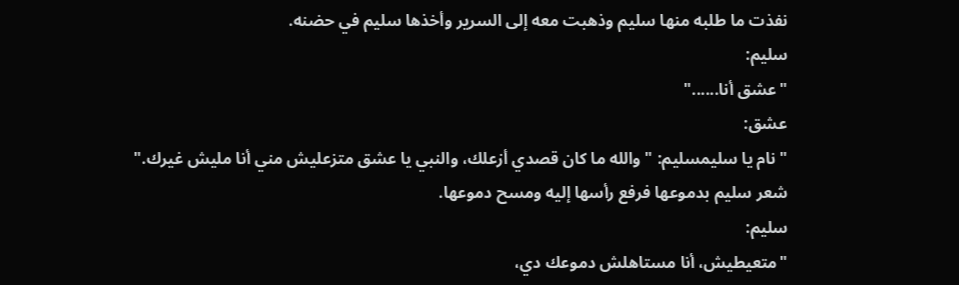نفذت ما طلبه منها سليم وذهبت معه إلى السرير وأخذها سليم في حضنه.
سليم:
"عشق أنا......"
عشق:
"نام يا سليمسليم: "والله ما كان قصدي أزعلك، والنبي يا عشق متزعليش مني أنا مليش غيرك."
شعر سليم بدموعها فرفع رأسها إليه ومسح دموعها.
سليم:
"متعيطيش، أنا مستاهلش دموعك دي،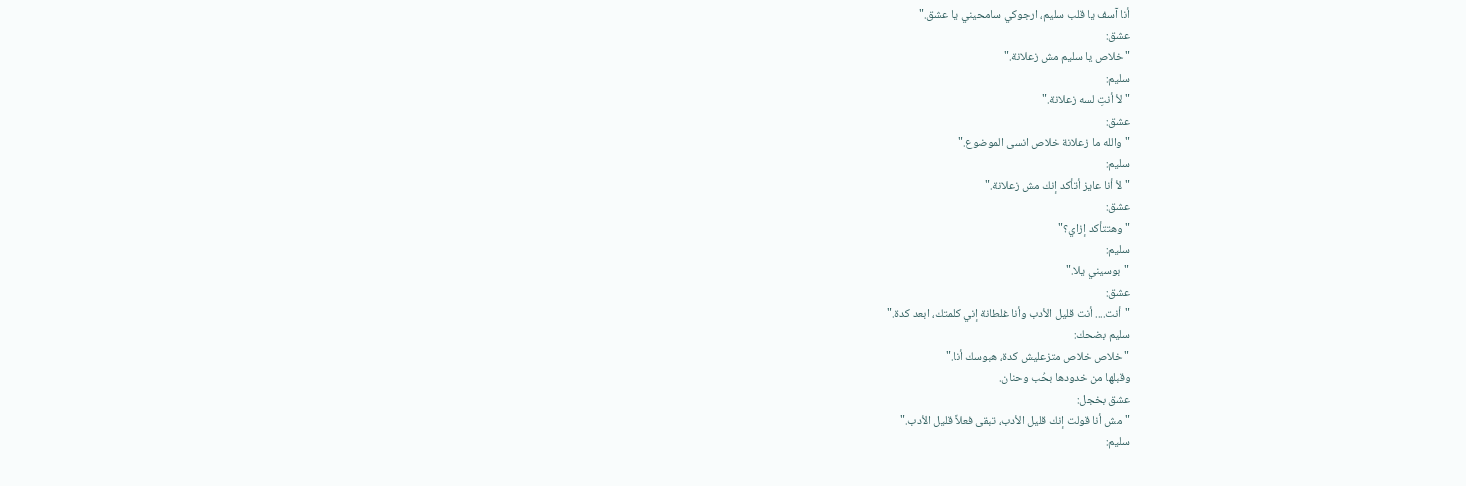أنا آسف يا قلب سليم، ارجوكي سامحيني يا عشق."
عشق:
"خلاص يا سليم مش زعلانة."
سليم:
"لأ أنتِ لسه زعلانة."
عشق:
"والله ما زعلانة خلاص انسى الموضوع."
سليم:
"لأ أنا عايز أتأكد إنك مش زعلانة."
عشق:
"وهتتأكد إزاي؟"
سليم:
"بوسيني يلا."
عشق:
"أنت.... أنت قليل الأدب وأنا غلطانة إني كلمتك، ابعد كدة."
سليم بضحك:
"خلاص خلاص متزعليش كدة، هبوسك أنا."
وقبلها من خدودها بحُب وحنان.
عشق بخجل:
"مش أنا قولت إنك قليل الأدب، تبقى فعلاً قليل الأدب."
سليم: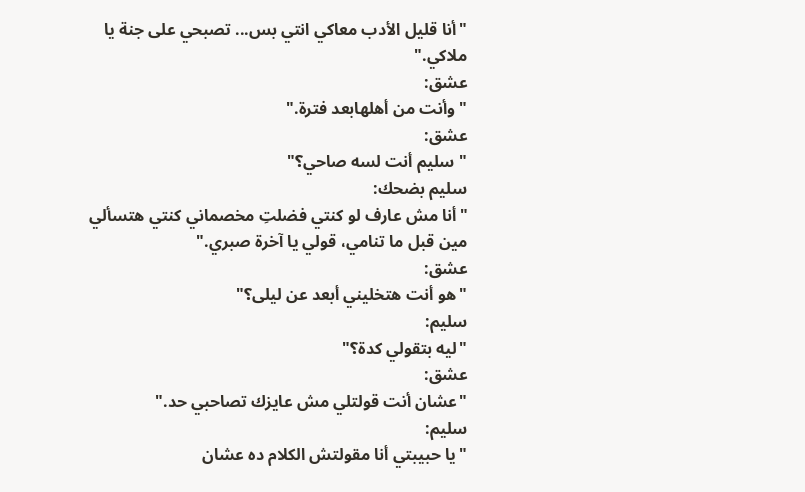"أنا قليل الأدب معاكي انتي بس... تصبحي على جنة يا ملاكي."
عشق:
"وأنت من أهلهابعد فترة."
عشق:
"سليم أنت لسه صاحي؟"
سليم بضحك:
"أنا مش عارف لو كنتي فضلتِ مخصماني كنتي هتسألي مين قبل ما تنامي، قولي يا آخرة صبري."
عشق:
"هو أنت هتخليني أبعد عن ليلى؟"
سليم:
"ليه بتقولي كدة؟"
عشق:
"عشان أنت قولتلي مش عايزك تصاحبي حد."
سليم:
"يا حبيبتي أنا مقولتش الكلام ده عشان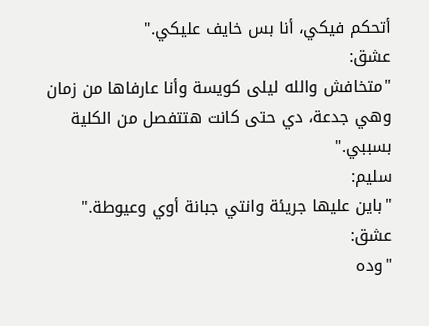أتحكم فيكي، أنا بس خايف عليكي."
عشق:
"متخافش والله ليلى كويسة وأنا عارفاها من زمان وهي جدعة، دي حتى كانت هتتفصل من الكلية بسببي."
سليم:
"باين عليها جريئة وانتي جبانة أوي وعيوطة."
عشق:
"وده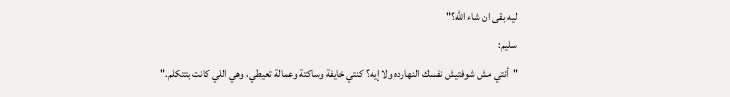ليه بقى ان شاء الله؟"
سليم:
"أنتي مش شوفتيش نفسك النهارده ولا إيه؟ كنتي خايفة وساكتة وعمالة تعيطي، وهي اللي كانت بتتكلم."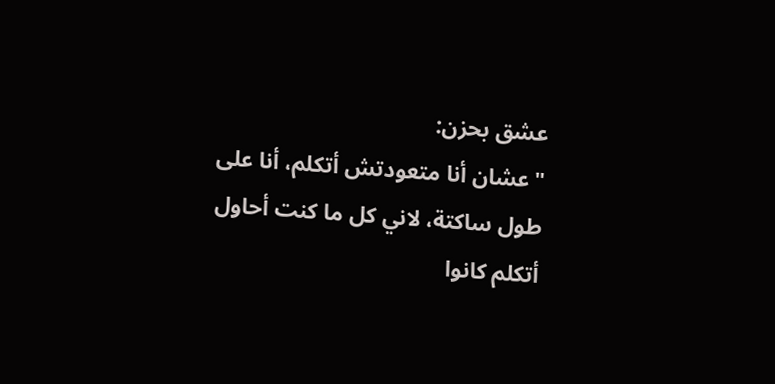عشق بحزن:
"عشان أنا متعودتش أتكلم، أنا على طول ساكتة، لاني كل ما كنت أحاول أتكلم كانوا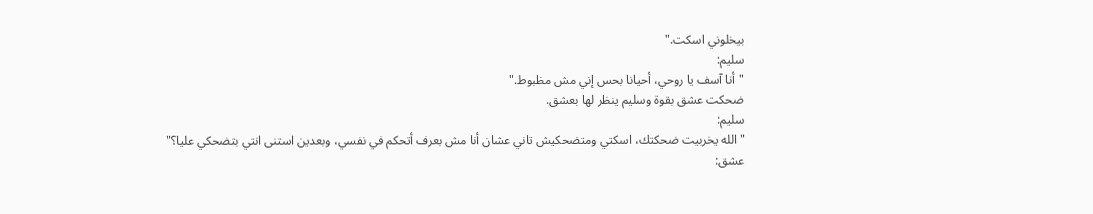بيخلوني اسكت."
سليم:
"أنا آسف يا روحي، أحيانا بحس إني مش مظبوط."
ضحكت عشق بقوة وسليم ينظر لها بعشق.
سليم:
"الله يخربيت ضحكتك، اسكتي ومتضحكيش تاني عشان أنا مش بعرف أتحكم في نفسي، وبعدين استنى انتي بتضحكي عليا؟"
عشق: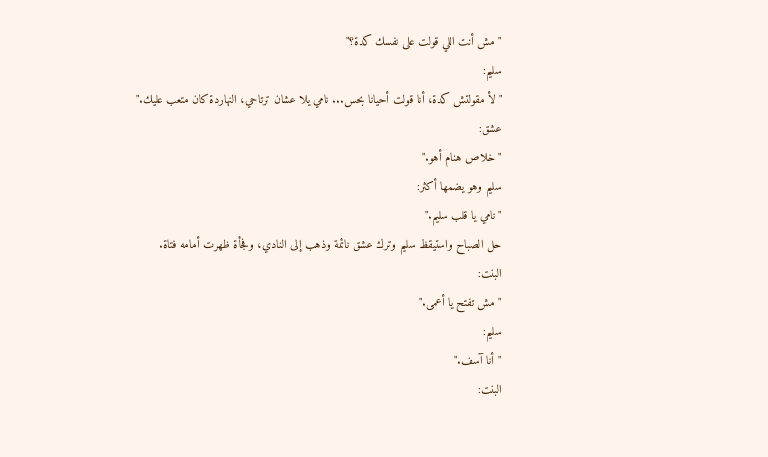"مش أنت اللي قولت على نفسك كدة؟"
سليم:
"لأ مقولتش كدة، أنا قولت أحيانا بحس... نامي يلا عشان ترتاحي، النهاردة كان متعب عليك."
عشق:
"خلاص هنام أهو."
سليم وهو يضمها أكثر:
"نامي يا قلب سليم."
حل الصباح واستيقظ سليم وترك عشق نائمة وذهب إلى النادي، وفجأة ظهرت أمامه فتاة.
البنت:
"مش تفتح يا أعمى."
سليم:
"أنا آسف."
البنت: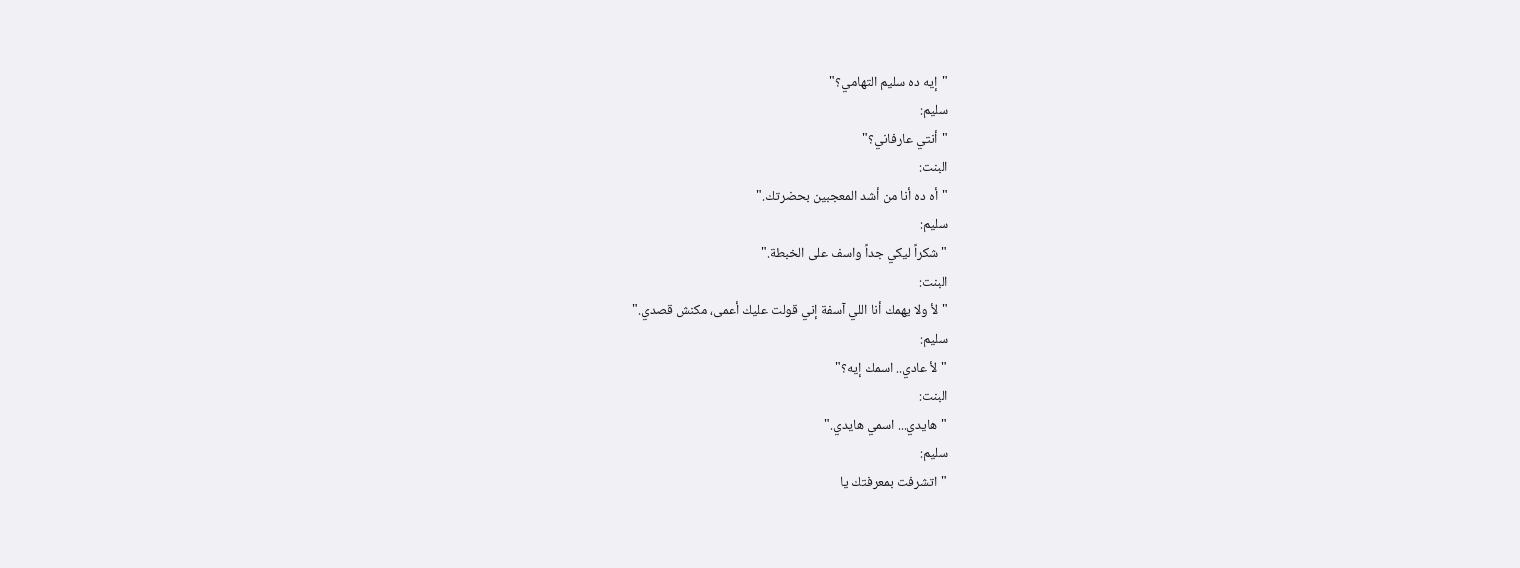"إيه ده سليم التهامي؟"
سليم:
"أنتي عارفاني؟"
البنت:
"أه ده أنا من أشد المعجبين بحضرتك."
سليم:
"شكراً ليكي جداً واسف على الخبطة."
البنت:
"لأ ولا يهمك أنا اللي آسفة إني قولت عليك أعمى، مكنش قصدي."
سليم:
"لأ عادي.. اسمك إيه؟"
البنت:
"هايدي... اسمي هايدي."
سليم:
"اتشرفت بمعرفتك يا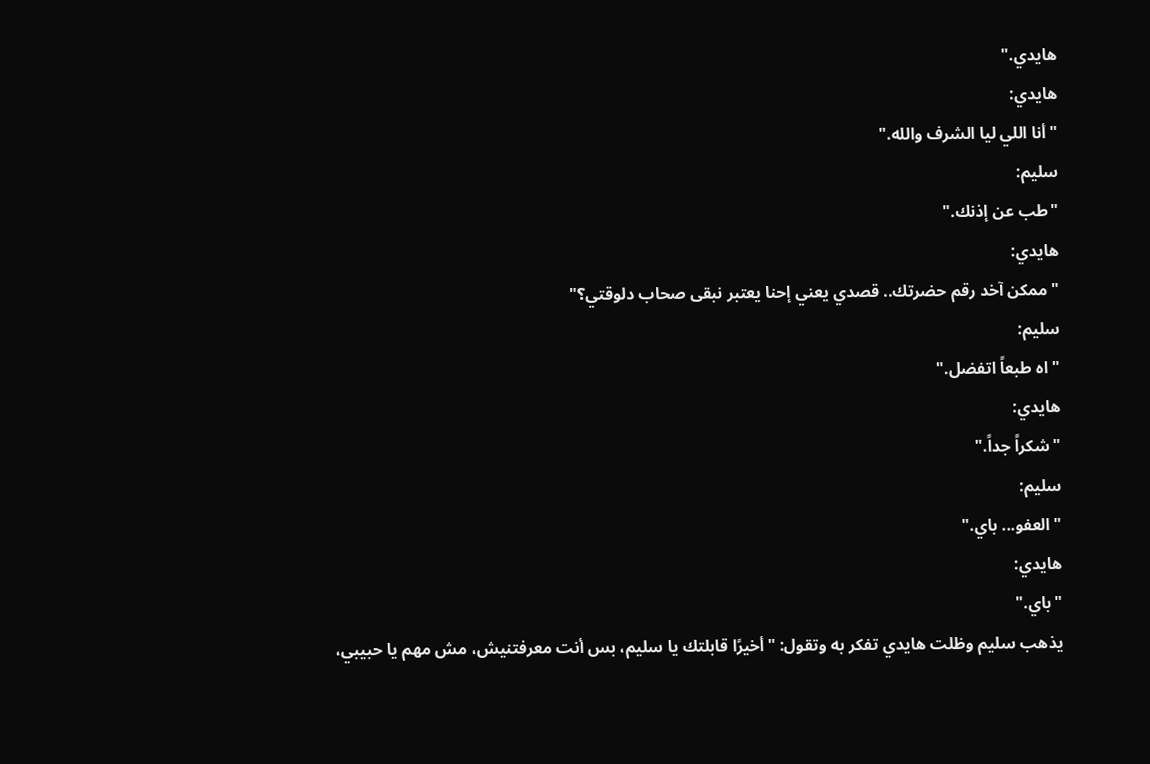هايدي."
هايدي:
"أنا اللي ليا الشرف والله."
سليم:
"طب عن إذنك."
هايدي:
"ممكن آخد رقم حضرتك.. قصدي يعني إحنا يعتبر نبقى صحاب دلوقتي؟"
سليم:
"اه طبعاً اتفضل."
هايدي:
"شكراً جداً."
سليم:
"العفو... باي."
هايدي:
"باي."
يذهب سليم وظلت هايدي تفكر به وتقول: "أخيرًا قابلتك يا سليم، بس أنت معرفتنيش، مش مهم يا حبيبي،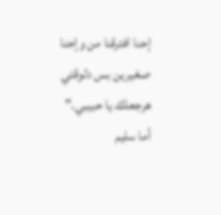إحنا افترقنا من وإحنا صغيرين بس دلوقتي هرجعلك يا حبيبي."
أما سليم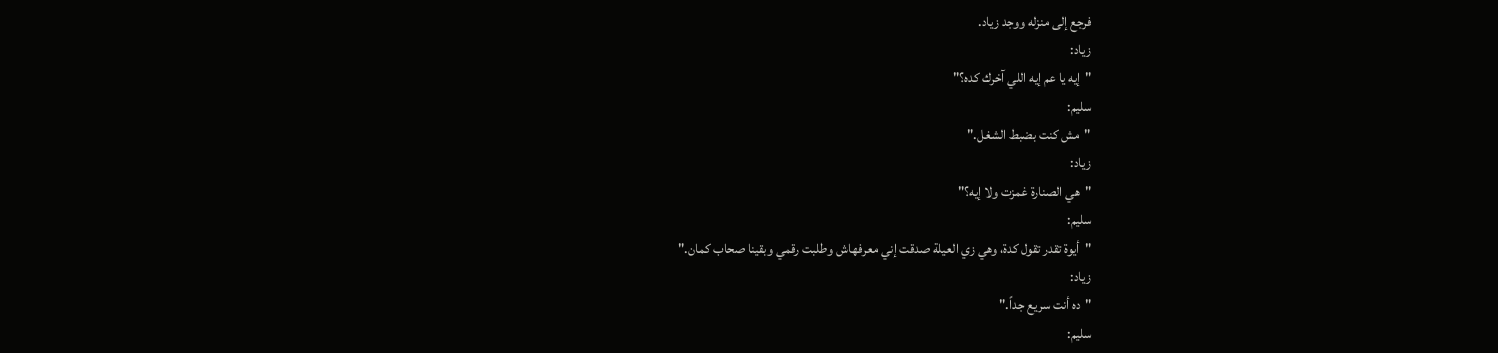فرجع إلى منزله ووجد زياد.
زياد:
"إيه يا عم إيه اللي آخرك كده؟"
سليم:
"مش كنت بضبط الشغل."
زياد:
"هي الصنارة غمزت ولا إيه؟"
سليم:
"أيوة تقدر تقول كدة، وهي زي العيلة صدقت إني معرفهاش وطلبت رقمي وبقينا صحاب كمان."
زياد:
"ده أنت سريع جداً."
سليم: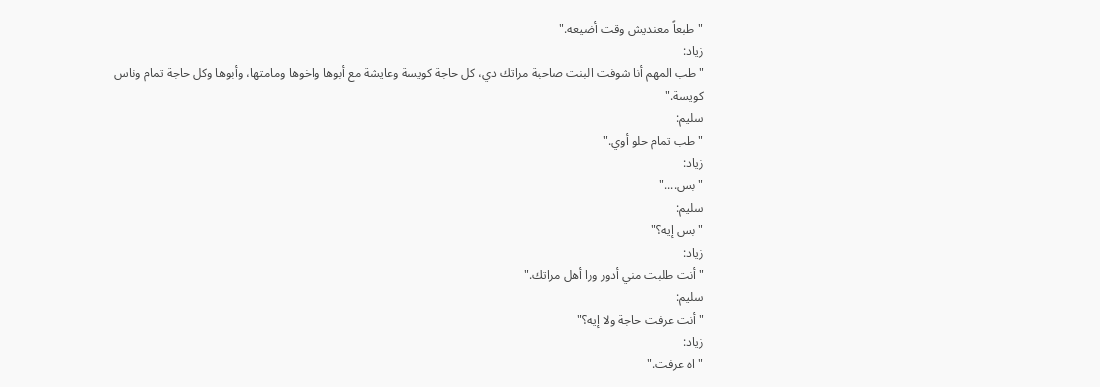"طبعاً معنديش وقت أضيعه."
زياد:
"طب المهم أنا شوفت البنت صاحبة مراتك دي، كل حاجة كويسة وعايشة مع أبوها واخوها ومامتها، وأبوها وكل حاجة تمام وناس كويسة."
سليم:
"طب تمام حلو أوي."
زياد:
"بس...."
سليم:
"بس إيه؟"
زياد:
"أنت طلبت مني أدور ورا أهل مراتك."
سليم:
"أنت عرفت حاجة ولا إيه؟"
زياد:
"اه عرفت."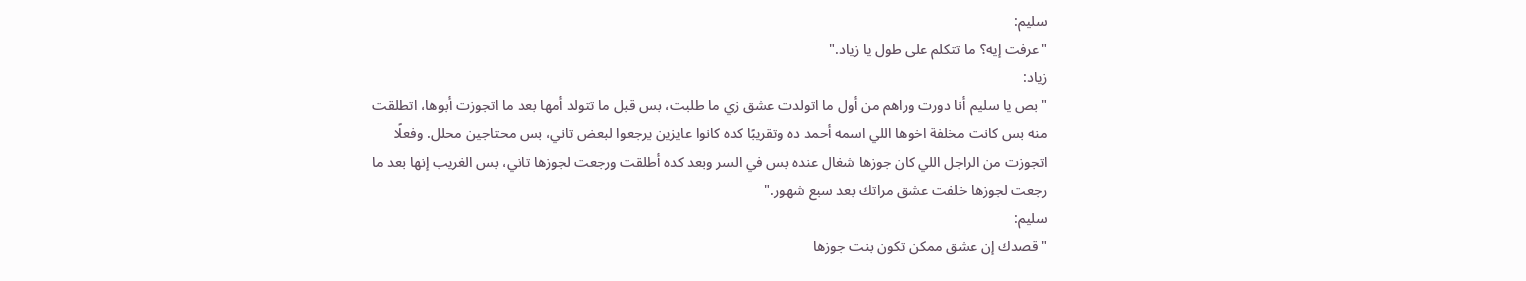سليم:
"عرفت إيه؟ ما تتكلم على طول يا زياد."
زياد:
"بص يا سليم أنا دورت وراهم من أول ما اتولدت عشق زي ما طلبت، بس قبل ما تتولد أمها بعد ما اتجوزت أبوها، اتطلقت منه بس كانت مخلفة اخوها اللي اسمه أحمد ده وتقريبًا كده كانوا عايزين يرجعوا لبعض تاني، بس محتاجين محلل. وفعلًا اتجوزت من الراجل اللي كان جوزها شغال عنده بس في السر وبعد كده أطلقت ورجعت لجوزها تاني، بس الغريب إنها بعد ما رجعت لجوزها خلفت عشق مراتك بعد سبع شهور."
سليم:
"قصدك إن عشق ممكن تكون بنت جوزها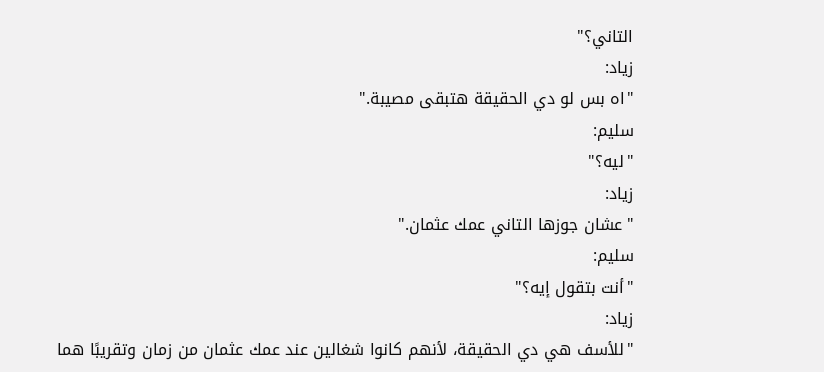التاني؟"
زياد:
"اه بس لو دي الحقيقة هتبقى مصيبة."
سليم:
"ليه؟"
زياد:
"عشان جوزها التاني عمك عثمان."
سليم:
"أنت بتقول إيه؟"
زياد:
"للأسف هي دي الحقيقة، لأنهم كانوا شغالين عند عمك عثمان من زمان وتقريبًا هما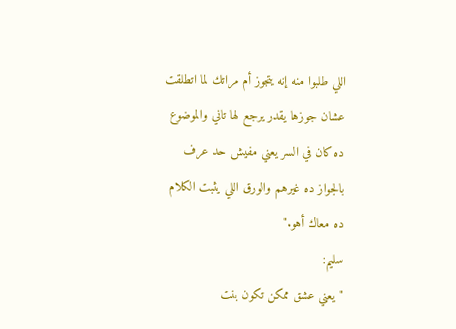اللي طلبوا منه إنه يتجوز أم مراتك لما اتطلقت عشان جوزها يقدر يرجع لها تاني والموضوع ده كان في السر يعني مفيش حد عرف بالجواز ده غيرهم والورق اللي يثبت الكلام ده معاك أهو."
سليم:
"يعني عشق ممكن تكون بنت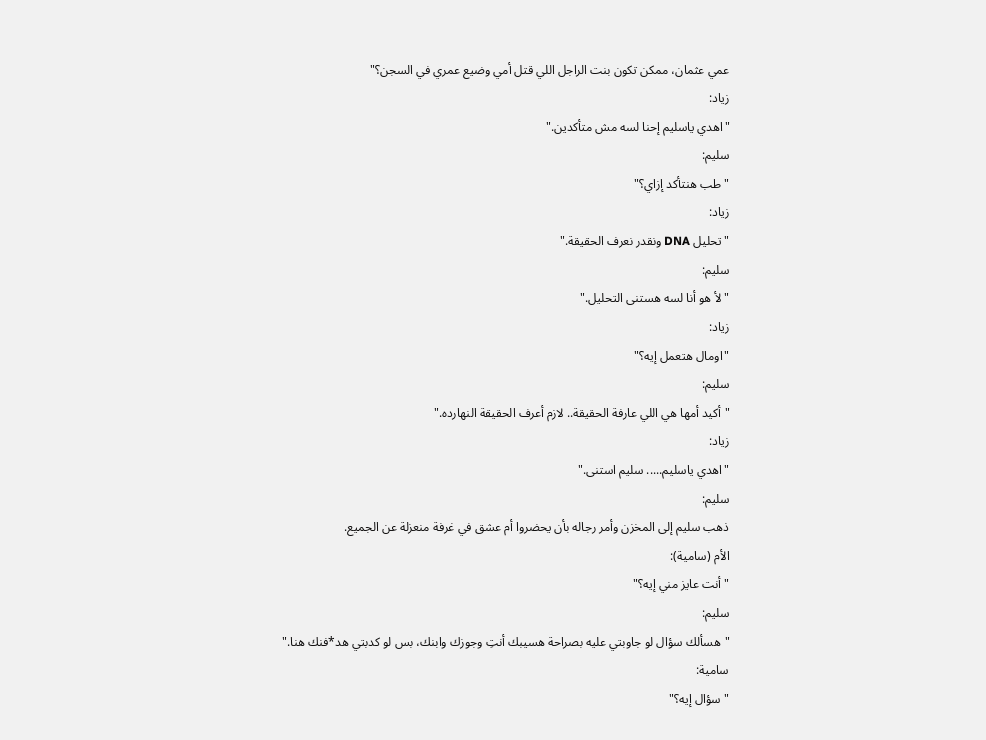عمي عثمان، ممكن تكون بنت الراجل اللي قتل أمي وضيع عمري في السجن؟"
زياد:
"اهدي ياسليم إحنا لسه مش متأكدين."
سليم:
"طب هنتأكد إزاي؟"
زياد:
"تحليل DNA ونقدر نعرف الحقيقة."
سليم:
"لأ هو أنا لسه هستنى التحليل."
زياد:
"اومال هتعمل إيه؟"
سليم:
"أكيد أمها هي اللي عارفة الحقيقة.. لازم أعرف الحقيقة النهارده."
زياد:
"اهدي ياسليم..... سليم استنى."
سليم:
ذهب سليم إلى المخزن وأمر رجاله بأن يحضروا أم عشق في غرفة منعزلة عن الجميع.
الأم (سامية):
"أنت عايز مني إيه؟"
سليم:
"هسألك سؤال لو جاوبتي عليه بصراحة هسيبك أنتِ وجوزك وابنك، بس لو كدبتي هد*فنك هنا."
سامية:
"سؤال إيه؟"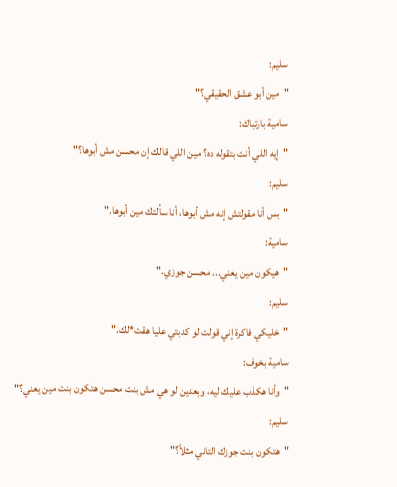سليم:
"مين أبو عشق الحقيقي؟"
سامية بارتباك:
"إيه اللي أنت بتقوله ده؟ مين اللي قالك إن محسن مش أبوها؟"
سليم:
"بس أنا مقولتش إنه مش أبوها، أنا سألتك مين أبوها."
سامية:
"هيكون مين يعني... محسن جوزي."
سليم:
"خليكي فاكرة إني قولت لو كدبتي عليا هقت*لك."
سامية بخوف:
"وأنا هكذب عليك ليه، وبعدين لو هي مش بنت محسن هتكون بنت مين يعني؟"
سليم:
"هتكون بنت جوزك التاني مثلاً؟"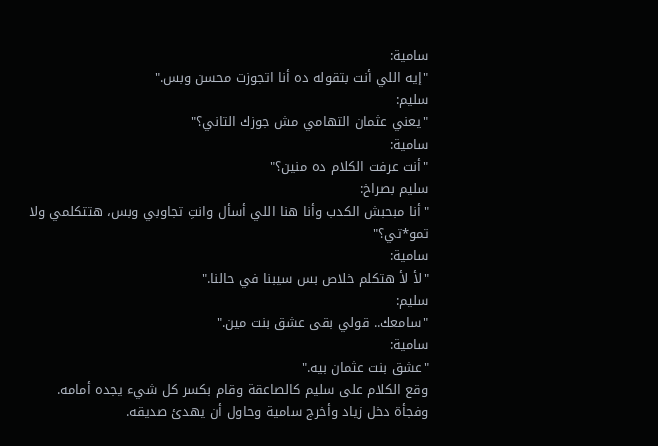سامية:
"إيه اللي أنت بتقوله ده أنا اتجوزت محسن وبس."
سليم:
"يعني عثمان التهامي مش جوزك التاني؟"
سامية:
"أنت عرفت الكلام ده منين؟"
سليم بصراخ:
"أنا مبحبش الكدب وأنا هنا اللي أسأل وانتِ تجاوبي وبس، هتتكلمي ولا تمو*تي؟"
سامية:
"لأ لأ هتكلم خلاص بس سيبنا في حالنا."
سليم:
"سامعك.. قولي بقى عشق بنت مين."
سامية:
"عشق بنت عثمان بيه."
وقع الكلام على سليم كالصاعقة وقام بكسر كل شيء يجده أمامه. وفجأة دخل زياد وأخرج سامية وحاول أن يهدئ صديقه.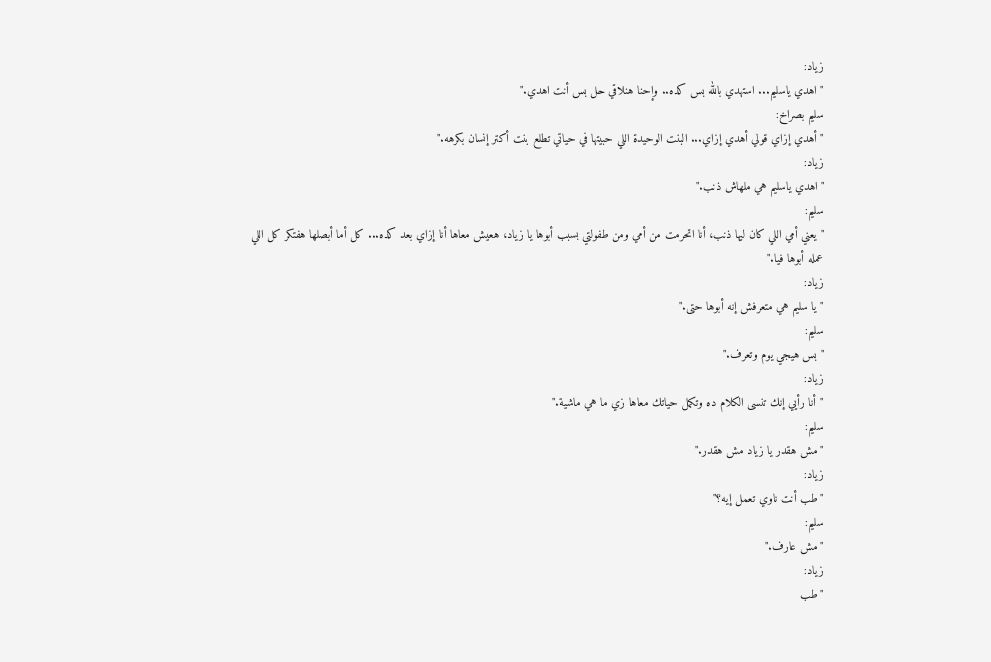زياد:
"اهدي ياسليم... استهدي بالله بس كده.. وإحنا هنلاقي حل بس أنت اهدي."
سليم بصراخ:
"أهدي إزاي قولي أهدي إزاي... البنت الوحيدة اللي حبيتها في حياتي تطلع بنت أكتر إنسان بكرهه."
زياد:
"اهدي ياسليم هي ملهاش ذنب."
سليم:
"يعني أمي اللي كان ليها ذنب، أنا اتحرمت من أمي ومن طفولتي بسبب أبوها يا زياد، هعيش معاها أنا إزاي بعد كده... كل أما أبصلها هفتكر كل اللي عمله أبوها فيا."
زياد:
"يا سليم هي متعرفش إنه أبوها حتى."
سليم:
"بس هيجي يوم وتعرف."
زياد:
"أنا رأيي إنك تنسى الكلام ده وتكمل حياتك معاها زي ما هي ماشية."
سليم:
"مش هقدر يا زياد مش هقدر."
زياد:
"طب أنت ناوي تعمل إيه؟"
سليم:
"مش عارف."
زياد:
"طب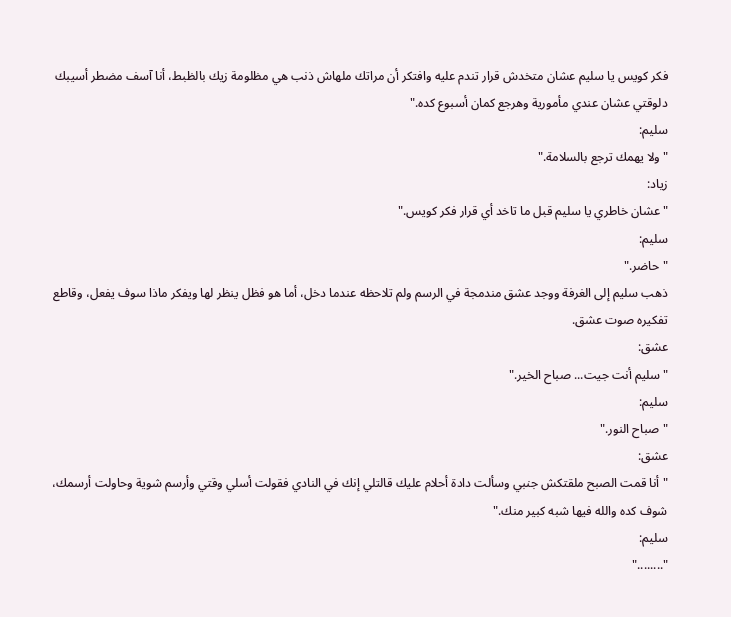فكر كويس يا سليم عشان متخدش قرار تندم عليه وافتكر أن مراتك ملهاش ذنب هي مظلومة زيك بالظبط، أنا آسف مضطر أسيبك دلوقتي عشان عندي مأمورية وهرجع كمان أسبوع كده."
سليم:
"ولا يهمك ترجع بالسلامة."
زياد:
"عشان خاطري يا سليم قبل ما تاخد أي قرار فكر كويس."
سليم:
"حاضر."
ذهب سليم إلى الغرفة ووجد عشق مندمجة في الرسم ولم تلاحظه عندما دخل، أما هو فظل ينظر لها ويفكر ماذا سوف يفعل، وقاطع تفكيره صوت عشق.
عشق:
"سليم أنت جيت... صباح الخير."
سليم:
"صباح النور."
عشق:
"أنا قمت الصبح ملقتكش جنبي وسألت دادة أحلام عليك قالتلي إنك في النادي فقولت أسلي وقتي وأرسم شوية وحاولت أرسمك، شوف كده والله فيها شبه كبير منك."
سليم:
"........"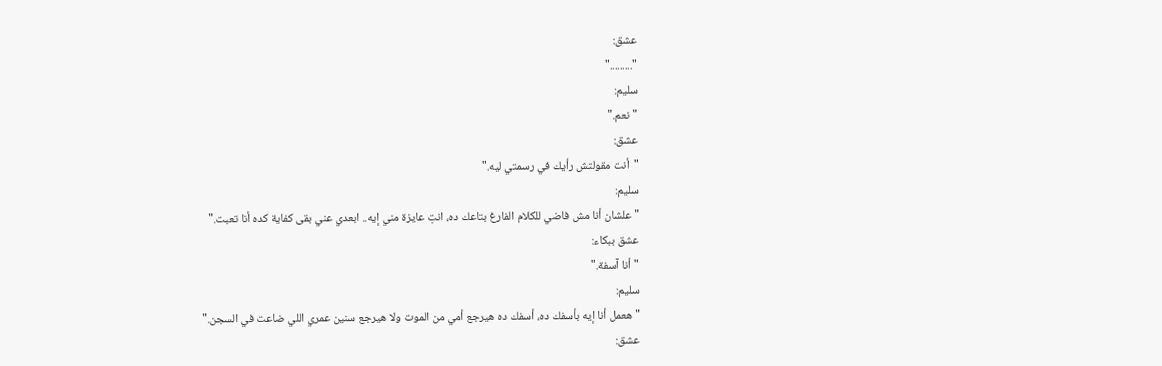عشق:
"........."
سليم:
"نعم."
عشق:
"أنت مقولتش رأيك في رسمتي ليه."
سليم:
"علشان أنا مش فاضي للكلام الفارغ بتاعك ده، انتِ عايزة مني إيه.. ابعدي عني بقى كفاية كده أنا تعبت."
عشق ببكاء:
"أنا آسفة."
سليم:
"هعمل أنا إيه بأسفك ده، أسفك ده هيرجع أمي من الموت ولا هيرجع سنين عمري اللي ضاعت في السجن."
عشق: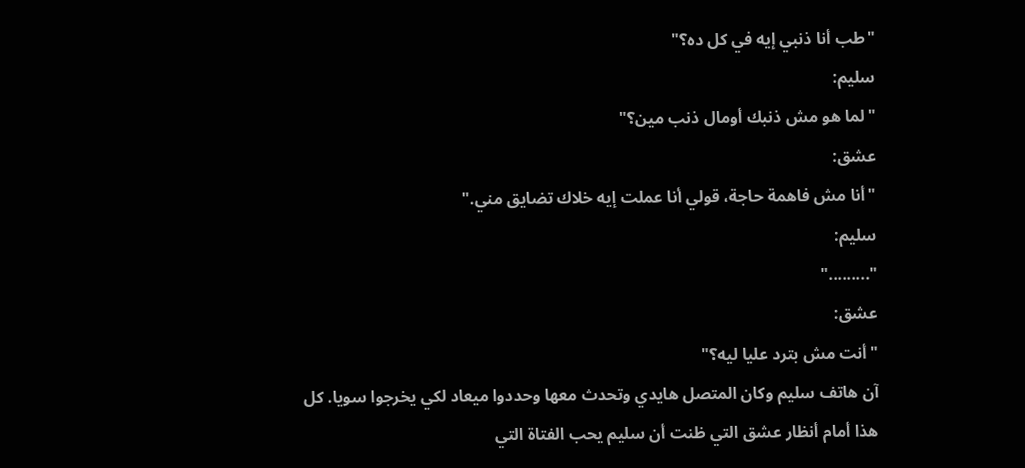"طب أنا ذنبي إيه في كل ده؟"
سليم:
"لما هو مش ذنبك أومال ذنب مين؟"
عشق:
"أنا مش فاهمة حاجة، قولي أنا عملت إيه خلاك تضايق مني."
سليم:
"........."
عشق:
"أنت مش بترد عليا ليه؟"
آن هاتف سليم وكان المتصل هايدي وتحدث معها وحددوا ميعاد لكي يخرجوا سويا. كل هذا أمام أنظار عشق التي ظنت أن سليم يحب الفتاة التي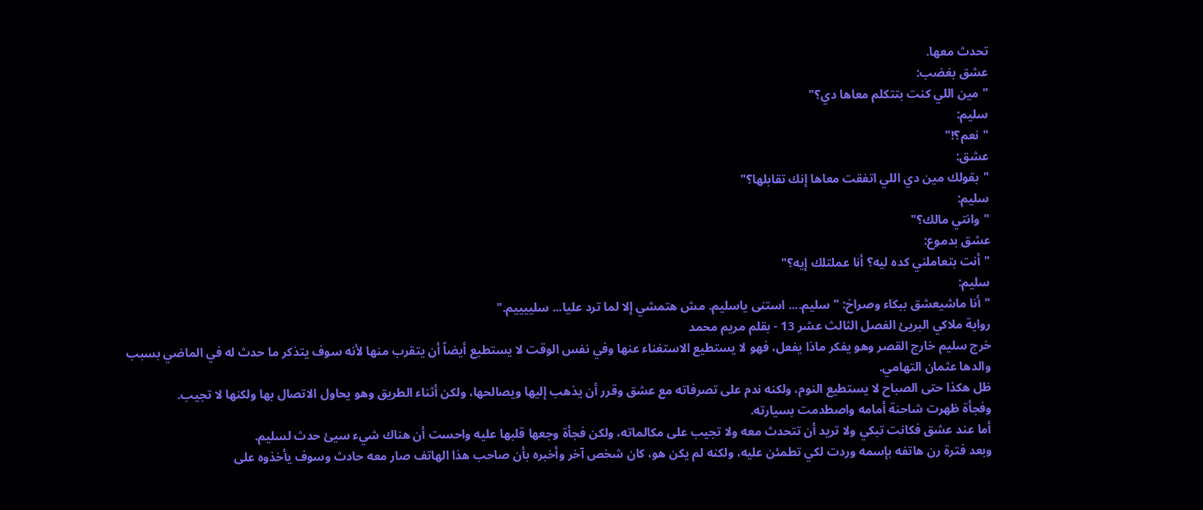تحدث معها.
عشق بغضب:
"مين اللي كنت بتتكلم معاها دي؟"
سليم:
"نعم؟!"
عشق:
"بقولك مين دي اللي اتفقت معاها إنك تقابلها؟"
سليم:
"وانتي مالك؟"
عشق بدموع:
"أنت بتعاملني كده ليه؟ أنا عملتلك إيه؟"
سليم:
"أنا ماشيعشق ببكاء وصراخ: "سليم.... استنى ياسليم. مش هتمشي إلا لما ترد عليا... سلييييم."
رواية ملاكي البريئ الفصل الثالث عشر 13 - بقلم مريم محمد
خرج سليم خارج القصر وهو يفكر ماذا يفعل، فهو لا يستطيع الاستغناء عنها وفي نفس الوقت لا يستطيع أيضاً أن يتقرب منها لأنه سوف يتذكر ما حدث له في الماضي بسبب والدها عثمان التهامي.
ظل هكذا حتى الصباح لا يستطيع النوم، ولكنه ندم على تصرفاته مع عشق وقرر أن يذهب إليها ويصالحها، ولكن أثناء الطريق وهو يحاول الاتصال بها ولكنها لا تجيب.
وفجأة ظهرت شاحنة أمامه واصطدمت بسيارته.
أما عند عشق فكانت تبكي ولا تريد أن تتحدث معه ولا تجيب على مكالماته، ولكن فجأة وجعها قلبها عليه واحست أن هناك شيء سيئ حدث لسليم.
وبعد فترة رن هاتفه بإسمه وردت لكي تطمئن عليه، ولكنه لم يكن هو، كان شخص آخر وأخبره بأن صاحب هذا الهاتف صار معه حادث وسوف يأخذوه على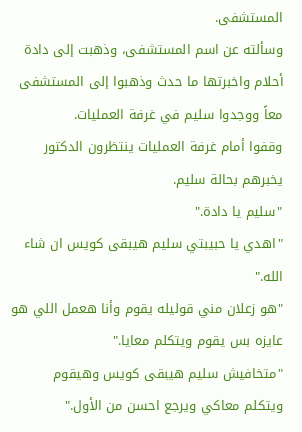المستشفى.
وسألته عن اسم المستشفى، وذهبت إلى دادة أحلام واخبرتها ما حدث وذهبوا إلى المستشفى معاً ووجدوا سليم في غرفة العمليات.
وقفوا أمام غرفة العمليات ينتظرون الدكتور يخبرهم بحالة سليم.
"سليم يا دادة."
"اهدي يا حبيبتي سليم هيبقى كويس ان شاء الله."
"هو زعلان مني قوليله يقوم وأنا هعمل اللي هو عايزه بس يقوم ويتكلم معايا."
"متخافيش سليم هيبقى كويس وهيقوم ويتكلم معاكي ويرجع احسن من الأول."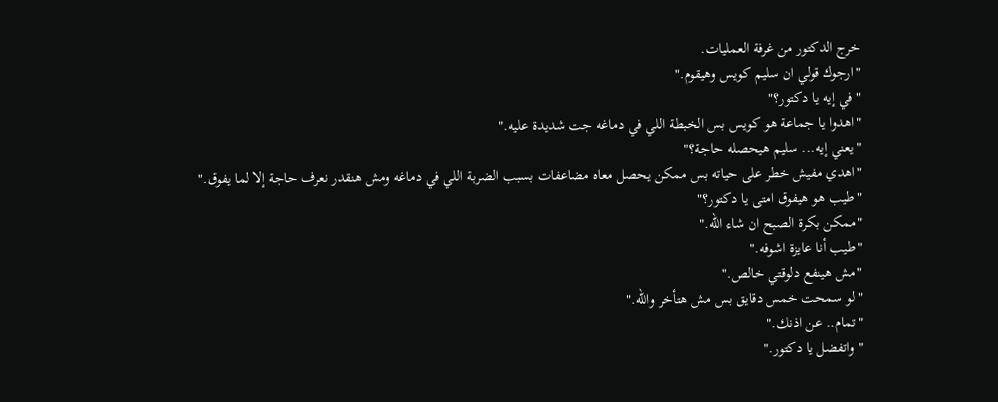خرج الدكتور من غرفة العمليات.
"ارجوك قولي ان سليم كويس وهيقوم."
"في إيه يا دكتور؟"
"اهدوا يا جماعة هو كويس بس الخبطة اللي في دماغه جت شديدة عليه."
"يعني إيه... سليم هيحصله حاجة؟"
"اهدي مفيش خطر على حياته بس ممكن يحصل معاه مضاعفات بسبب الضربة اللي في دماغه ومش هنقدر نعرف حاجة إلا لما يفوق."
"طيب هو هيفوق امتى يا دكتور؟"
"ممكن بكرة الصبح ان شاء الله."
"طيب أنا عايزة اشوفه."
"مش هينفع دلوقتي خالص."
"لو سمحت خمس دقايق بس مش هتأخر والله."
"تمام.. عن اذنك."
"واتفضل يا دكتور."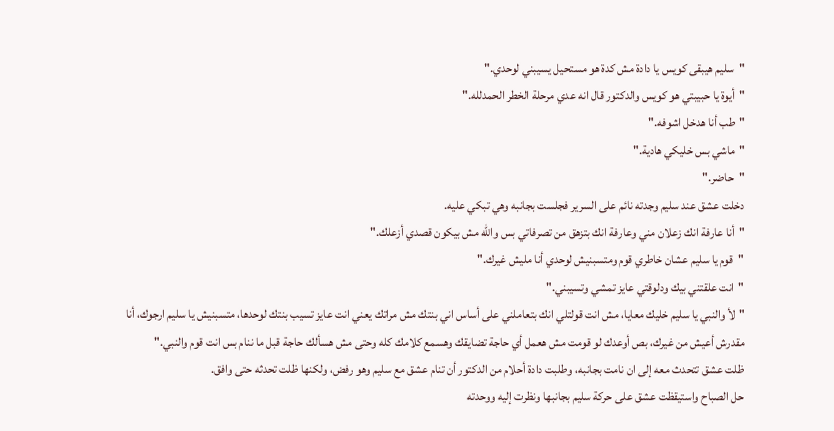"سليم هيبقى كويس يا دادة مش كدة هو مستحيل يسيبني لوحدي."
"أيوة يا حبيبتي هو كويس والدكتور قال انه عدي مرحلة الخطر الحمدلله."
"طب أنا هدخل اشوفه."
"ماشي بس خليكي هادية."
"حاضر."
دخلت عشق عند سليم وجدته نائم على السرير فجلست بجانبه وهي تبكي عليه.
"أنا عارفة انك زعلان مني وعارفة انك بتزهق من تصرفاتي بس والله مش بيكون قصدي أزعلك."
"قوم يا سليم عشان خاطري قوم ومتسبنيش لوحدي أنا مليش غيرك."
"انت علقتني بيك ودلوقتي عايز تمشي وتسيبني."
"لأ والنبي يا سليم خليك معايا، مش انت قولتلي انك بتعاملني على أساس اني بنتك مش مراتك يعني انت عايز تسيب بنتك لوحدها، متسبنيش يا سليم ارجوك، أنا مقدرش أعيش من غيرك، بص أوعدك لو قومت مش هعمل أي حاجة تضايقك وهسمع كلامك كله وحتى مش هسألك حاجة قبل ما ننام بس انت قوم والنبي."
ظلت عشق تتحدث معه إلى ان نامت بجانبه، وطلبت دادة أحلام من الدكتور أن تنام عشق مع سليم وهو رفض، ولكنها ظلت تحدثه حتى وافق.
حل الصباح واستيقظت عشق على حركة سليم بجانبها ونظرت إليه ووحدته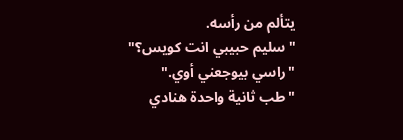يتألم من رأسه.
"سليم حبيبي انت كويس؟"
"راسي بيوجعني أوي."
"طب ثانية واحدة هنادي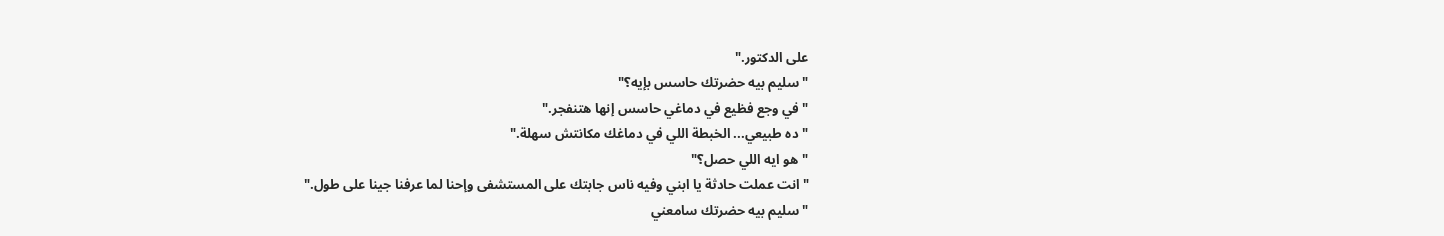على الدكتور."
"سليم بيه حضرتك حاسس بإيه؟"
"في وجع فظيع في دماغي حاسس إنها هتنفجر."
"ده طبيعي... الخبطة اللي في دماغك مكانتش سهلة."
"هو ايه اللي حصل؟"
"انت عملت حادثة يا ابني وفيه ناس جابتك على المستشفى وإحنا لما عرفنا جينا على طول."
"سليم بيه حضرتك سامعني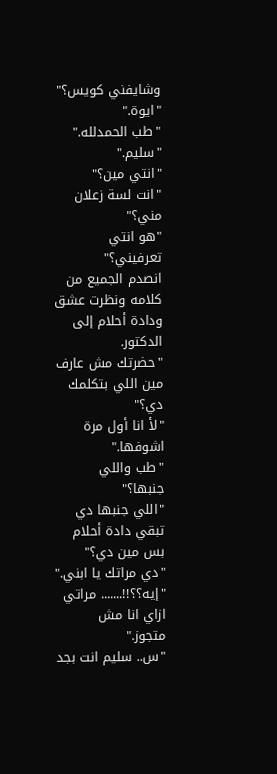وشايفني كويس؟"
"ايوة."
"طب الحمدلله."
"سليم."
"انتي مين؟"
"انت لسة زعلان مني؟"
"هو انتي تعرفيني؟"
انصدم الجميع من كلامه ونظرت عشق ودادة أحلام إلى الدكتور.
"حضرتك مش عارف مين اللي بتكلمك دي؟"
"لأ انا أول مرة اشوفها."
"طب واللي جنبها؟"
"اللي جنبها دي تبقي دادة أحلام بس مين دي؟"
"دي مراتك يا ابني."
"إيه؟؟!!....... مراتي ازاي انا مش متجوز."
"س.. سليم انت بجد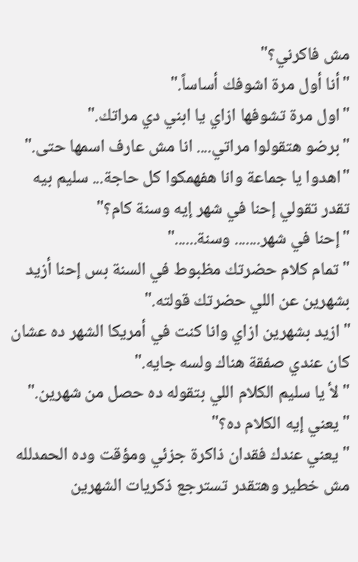مش فاكرني؟"
"أنا أول مرة اشوفك أساساً."
"اول مرة تشوفها ازاي يا ابني دي مراتك."
"برضو هتقولوا مراتي.... انا مش عارف اسمها حتى."
"اهدوا يا جماعة وانا هفهمكوا كل حاجة... سليم بيه تقدر تقولي إحنا في شهر إيه وسنة كام؟"
"إحنا في شهر....... وسنة......"
"تمام كلام حضرتك مظبوط في السنة بس إحنا أزيد بشهرين عن اللي حضرتك قولته."
"ازيد بشهرين ازاي وانا كنت في أمريكا الشهر ده عشان كان عندي صفقة هناك ولسه جايه."
"لأ يا سليم الكلام اللي بتقوله ده حصل من شهرين."
"يعني إيه الكلام ده؟"
"يعني عندك فقدان ذاكرة جزئي ومؤقت وده الحمدلله مش خطير وهتقدر تسترجع ذكريات الشهرين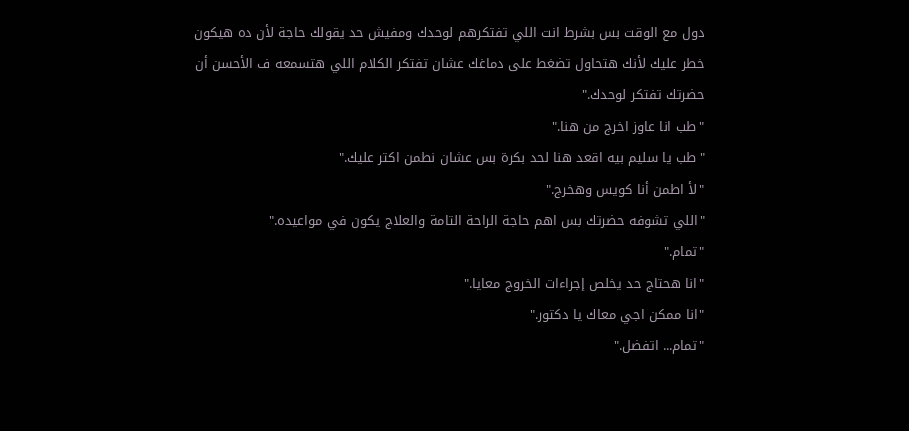دول مع الوقت بس بشرط انت اللي تفتكرهم لوحدك ومفيش حد يقولك حاجة لأن ده هيكون خطر عليك لأنك هتحاول تضغط على دماغك عشان تفتكر الكلام اللي هتسمعه ف الأحسن أن حضرتك تفتكر لوحدك."
"طب انا عاوز اخرج من هنا."
"طب يا سليم بيه اقعد هنا لحد بكرة بس عشان نطمن اكتر عليك."
"لأ اطمن أنا كويس وهخرج."
"اللي تشوفه حضرتك بس اهم حاجة الراحة التامة والعلاج يكون في مواعيده."
"تمام."
"انا هحتاج حد يخلص إجراءات الخروج معايا."
"انا ممكن اجي معاك يا دكتور."
"تمام... اتفضل."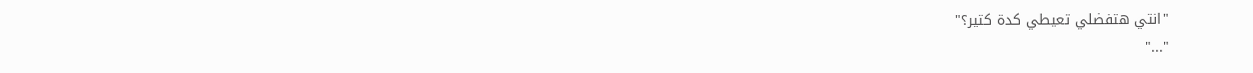"انتي هتفضلي تعيطي كدة كتير؟"
"..."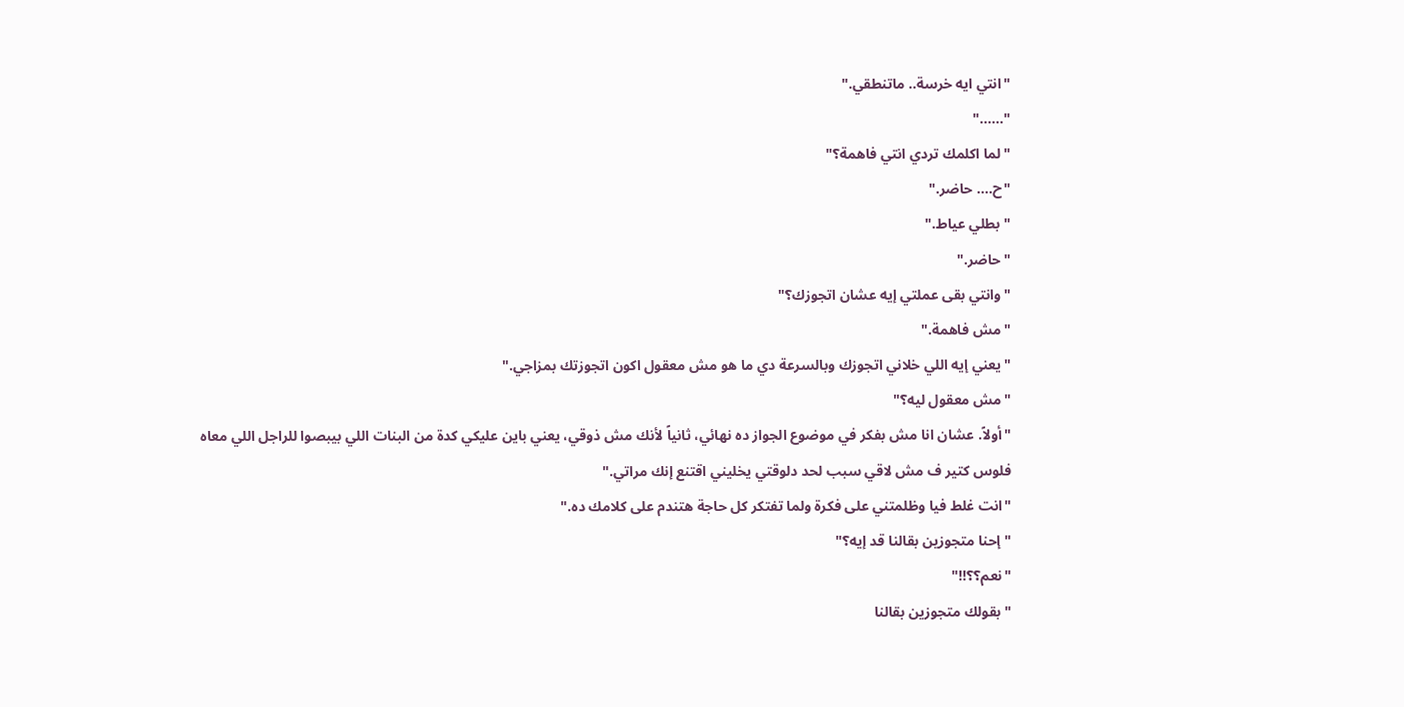"انتي ايه خرسة.. ماتنطقي."
"......"
"لما اكلمك تردي انتي فاهمة؟"
"ح.... حاضر."
"بطلي عياط."
"حاضر."
"وانتي بقى عملتي إيه عشان اتجوزك؟"
"مش فاهمة."
"يعني إيه اللي خلاني اتجوزك وبالسرعة دي ما هو مش معقول اكون اتجوزتك بمزاجي."
"مش معقول ليه؟"
"أولاً. عشان انا مش بفكر في موضوع الجواز ده نهائي، ثانياً لأنك مش ذوقي، يعني باين عليكي كدة من البنات اللي بيبصوا للراجل اللي معاه فلوس كتير ف مش لاقي سبب لحد دلوقتي يخليني اقتنع إنك مراتي."
"انت غلط فيا وظلمتني على فكرة ولما تفتكر كل حاجة هتندم على كلامك ده."
"إحنا متجوزين بقالنا قد إيه؟"
"نعم؟؟!!"
"بقولك متجوزين بقالنا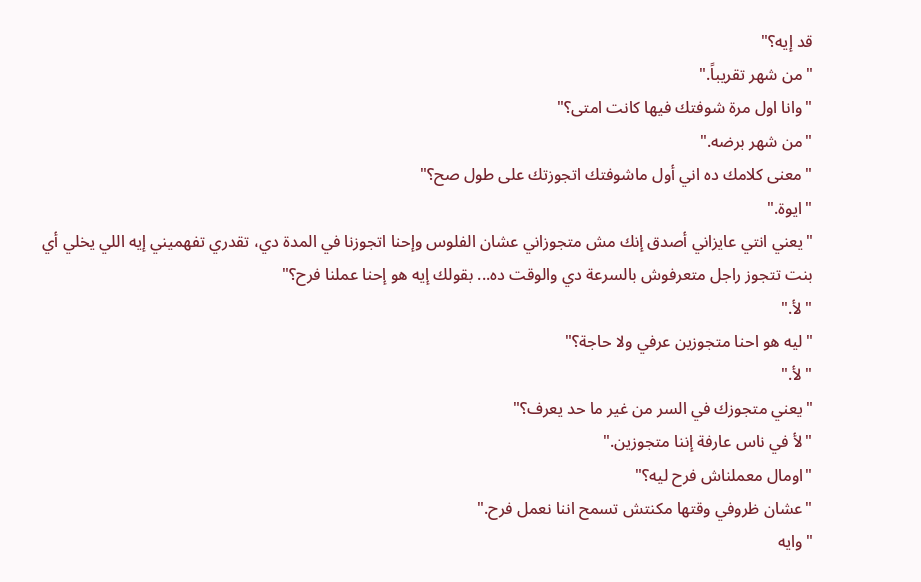قد إيه؟"
"من شهر تقريباً."
"وانا اول مرة شوفتك فيها كانت امتى؟"
"من شهر برضه."
"معنى كلامك ده اني أول ماشوفتك اتجوزتك على طول صح؟"
"ايوة."
"يعني انتي عايزاني أصدق إنك مش متجوزاني عشان الفلوس وإحنا اتجوزنا في المدة دي، تقدري تفهميني إيه اللي يخلي أي بنت تتجوز راجل متعرفوش بالسرعة دي والوقت ده... بقولك إيه هو إحنا عملنا فرح؟"
"لأ."
"ليه هو احنا متجوزين عرفي ولا حاجة؟"
"لأ."
"يعني متجوزك في السر من غير ما حد يعرف؟"
"لأ في ناس عارفة إننا متجوزين."
"اومال معملناش فرح ليه؟"
"عشان ظروفي وقتها مكنتش تسمح اننا نعمل فرح."
"وايه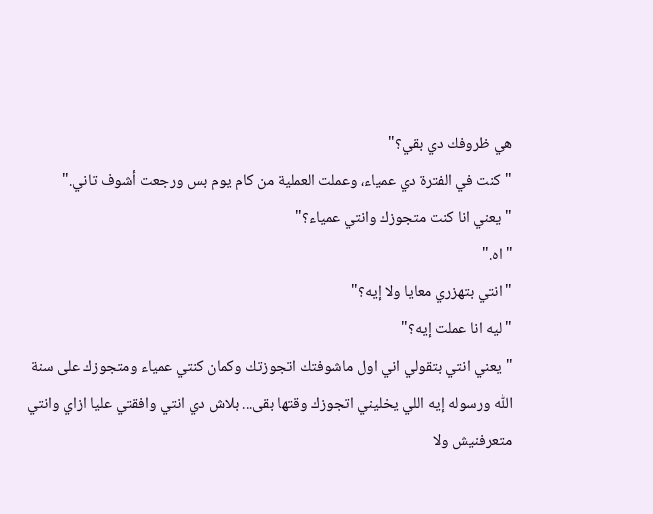هي ظروفك دي بقي؟"
"كنت في الفترة دي عمياء، وعملت العملية من كام يوم بس ورجعت أشوف تاني."
"يعني انا كنت متجوزك وانتي عمياء؟"
"اه."
"انتي بتهزري معايا ولا إيه؟"
"ليه انا عملت إيه؟"
"يعني انتي بتقولي اني اول ماشوفتك اتجوزتك وكمان كنتي عمياء ومتجوزك على سنة اللّٰه ورسوله إيه اللي يخليني اتجوزك وقتها بقى... بلاش دي انتي وافقتي عليا ازاي وانتي متعرفنيش ولا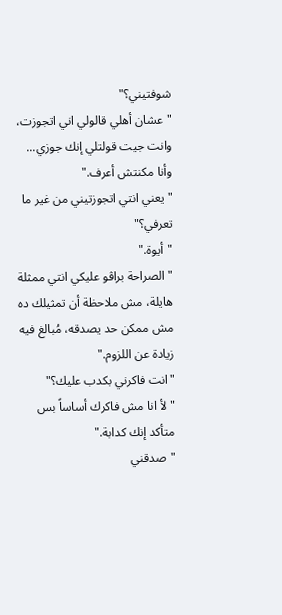شوفتيني؟"
"عشان أهلي قالولي اني اتجوزت، وانت جيت قولتلي إنك جوزي... وأنا مكنتش أعرف."
"يعني انتي اتجوزتيني من غير ما تعرفي؟"
"أيوة."
"الصراحة براڤو عليكي انتي ممثلة هايلة، مش ملاحظة أن تمثيلك ده مش ممكن حد يصدقه، مُبالغ فيه زيادة عن اللزوم."
"انت فاكرني بكدب عليك؟"
"لأ انا مش فاكرك أساساً بس متأكد إنك كدابة."
"صدقني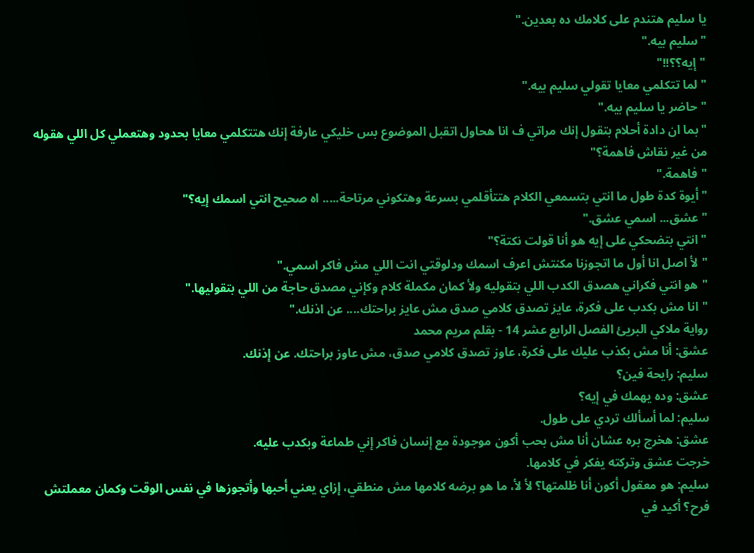يا سليم هتندم على كلامك ده بعدين."
"سليم بيه."
"إيه؟؟!!"
"لما تتكلمي معايا تقولي سليم بيه."
"حاضر يا سليم بيه."
"بما ان دادة أحلام بتقول إنك مراتي ف انا هحاول اتقبل الموضوع بس خليكي عارفة إنك هتتكلمي معايا بحدود وهتعملي كل اللي هقوله من غير نقاش فاهمة؟"
"فاهمة."
"أيوة كدة طول ما انتي بتسمعي الكلام هتتأقلمي بسرعة وهتكوني مرتاحة..... اه صحيح انتي اسمك إيه؟"
"عشق... اسمي عشق."
"انتي بتضحكي على إيه هو أنا قولت نكتة؟"
"لأ اصل انا أول ما اتجوزنا مكنتش اعرف اسمك ودلوقتي انت اللي مش فاكر اسمي."
"هو انتي فكراني هصدق الكدب اللي بتقوليه ولأ كمان مكملة كلام وكإني مصدق حاجة من اللي بتقوليها."
"انا مش بكدب على فكرة، عايز تصدق كلامي صدق مش عايز براحتك.... عن اذنك."
رواية ملاكي البريئ الفصل الرابع عشر 14 - بقلم مريم محمد
عشق: أنا مش بكذب عليك على فكرة، عاوز تصدق كلامي صدق، مش عاوز براحتك. عن إذنك.
سليم: رايحة فين؟
عشق: وده يهمك في إيه؟
سليم: لما أسألك تردي على طول.
عشق: هخرج بره عشان أنا مش بحب أكون موجودة مع إنسان فاكر إني طماعة وبكدب عليه.
خرجت عشق وتركته يفكر في كلامها.
سليم: هو معقول أكون أنا ظلمتها؟ لأ لأ، ما هو برضه كلامها مش منطقي، إزاي يعني أحبها وأتجوزها في نفس الوقت وكمان معملتش فرح؟ أكيد في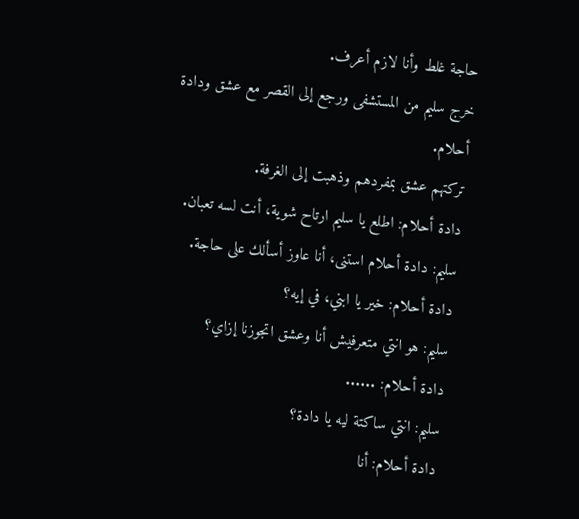حاجة غلط وأنا لازم أعرف.
خرج سليم من المستشفى ورجع إلى القصر مع عشق ودادة أحلام.
تركتهم عشق بمفردهم وذهبت إلى الغرفة.
دادة أحلام: اطلع يا سليم ارتاح شوية، أنت لسه تعبان.
سليم: دادة أحلام استنى، أنا عاوز أسألك على حاجة.
دادة أحلام: خير يا ابني، في إيه؟
سليم: هو انتي متعرفيش أنا وعشق اتجوزنا إزاي؟
دادة أحلام: ......
سليم: انتي ساكتة ليه يا دادة؟
دادة أحلام: أنا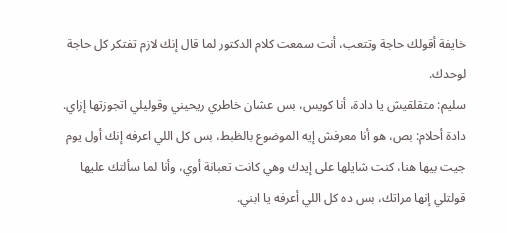خايفة أقولك حاجة وتتعب، أنت سمعت كلام الدكتور لما قال إنك لازم تفتكر كل حاجة لوحدك.
سليم: متقلقيش يا دادة، أنا كويس، بس عشان خاطري ريحيني وقوليلي اتجوزتها إزاي.
دادة أحلام: بص، هو أنا معرفش إيه الموضوع بالظبط، بس كل اللي اعرفه إنك أول يوم جيت بيها هنا، كنت شايلها على إيدك وهي كانت تعبانة أوي، وأنا لما سألتك عليها قولتلي إنها مراتك، بس ده كل اللي أعرفه يا ابني.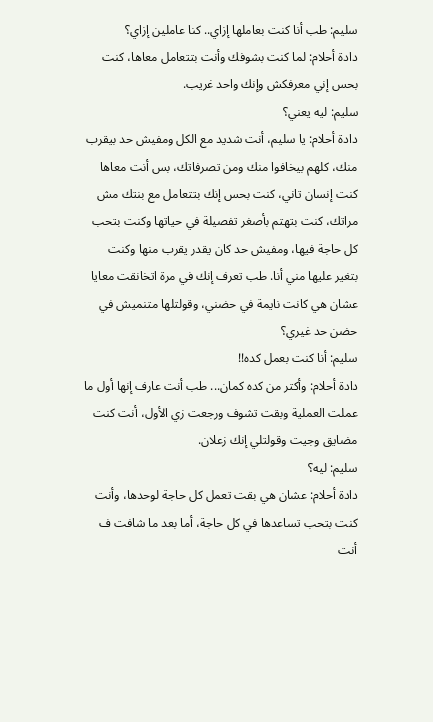سليم: طب أنا كنت بعاملها إزاي.. كنا عاملين إزاي؟
دادة أحلام: لما كنت بشوفك وأنت بتتعامل معاها، كنت بحس إني معرفكش وإنك واحد غريب.
سليم: ليه يعني؟
دادة أحلام: يا سليم، أنت شديد مع الكل ومفيش حد بيقرب منك، كلهم بيخافوا منك ومن تصرفاتك، بس أنت معاها كنت إنسان تاني، كنت بحس إنك بتتعامل مع بنتك مش مراتك، كنت بتهتم بأصغر تفصيلة في حياتها وكنت بتحب كل حاجة فيها، ومفيش حد كان يقدر يقرب منها وكنت بتغير عليها مني أنا. طب تعرف إنك في مرة اتخانقت معايا عشان هي كانت نايمة في حضني، وقولتلها متنميش في حضن حد غيري؟
سليم: أنا كنت بعمل كده!!
دادة أحلام: وأكتر من كده كمان... طب أنت عارف إنها أول ما عملت العملية وبقت تشوف ورجعت زي الأول، أنت كنت مضايق وجيت وقولتلي إنك زعلان.
سليم: ليه؟
دادة أحلام: عشان هي بقت تعمل كل حاجة لوحدها، وأنت كنت بتحب تساعدها في كل حاجة، أما بعد ما شافت ف أنت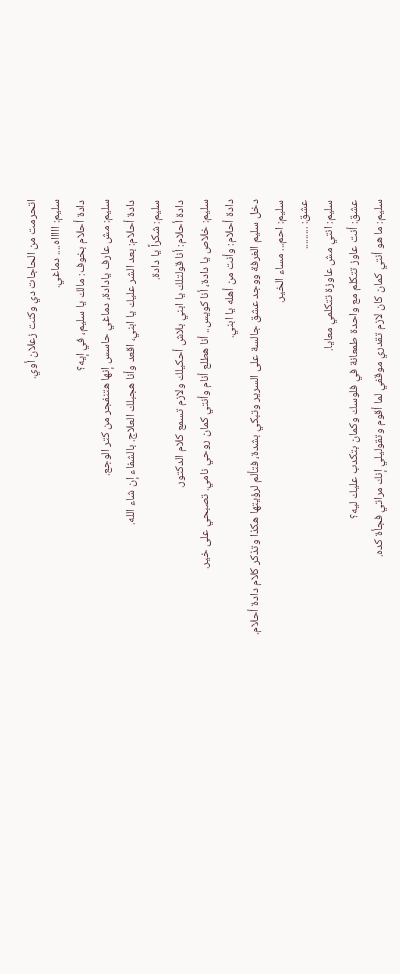اتحرمت من الحاجات دي وكنت زعلان أوي.
سليم: اااااه.... دماغي.
دادة أحلام بخوف: مالك يا سليم، في إيه؟
سليم: مش عارف يادادة، دماغي حاسس إنها هتنفجر من كتر الوجع.
دادة أحلام: بعد الشر عليك يا ابني، اقعد وأنا هجبلك العلاج. بالشفاء إن شاء الله.
سليم: شكراً يا دادة.
دادة أحلام: أنا قولتلك يا ابني بلاش أحكيلك ولازم تسمع كلام الدكتور.
سليم: خلاص يا دادة، أنا كويس.. أنا هطلع أنام وأنتي كمان روحي نامي. تصبحي على خير.
دادة أحلام: وأنت من أهله يا ابني.
دخل سليم الغرفة ووجد عشق جالسة على السرير وتبكي بشدة، فتألم لرؤيتها هكذا وتذكر كلام دادة أحلام.
سليم: احم... مساء الخير.
عشق: .........
سليم: انتي مش عاوزة تتكلمي معايا.
عشق: أنت عاوز تتكلم مع واحدة طمعانة في فلوسك وكمان بتكدب عليك ليه؟
سليم: ما هو أنتي كمان كان لازم تقدري موقفي لما أقوم وتقوليلي إنك مراتي فجأة كده.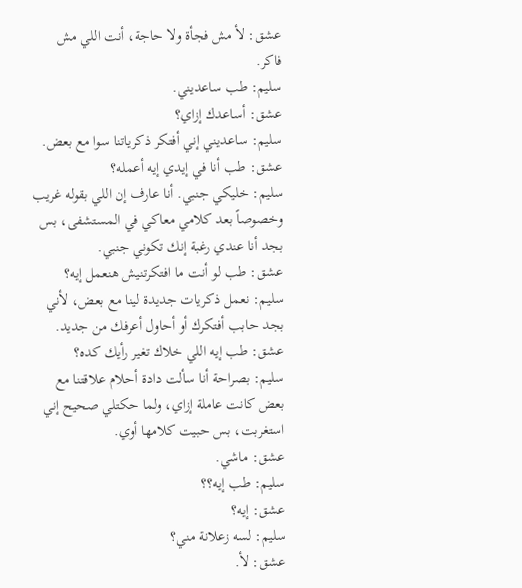عشق: لأ مش فجأة ولا حاجة، أنت اللي مش فاكر.
سليم: طب ساعديني.
عشق: أساعدك إزاي؟
سليم: ساعديني إني أفتكر ذكرياتنا سوا مع بعض.
عشق: طب أنا في إيدي إيه أعمله؟
سليم: خليكي جنبي. أنا عارف إن اللي بقوله غريب وخصوصاً بعد كلامي معاكي في المستشفى، بس بجد أنا عندي رغبة إنك تكوني جنبي.
عشق: طب لو أنت ما افتكرتنيش هنعمل إيه؟
سليم: نعمل ذكريات جديدة لينا مع بعض، لأني بجد حابب أفتكرك أو أحاول أعرفك من جديد.
عشق: طب إيه اللي خلاك تغير رأيك كده؟
سليم: بصراحة أنا سألت دادة أحلام علاقتنا مع بعض كانت عاملة إزاي، ولما حكتلي صحيح إني استغربت، بس حبيت كلامها أوي.
عشق: ماشي.
سليم: طب إيه؟؟
عشق: إيه؟
سليم: لسه زعلانة مني؟
عشق: لأ.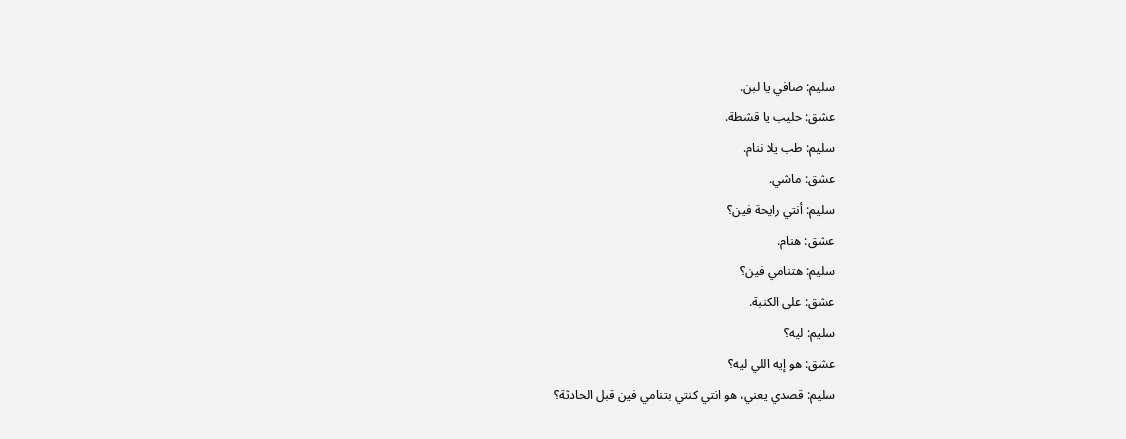سليم: صافي يا لبن.
عشق: حليب يا قشطة.
سليم: طب يلا ننام.
عشق: ماشي.
سليم: أنتي رايحة فين؟
عشق: هنام.
سليم: هتنامي فين؟
عشق: على الكنبة.
سليم: ليه؟
عشق: هو إيه اللي ليه؟
سليم: قصدي يعني، هو انتي كنتي بتنامي فين قبل الحادثة؟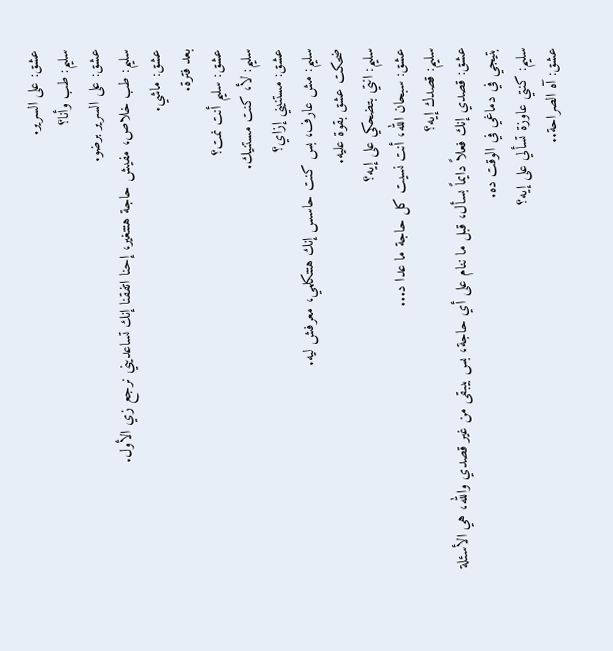عشق: على السرير.
سليم: طب وأنا؟
عشق: على السرير برضو.
سليم: طب خلاص، مفيش حاجة هتتغير، إحنا اتفقنا إنك تساعديني نرجع زي الأول.
عشق: ماشي.
بعد فترة.
عشق: سليم أنت نمت؟
سليم: لأ، كنت مستنيك.
عشق: مستنيني إزاي؟
سليم: مش عارف، بس كنت حاسس إنك هتتكلمي، معرفش ليه.
ضحكت عشق بقوة عليه.
سليم: انتي بتضحكي على إيه؟
عشق: سبحان الله، أنت نسيت كل حاجة ما عدا د...
سليم: قصدك إيه؟
عشق: قصدي إنك فعلاً دايماً بسأل، قبل ما ننام على أي حاجة، بس بيبقى من غير قصدي والله، هي الأسئلة بتيجي في دماغي في الوقت ده.
سليم: كنتي عاوزة تسألي على إيه؟
عشق: آه الصراحة..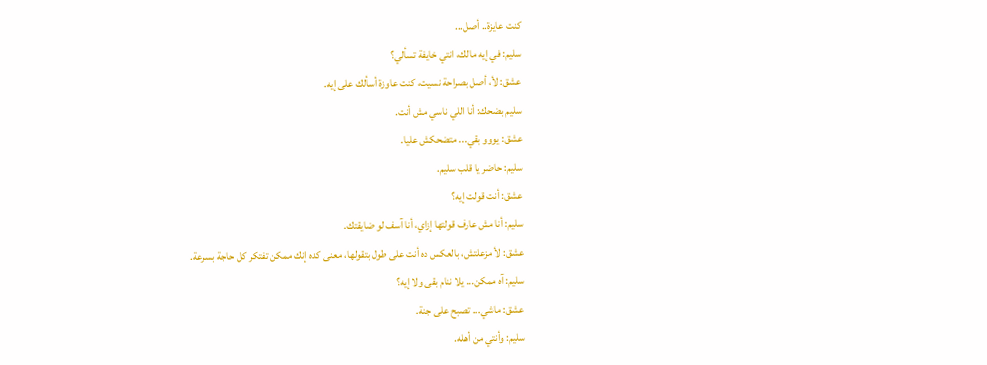كنت عايزة.. أصل...
سليم: في إيه مالك، انتي خايفة تسألي؟
عشق: لأ، أصل بصراحة نسيت، كنت عاوزة أسألك على إيه.
سليم بضحك: أنا اللي ناسي مش أنت.
عشق: يووو بقي... متضحكش عليا.
سليم: حاضر يا قلب سليم.
عشق: أنت قولت إيه؟
سليم: أنا مش عارف قولتها إزاي، أنا آسف لو ضايقتك.
عشق: لأ مزعلتش، بالعكس ده أنت على طول بتقولها، معنى كده إنك ممكن تفتكر كل حاجة بسرعة.
سليم: آه ممكن... يلا ننام بقى ولا إيه؟
عشق: ماشي... تصبح على جنة.
سليم: وأنتي من أهله.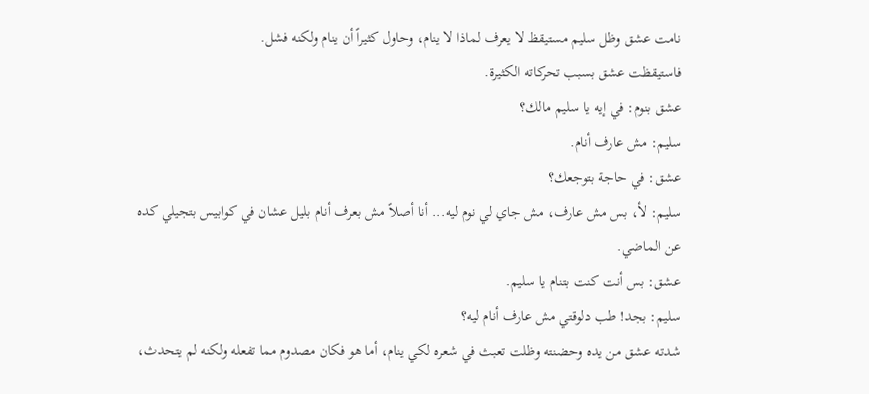نامت عشق وظل سليم مستيقظ لا يعرف لماذا لا ينام، وحاول كثيراً أن ينام ولكنه فشل.
فاستيقظت عشق بسبب تحركاته الكثيرة.
عشق بنوم: في إيه يا سليم مالك؟
سليم: مش عارف أنام.
عشق: في حاجة بتوجعك؟
سليم: لأ، بس مش عارف، مش جاي لي نوم ليه... أنا أصلاً مش بعرف أنام بليل عشان في كوابيس بتجيلي كده عن الماضي.
عشق: بس أنت كنت بتنام يا سليم.
سليم: بجد! طب دلوقتي مش عارف أنام ليه؟
شدته عشق من يده وحضنته وظلت تعبث في شعره لكي ينام، أما هو فكان مصدوم مما تفعله ولكنه لم يتحدث،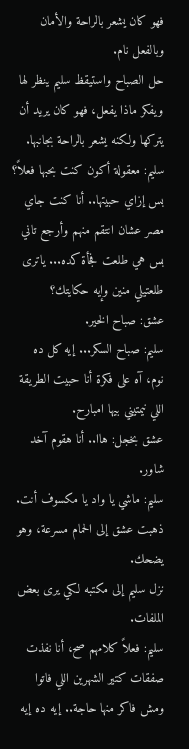فهو كان يشعر بالراحة والأمان وبالفعل نام.
حل الصباح واستيقظ سليم ينظر لها ويفكر ماذا يفعل، فهو كان يريد أن يتركها ولكنه يشعر بالراحة بجانبها.
سليم: معقولة أكون كنت بحبها فعلاً؟ بس إزاي حبيتها.. أنا كنت جاي مصر عشان انتقم منهم وأرجع تاني بس هي طلعت فجأة كده... ياترى طلعتيلي منين وإيه حكايتك؟
عشق: صباح الخير.
سليم: صباح السكر... إيه كل ده نوم، آه على فكرة أنا حبيت الطريقة اللي نيمتيني بيها امبارح.
عشق بخجل: هاا.. أنا هقوم آخد شاور.
سليم: ماشي يا واد يا مكسوف أنت.
ذهبت عشق إلى الحمام مسرعة، وهو يضحك.
نزل سليم إلى مكتبه لكي يرى بعض الملفات.
سليم: فعلاً كلامهم صح، أنا نفذت صفقات كتير الشهرين اللي فاتوا ومش فاكر منها حاجة.. إيه ده إيه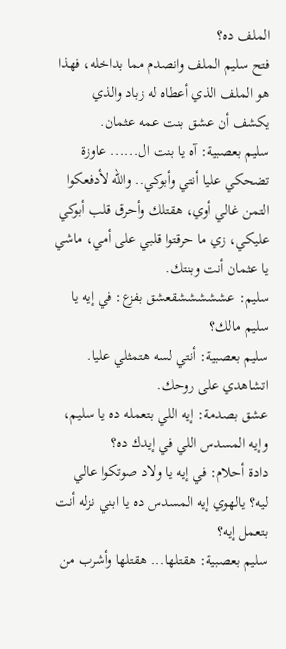الملف ده؟
فتح سليم الملف وانصدم مما بداخله، فهذا هو الملف الذي أعطاه له زباد والذي يكشف أن عشق بنت عمه عثمان.
سليم بعصبية: آه يا بنت ال...... عاوزة تضحكي عليا أنتي وأبوكي.. والله لأدفعكوا التمن غالي أوي، هقتلك وأحرق قلب أبوكي عليكي، زي ما حرقتوا قلبي على أمي، ماشي يا عثمان أنت وبنتك.
سليم: عشششششقعشق بفزع: في إيه يا سليم مالك؟
سليم بعصبية: أنتي لسه هتمثلي عليا. اتشاهدي على روحك.
عشق بصدمة: إيه اللي بتعمله ده يا سليم، وإيه المسدس اللي في إيدك ده؟
دادة أحلام: في إيه يا ولاد صوتكوا عالي ليه؟ يالهوي إيه المسدس ده يا ابني نزله أنت بتعمل إيه؟
سليم بعصبية: هقتلها... هقتلها وأشرب من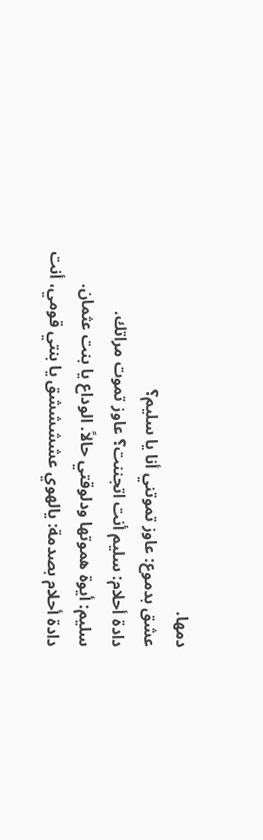دمها.
عشق بدموع: عاوز تموتني أنا يا سليم؟
دادة أحلام: سليم أنت اتجننت؟ عاوز تموت مراتك.
سليم: أيوة هموتها ودلوقتي حالاً. الوداع يا بنت عثمان.
دادة أحلام بصدمة: يالهوي عششششق يا بنتي قومي، أنت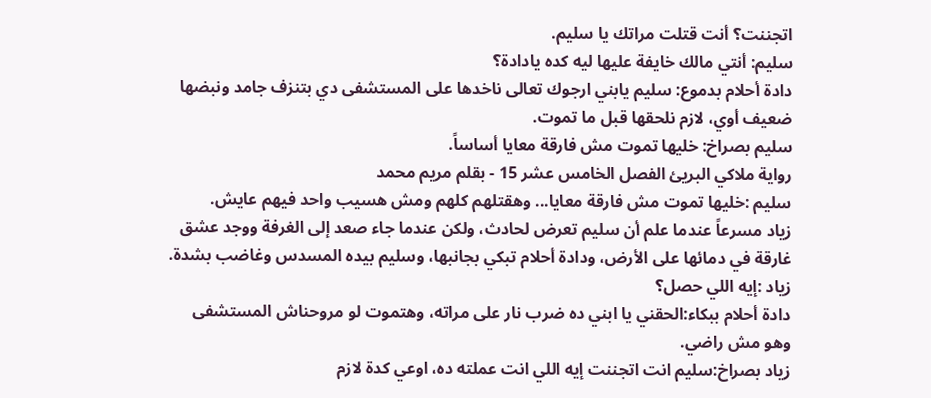اتجننت؟ أنت قتلت مراتك يا سليم.
سليم: أنتي مالك خايفة عليها ليه كده يادادة؟
دادة أحلام بدموع: سليم يابني ارجوك تعالى ناخدها على المستشفى دي بتنزف جامد ونبضها ضعيف أوي، لازم نلحقها قبل ما تموت.
سليم بصراخ: خليها تموت مش فارقة معايا أساساً.
رواية ملاكي البريئ الفصل الخامس عشر 15 - بقلم مريم محمد
سليم :خليها تموت مش فارقة معايا... وهقتلهم كلهم ومش هسيب واحد فيهم عايش.
زياد مسرعاً عندما علم أن سليم تعرض لحادث، ولكن عندما جاء صعد إلى الغرفة ووجد عشق غارقة في دمائها على الأرض، ودادة أحلام تبكي بجانبها، وسليم بيده المسدس وغاضب بشدة.
زياد :إيه اللي حصل؟
دادة أحلام ببكاء:الحقني يا ابني ده ضرب نار على مراته، وهتموت لو مروحناش المستشفى وهو مش راضي.
زياد بصراخ:سليم انت اتجننت إيه اللي انت عملته ده، اوعي كدة لازم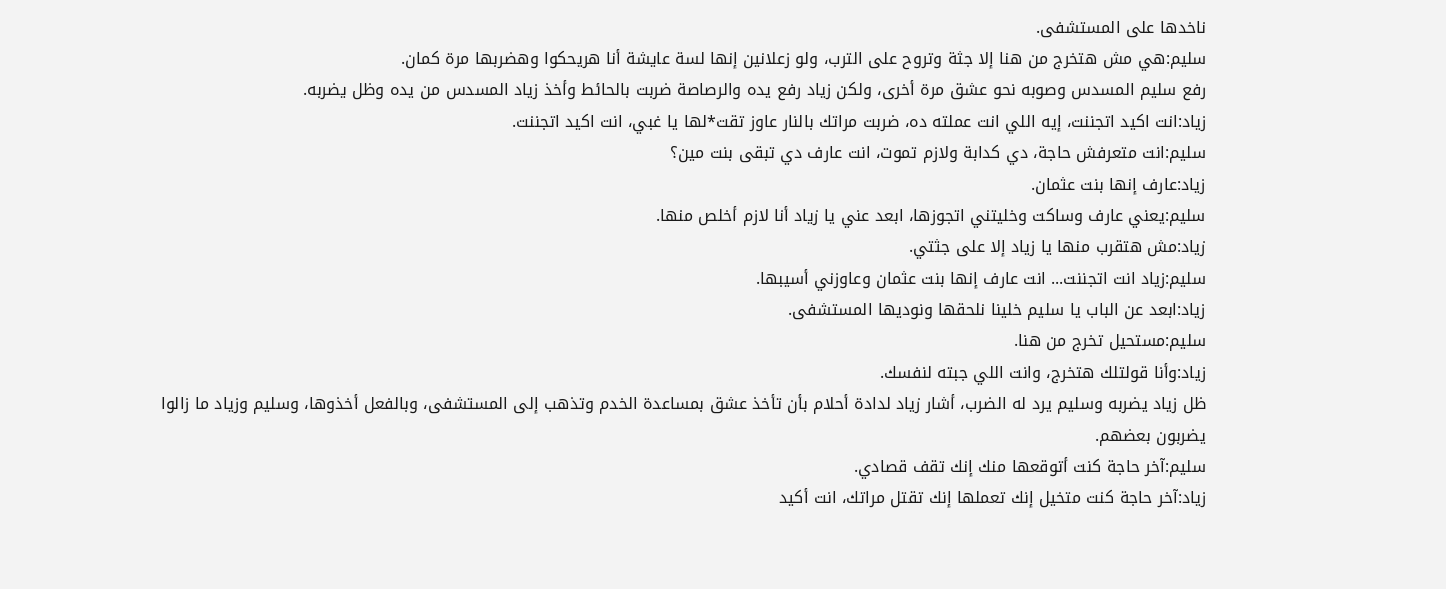ناخدها على المستشفى.
سليم:هي مش هتخرج من هنا إلا جثة وتروح على الترب، ولو زعلانين إنها لسة عايشة أنا هريحكوا وهضربها مرة كمان.
رفع سليم المسدس وصوبه نحو عشق مرة أخرى، ولكن زياد رفع يده والرصاصة ضربت بالحائط وأخذ زياد المسدس من يده وظل يضربه.
زياد:انت اكيد اتجننت، إيه اللي انت عملته ده، ضربت مراتك بالنار عاوز تقت*لها يا غبي، انت اكيد اتجننت.
سليم:انت متعرفش حاجة، دي كدابة ولازم تموت، انت عارف دي تبقى بنت مين؟
زياد:عارف إنها بنت عثمان.
سليم:يعني عارف وساكت وخليتني اتجوزها، ابعد عني يا زياد أنا لازم أخلص منها.
زياد:مش هتقرب منها يا زياد إلا على جثتي.
سليم:زياد انت اتجننت... انت عارف إنها بنت عثمان وعاوزني أسيبها.
زياد:ابعد عن الباب يا سليم خلينا نلحقها ونوديها المستشفى.
سليم:مستحيل تخرج من هنا.
زياد:وأنا قولتلك هتخرج، وانت اللي جبته لنفسك.
ظل زياد يضربه وسليم يرد له الضرب، أشار زياد لدادة أحلام بأن تأخذ عشق بمساعدة الخدم وتذهب إلى المستشفى، وبالفعل أخذوها، وسليم وزياد ما زالوا يضربون بعضهم.
سليم:آخر حاجة كنت أتوقعها منك إنك تقف قصادي.
زياد:آخر حاجة كنت متخيل إنك تعملها إنك تقتل مراتك، انت أكيد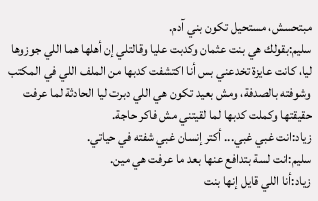مبتحسش، مستحيل تكون بني آدم.
سليم:بقولك هي بنت عثمان وكدبت عليا وقالتلي إن أهلها هما اللي جوزوها ليا، كانت عايزة تخدعني بس أنا اكتشفت كدبها من الملف اللي في المكتب وشوفته بالصدفة، ومش بعيد تكون هي اللي دبرت ليا الحادثة لما عرفت حقيقتها وكملت كدبها لما لقيتني مش فاكر حاجة.
زياد:انت غبي غبي... أكتر إنسان غبي شفته في حياتي.
سليم:انت لسة بتدافع عنها بعد ما عرفت هي مين.
زياد:أنا اللي قايل إنها بنت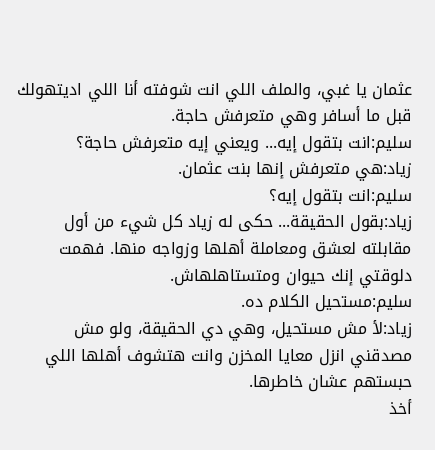عثمان يا غبي، والملف اللي انت شوفته أنا اللي اديتهولك قبل ما أسافر وهي متعرفش حاجة.
سليم:انت بتقول إيه... ويعني إيه متعرفش حاجة؟
زياد:هي متعرفش إنها بنت عثمان.
سليم:انت بتقول إيه؟
زياد:بقول الحقيقة... حكى له زياد كل شيء من أول مقابلته لعشق ومعاملة أهلها وزواجه منها. فهمت دلوقتي إنك حيوان ومتستاهلهاش.
سليم:مستحيل الكلام ده.
زياد:لأ مش مستحيل، وهي دي الحقيقة، ولو مش مصدقني انزل معايا المخزن وانت هتشوف أهلها اللي حبستهم عشان خاطرها.
أخذ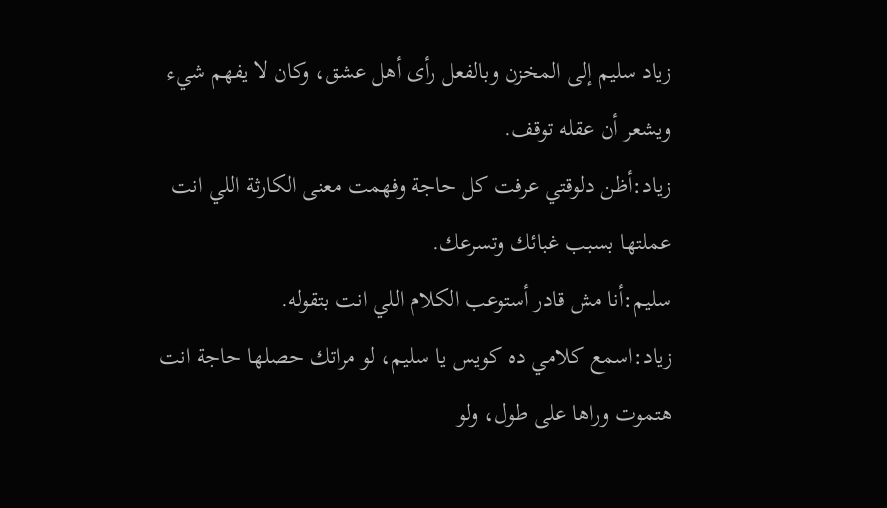زياد سليم إلى المخزن وبالفعل رأى أهل عشق، وكان لا يفهم شيء ويشعر أن عقله توقف.
زياد:أظن دلوقتي عرفت كل حاجة وفهمت معنى الكارثة اللي انت عملتها بسبب غبائك وتسرعك.
سليم:أنا مش قادر أستوعب الكلام اللي انت بتقوله.
زياد:اسمع كلامي ده كويس يا سليم، لو مراتك حصلها حاجة انت هتموت وراها على طول، ولو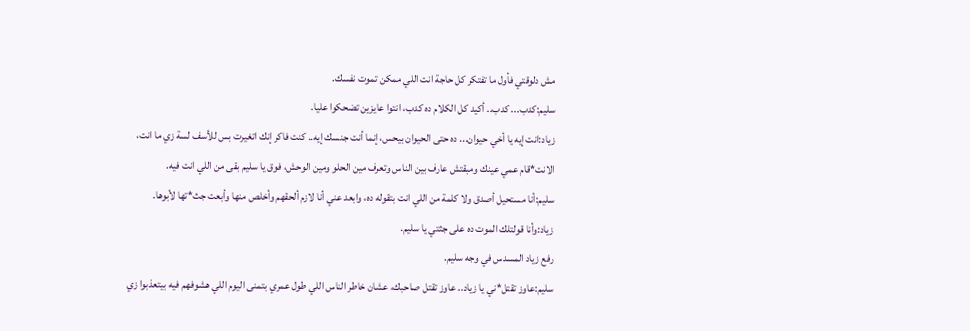مش دلوقتي فأول ما تفتكر كل حاجة انت اللي ممكن تموت نفسك.
سليم:كدب... كدب.. أكيد كل الكلام ده كدب، انتوا عايزين تضحكوا عليا.
زياد:انت إيه يا أخي حيوان... ده حتى الحيوان بيحس، إنما أنت جنسك إيه.. كنت فاكر إنك اتغيرت بس للأسف لسة زي ما انت، الانت*قام عمي عينك ومبقتش عارف بين الناس وتعرف مين الحلو ومين الوحش، فوق يا سليم بقى من اللي انت فيه.
سليم:أنا مستحيل أصدق ولا كلمة من اللي انت بتقوله ده، وابعد عني أنا لازم ألحقهم وأخلص منها وأبعت جث*تها لأبوها.
زياد:وأنا قولتلك الموت ده على جثتي يا سليم.
رفع زياد المسدس في وجه سليم.
سليم:عاوز تقتل*ني يا زياد.. عاوز تقتل صاحبك، عشان خاطر الناس اللي طول عمري بتمنى اليوم اللي هشوفهم فيه بيتعذبوا زي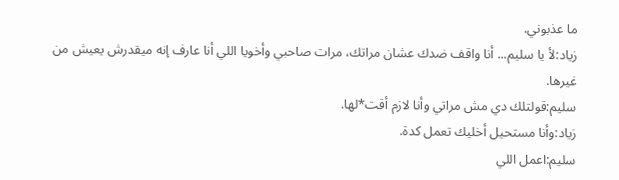ما عذبوني.
زياد:لأ يا سليم... أنا واقف ضدك عشان مراتك، مرات صاحبي وأخويا اللي أنا عارف إنه ميقدرش يعيش من غيرها.
سليم:قولتلك دي مش مراتي وأنا لازم أقت*لها.
زياد:وأنا مستحيل أخليك تعمل كدة.
سليم:اعمل اللي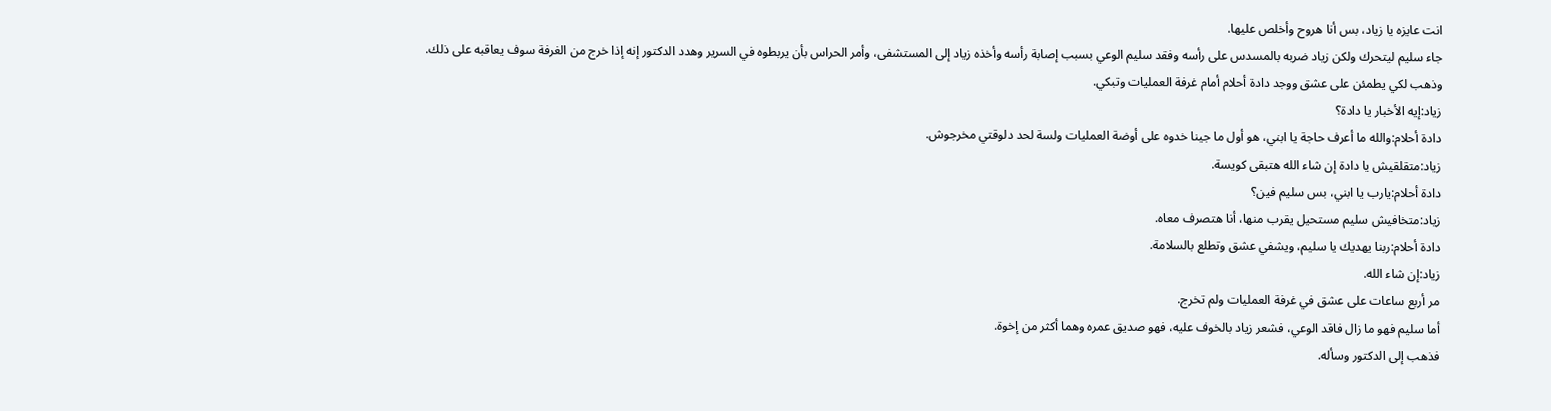انت عايزه يا زياد، بس أنا هروح وأخلص عليها.
جاء سليم ليتحرك ولكن زياد ضربه بالمسدس على رأسه وفقد سليم الوعي بسبب إصابة رأسه وأخذه زياد إلى المستشفى، وأمر الحراس بأن يربطوه في السرير وهدد الدكتور إنه إذا خرج من الغرفة سوف يعاقبه على ذلك.
وذهب لكي يطمئن على عشق ووجد دادة أحلام أمام غرفة العمليات وتبكي.
زياد:إيه الأخبار يا دادة؟
دادة أحلام:والله ما أعرف حاجة يا ابني، هو أول ما جينا خدوه على أوضة العمليات ولسة لحد دلوقتي مخرجوش.
زياد:متقلقيش يا دادة إن شاء الله هتبقى كويسة.
دادة أحلام:يارب يا ابني، بس سليم فين؟
زياد:متخافيش سليم مستحيل يقرب منها، أنا هتصرف معاه.
دادة أحلام:ربنا يهديك يا سليم، ويشفي عشق وتطلع بالسلامة.
زياد:إن شاء الله.
مر أربع ساعات على عشق في غرفة العمليات ولم تخرج.
أما سليم فهو ما زال فاقد الوعي، فشعر زياد بالخوف عليه، فهو صديق عمره وهما أكثر من إخوة.
فذهب إلى الدكتور وسأله.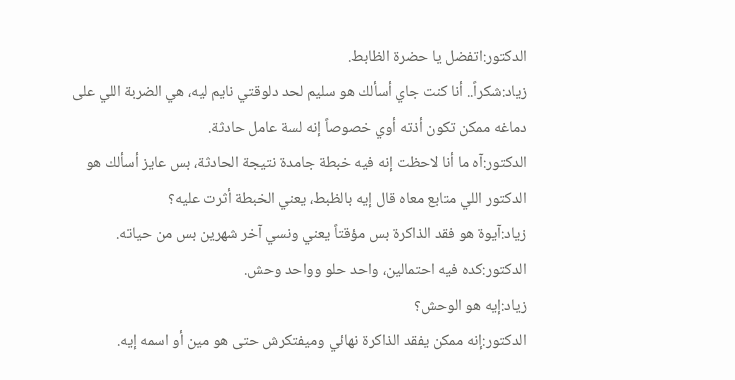الدكتور:اتفضل يا حضرة الظابط.
زياد:شكراً.. أنا كنت جاي أسألك هو سليم لحد دلوقتي نايم ليه، هي الضربة اللي على دماغه ممكن تكون أذته أوي خصوصاً إنه لسة عامل حادثة.
الدكتور:آه ما أنا لاحظت إنه فيه خبطة جامدة نتيجة الحادثة، بس عايز أسألك هو الدكتور اللي متابع معاه قال إيه بالظبط، يعني الخبطة أثرت عليه؟
زياد:آيوة هو فقد الذاكرة بس مؤقتاً يعني ونسي آخر شهرين بس من حياته.
الدكتور:كده فيه احتمالين، واحد حلو وواحد وحش.
زياد:إيه هو الوحش؟
الدكتور:إنه ممكن يفقد الذاكرة نهائي وميفتكرش حتى هو مين أو اسمه إيه.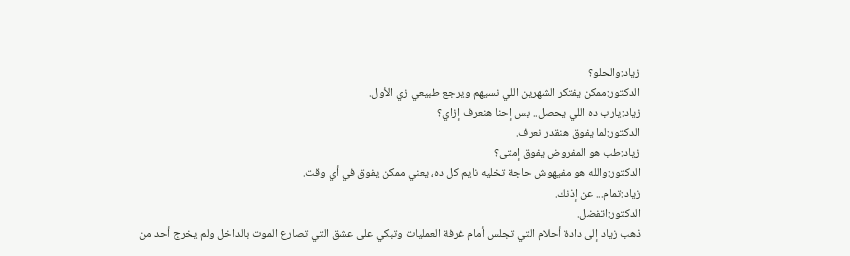زياد:والحلو؟
الدكتور:ممكن يفتكر الشهرين اللي نسيهم ويرجع طبيعي زي الأول.
زياد:يارب ده اللي يحصل.. بس إحنا هنعرف إزاي؟
الدكتور:لما يفوق هنقدر نعرف.
زياد:طب هو المفروض يفوق إمتى؟
الدكتور:والله هو مفيهوش حاجة تخليه نايم كل ده، يعني ممكن يفوق في أي وقت.
زياد:تمام... عن إذنك.
الدكتور:اتفضل.
ذهب زياد إلى دادة أحلام التي تجلس أمام غرفة العمليات وتبكي على عشق التي تصارع الموت بالداخل ولم يخرج أحد من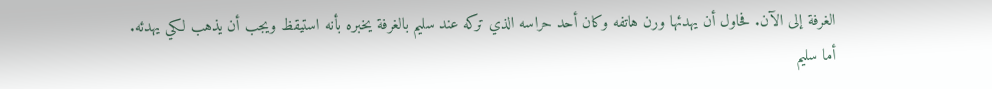الغرفة إلى الآن. فحاول أن يهدئها ورن هاتفه وكان أحد حراسه الذي تركه عند سليم بالغرفة يخبره بأنه استيقظ ويجب أن يذهب لكي يهدئه.
أما سليم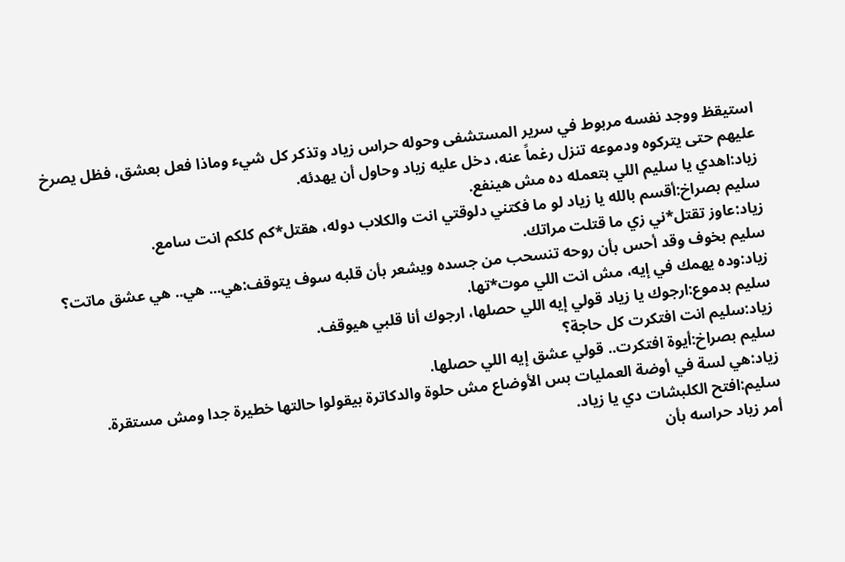استيقظ ووجد نفسه مربوط في سرير المستشفى وحوله حراس زياد وتذكر كل شيء وماذا فعل بعشق، فظل يصرخ عليهم حتى يتركوه ودموعه تنزل رغماً عنه، دخل عليه زياد وحاول أن يهدئه.
زياد:اهدي يا سليم اللي بتعمله ده مش هينفع.
سليم بصراخ:أقسم بالله يا زياد لو ما فكتني دلوقتي انت والكلاب دوله، هقتل*كم كلكم انت سامع.
زياد:عاوز تقتل*ني زي ما قتلت مراتك.
سليم بخوف وقد أحس بأن روحه تنسحب من جسده ويشعر بأن قلبه سوف يتوقف:هي... هي.. هي عشق ماتت؟
زياد:وده يهمك في إيه، مش انت اللي موت*تها.
سليم بدموع:ارجوك يا زياد قولي إيه اللي حصلها، ارجوك أنا قلبي هيوقف.
زياد:سليم انت افتكرت كل حاجة؟
سليم بصراخ:أيوة افتكرت.. قولي عشق إيه اللي حصلها.
زياد:هي لسة في أوضة العمليات بس الأوضاع مش حلوة والدكاترة بيقولوا حالتها خطيرة جدا ومش مستقرة.
سليم:افتح الكلبشات دي يا زياد.
أمر زياد حراسه بأن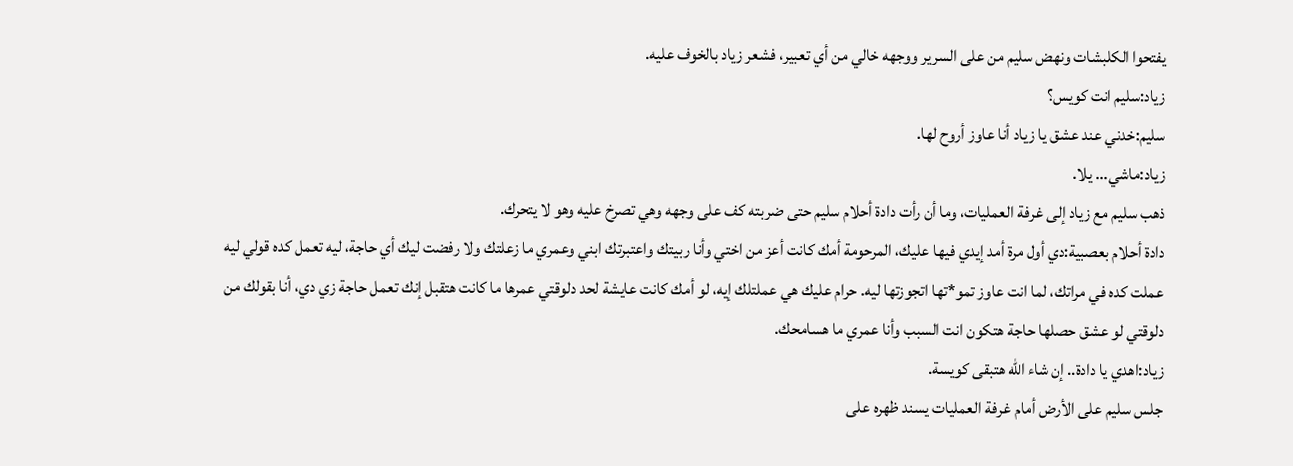يفتحوا الكلبشات ونهض سليم من على السرير ووجهه خالي من أي تعبير، فشعر زياد بالخوف عليه.
زياد:سليم انت كويس؟
سليم:خدني عند عشق يا زياد أنا عاوز أروح لها.
زياد:ماشي... يلا.
ذهب سليم مع زياد إلى غرفة العمليات، وما أن رأت دادة أحلام سليم حتى ضربته كف على وجهه وهي تصرخ عليه وهو لا يتحرك.
دادة أحلام بعصبية:دي أول مرة أمد إيدي فيها عليك، المرحومة أمك كانت أعز من اختي وأنا ربيتك واعتبرتك ابني وعمري ما زعلتك ولا رفضت ليك أي حاجة، ليه تعمل كده قولي ليه عملت كده في مراتك، لما انت عاوز تمو*تها اتجوزتها ليه. حرام عليك هي عملتلك إيه، لو أمك كانت عايشة لحد دلوقتي عمرها ما كانت هتقبل إنك تعمل حاجة زي دي، أنا بقولك من دلوقتي لو عشق حصلها حاجة هتكون انت السبب وأنا عمري ما هسامحك.
زياد:اهدي يا دادة.. إن شاء الله هتبقى كويسة.
جلس سليم على الأرض أمام غرفة العمليات يسند ظهره على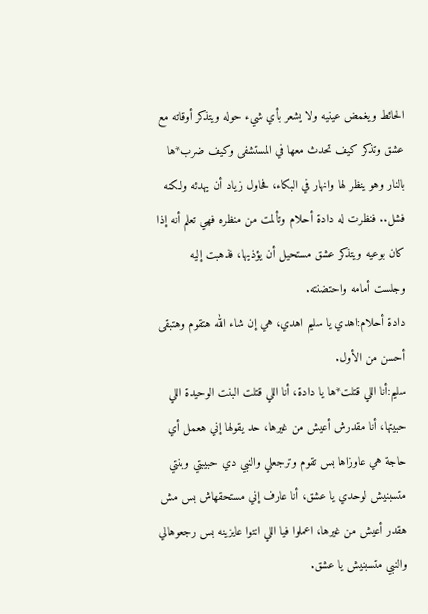الحائط ويغمض عينيه ولا يشعر بأي شيء حوله ويتذكر أوقاته مع عشق وتذكر كيف تحدث معها في المستشفى وكيف ضرب*ها بالنار وهو ينظر لها وانهار في البكاء، فحاول زياد أن يهدئه ولكنه فشل.. فنظرت له دادة أحلام وتألمت من منظره فهي تعلم أنه إذا كان بوعيه ويتذكر عشق مستحيل أن يؤذيها، فذهبت إليه وجلست أمامه واحتضنته.
دادة أحلام:اهدي يا سليم اهدي، هي إن شاء الله هتقوم وهتبقى أحسن من الأول.
سليم:أنا اللي قتلت*ها يا دادة، أنا اللي قتلت البنت الوحيدة اللي حبيتها، أنا مقدرش أعيش من غيرها، حد يقولها إني هعمل أي حاجة هي عاوزاها بس تقوم وترجعلي والنبي دي حبيبتي وبنتي متسبنيش لوحدي يا عشق، أنا عارف إني مستحقهاش بس مش هقدر أعيش من غيرها، اعملوا فيا اللي انتوا عايزينه بس رجعوهالي والنبي متسبنيش يا عشق.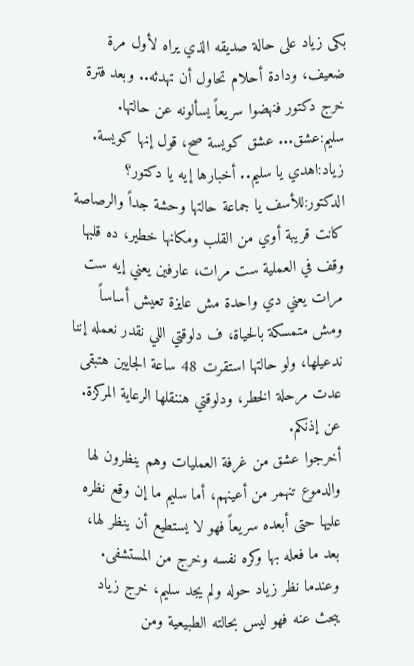بكى زياد على حالة صديقه الذي يراه لأول مرة ضعيف، ودادة أحلام تحاول أن تهدئه.. وبعد فترة خرج دكتور فنهضوا سريعاً يسألونه عن حالتها.
سليم:عشق... عشق كويسة صح، قول إنها كويسة.
زياد:اهدي يا سليم.. أخبارها إيه يا دكتور؟
الدكتور:للأسف يا جماعة حالتها وحشة جداً والرصاصة كانت قريبة أوي من القلب ومكانها خطير، ده قلبها وقف في العملية ست مرات، عارفين يعني إيه ست مرات يعني دي واحدة مش عايزة تعيش أساساً ومش متمسكة بالحياة، ف دلوقتي اللي نقدر نعمله إننا ندعيلها، ولو حالتها استقرت 48 ساعة الجايين هتبقى عدت مرحلة الخطر، ودلوقتي هننقلها الرعاية المركزة. عن إذنكم.
أخرجوا عشق من غرفة العمليات وهم ينظرون لها والدموع تنهمر من أعينهم، أما سليم ما إن وقع نظره عليها حتى أبعده سريعاً فهو لا يستطيع أن ينظر لها، بعد ما فعله بها وكره نفسه وخرج من المستشفى.
وعندما نظر زياد حوله ولم يجد سليم، خرج زياد يبحث عنه فهو ليس بحالته الطبيعية ومن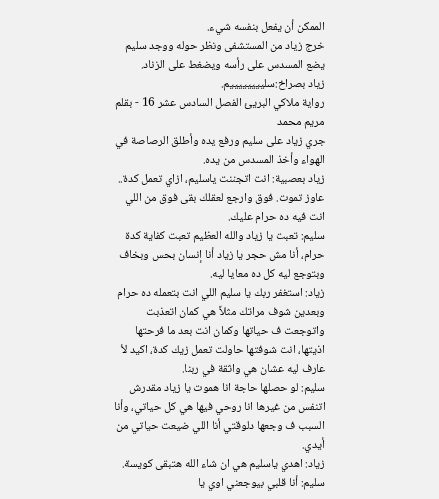الممكن أن يفعل بنفسه شيء.
خرج زياد من المستشفى ونظر حوله ووجد سليم يضع المسدس على رأسه ويضغط على الزناد.
زياد بصراخ:سلييييييييم.
رواية ملاكي البريئ الفصل السادس عشر 16 - بقلم مريم محمد
جري زياد على سليم ورفع يده وأطلق الرصاصة في الهواء وأخذ المسدس من يده.
زياد بعصبية: انت اتجننت ياسليم، ازاي تعمل كدة.. عاوز تموت. فوق وارجع لعقلك بقى فوق من اللي انت فيه ده حرام عليك.
سليم: تعبت يا زياد والله العظيم تعبت كفاية كدة حرام، أنا مش حجر يا زياد أنا إنسان بحس وبخاف وبتوجع ليه كل ده معايا ليه.
زياد: استغفر ربك يا سليم اللي انت بتعمله ده حرام وبعدين شوف مراتك مثلاً هي كمان اتعذبت واتوجعت ف حياتها وكمان انت بعد ما فرحتها اذيتها، انت شوفتها حاولت تعمل زيك كدة، اكيد لأ عارف ليه عشان هي واثقة في ربنا.
سليم: لو حصلها حاجة انا هموت يا زياد مقدرش اتنفس من غيرها انا روحي فيها هي كل حياتي، وأنا السبب ف وجعها دلوقتي أنا اللي ضيعت حياتي من أيدي.
زياد: اهدي ياسليم هي ان شاء الله هتبقى كويسة.
سليم: أنا قلبي بيوجعني اوي يا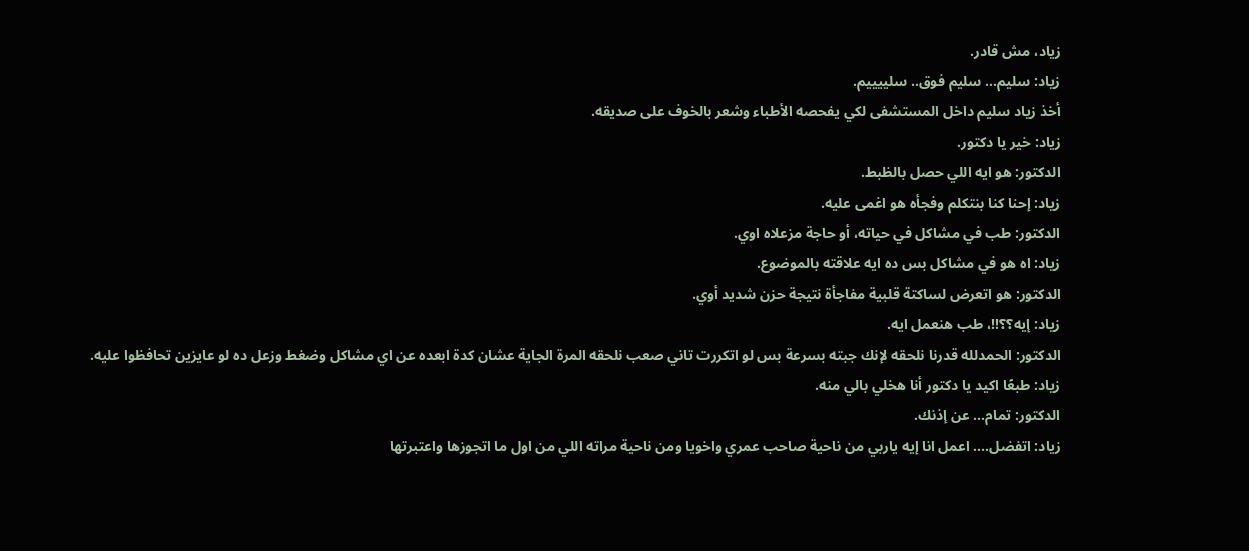زياد، مش قادر.
زياد: سليم... سليم فوق.. سلييييم.
أخذ زياد سليم داخل المستشفى لكي يفحصه الأطباء وشعر بالخوف على صديقه.
زياد: خير يا دكتور.
الدكتور: هو ايه اللي حصل بالظبط.
زياد: إحنا كنا بنتكلم وفجأه هو اغمى عليه.
الدكتور: طب في مشاكل في حياته، أو حاجة مزعلاه اوي.
زياد: اه هو في مشاكل بس ده ايه علاقته بالموضوع.
الدكتور: هو اتعرض لساكتة قلبية مفاجأة نتيجة حزن شديد أوي.
زياد: إيه؟؟!!، طب هنعمل ايه.
الدكتور: الحمدلله قدرنا نلحقه لإنك جبته بسرعة بس لو اتكررت تاني صعب نلحقه المرة الجاية عشان كدة ابعده عن اي مشاكل وضغط وزعل ده لو عايزين تحافظوا عليه.
زياد: طبعًا اكيد يا دكتور أنا هخلي بالي منه.
الدكتور: تمام... عن إذنك.
زياد: اتفضل.... اعمل انا إيه ياربي من ناحية صاحب عمري واخويا ومن ناحية مراته اللي من اول ما اتجوزها واعتبرتها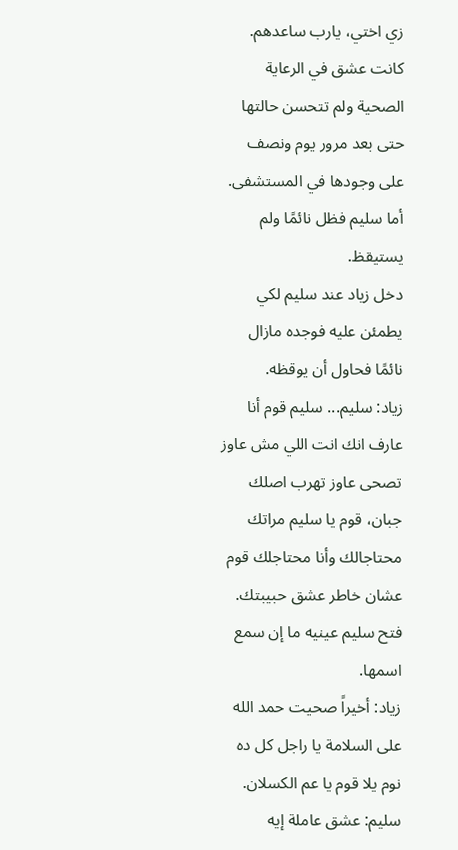زي اختي، يارب ساعدهم.
كانت عشق في الرعاية الصحية ولم تتحسن حالتها حتى بعد مرور يوم ونصف على وجودها في المستشفى.
أما سليم فظل نائمًا ولم يستيقظ.
دخل زياد عند سليم لكي يطمئن عليه فوجده مازال نائمًا فحاول أن يوقظه.
زياد: سليم... سليم قوم أنا عارف انك انت اللي مش عاوز تصحى عاوز تهرب اصلك جبان، قوم يا سليم مراتك محتاجالك وأنا محتاجلك قوم عشان خاطر عشق حبيبتك.
فتح سليم عينيه ما إن سمع اسمها.
زياد: أخيراً صحيت حمد الله على السلامة يا راجل كل ده نوم يلا قوم يا عم الكسلان.
سليم: عشق عاملة إيه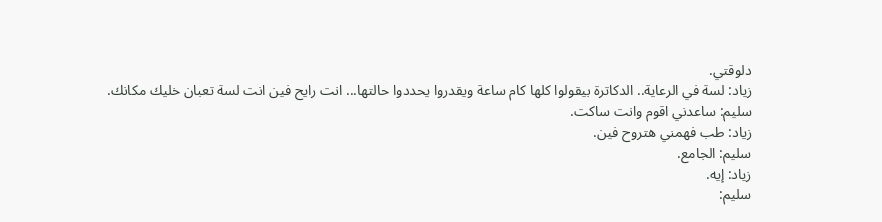دلوقتي.
زياد: لسة في الرعاية.. الدكاترة بيقولوا كلها كام ساعة ويقدروا يحددوا حالتها... انت رايح فين انت لسة تعبان خليك مكانك.
سليم: ساعدني اقوم وانت ساكت.
زياد: طب فهمني هتروح فين.
سليم: الجامع.
زياد: إيه.
سليم: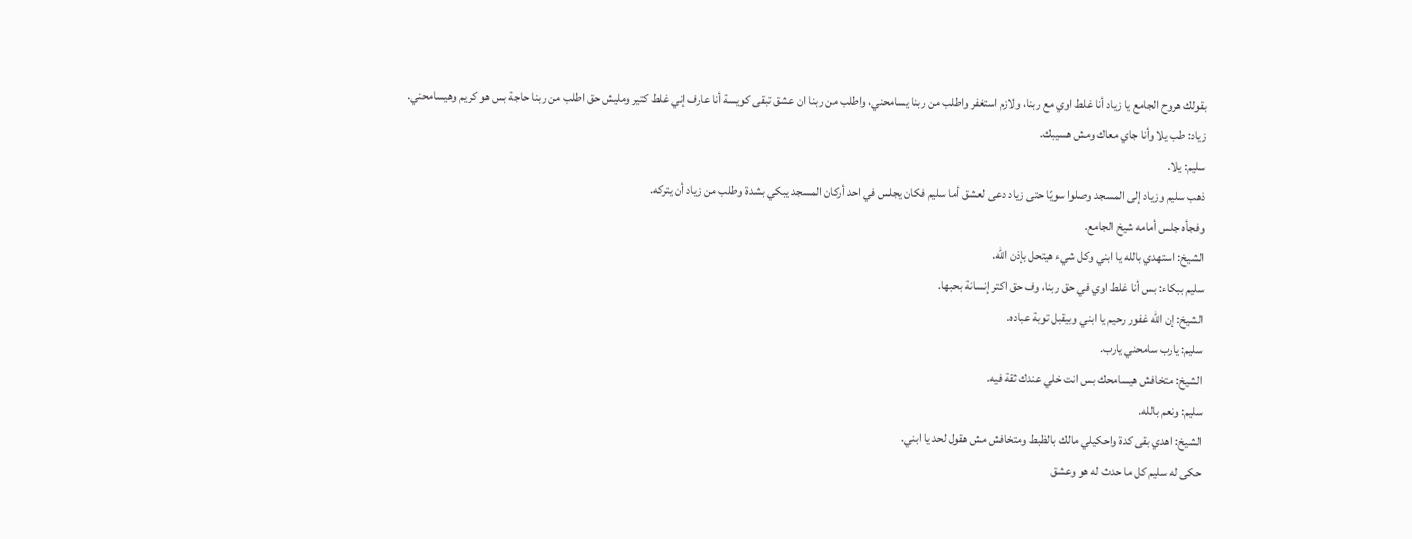بقولك هروح الجامع يا زياد أنا غلط اوي مع ربنا، ولازم استغفر واطلب من ربنا يسامحني، واطلب من ربنا ان عشق تبقى كويسة أنا عارف إني غلط كتير ومليش حق اطلب من ربنا حاجة بس هو كريم وهيسامحني.
زياد: طب يلا وأنا جاي معاك ومش هسيبك.
سليم: يلا.
ذهب سليم وزياد إلى المسجد وصلوا سويًا حتى زياد دعى لعشق أما سليم فكان يجلس في احد أركان المسجد يبكي بشدة وطلب من زياد أن يتركه.
وفجأه جلس أمامه شيخ الجامع.
الشيخ: استهدي بالله يا ابني وكل شيء هيتحل بإذن الله.
سليم ببكاء: بس أنا غلط اوي في حق ربنا، وف حق اكتر إنسانة بحبها.
الشيخ: إن الله غفور رحيم يا ابني وبيقبل توبة عباده.
سليم: يارب سامحني يارب.
الشيخ: متخافش هيسامحك بس انت خلي عندك ثقة فيه.
سليم: ونعم بالله.
الشيخ: اهدي بقى كدة واحكيلي مالك بالظبط ومتخافش مش هقول لحد يا ابني.
حكى له سليم كل ما حدث له هو وعشق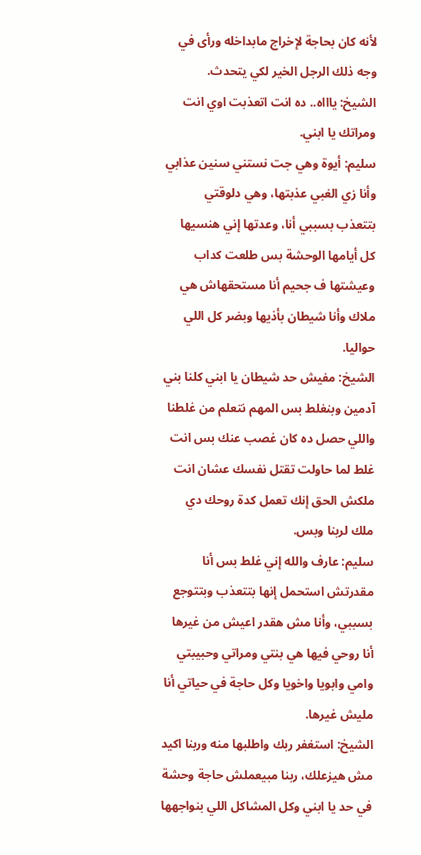لأنه كان بحاجة لإخراج مابداخله ورأى في وجه ذلك الرجل الخير لكي يتحدث.
الشيخ: ياااه.. ده انت اتعذبت اوي انت ومراتك يا ابني.
سليم: أيوة وهي جت نستني سنين عذابي وأنا زي الغبي عذبتها، وهي دلوقتي بتتعذب بسببي أنا، وعدتها إني هنسيها كل أيامها الوحشة بس طلعت كداب وعيشتها ف جحيم أنا مستحقهاش هي ملاك وأنا شيطان بأذيها وبضر كل اللي حواليا.
الشيخ: مفيش حد شيطان يا ابني كلنا بني آدمين وبنغلط بس المهم نتعلم من غلطنا واللي حصل ده كان غصب عنك بس انت غلط لما حاولت تقتل نفسك عشان انت ملكش الحق إنك تعمل كدة روحك دي ملك لربنا وبس.
سليم: عارف والله إني غلط بس أنا مقدرتش استحمل إنها بتتعذب وبتتوجع بسببي، وأنا مش هقدر اعيش من غيرها أنا روحي فيها هي بنتي ومراتي وحبيبتي وامي وابويا واخويا وكل حاجة في حياتي أنا مليش غيرها.
الشيخ: استغفر ربك واطلبها منه وربنا اكيد مش هيزعلك، ربنا مبيعملش حاجة وحشة في حد يا ابني وكل المشاكل اللي بنواجهها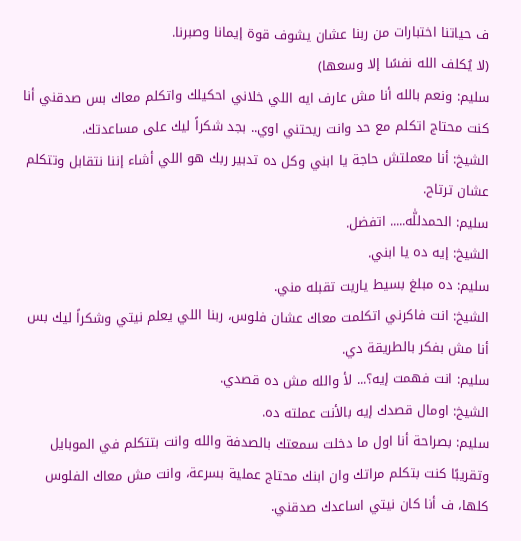ف حياتنا اختبارات من ربنا عشان يشوف قوة إيمانا وصبرنا.
(لا يُكلف الله نفسًا إلا وسعها)
سليم: ونعم بالله أنا مش عارف ايه اللي خلاني احكيلك واتكلم معاك بس صدقني أنا كنت محتاج اتكلم مع حد وانت ريحتني اوي.. بجد شكراً ليك على مساعدتك.
الشيخ: أنا معملتش حاجة يا ابني وكل ده تدبير ربك هو اللي أشاء إننا نتقابل وتتكلم عشان ترتاح.
سليم: الحمدللّٰه..... اتفضل.
الشيخ: إيه ده يا ابني.
سليم: ده مبلغ بسيط ياريت تقبله مني.
الشيخ: انت فاكرني اتكلمت معاك عشان فلوس، ربنا اللي يعلم نيتي وشكراً ليك بس أنا مش بفكر بالطريقة دي.
سليم: انت فهمت إيه؟... لأ والله مش ده قصدي.
الشيخ: اومال قصدك إيه بالأنت عملته ده.
سليم: بصراحة أنا اول ما دخلت سمعتك بالصدفة والله وانت بتتكلم في الموبايل وتقريبًا كنت بتكلم مراتك وان ابنك محتاج عملية بسرعة، وانت مش معاك الفلوس كلها، ف أنا كان نيتي اساعدك صدقني.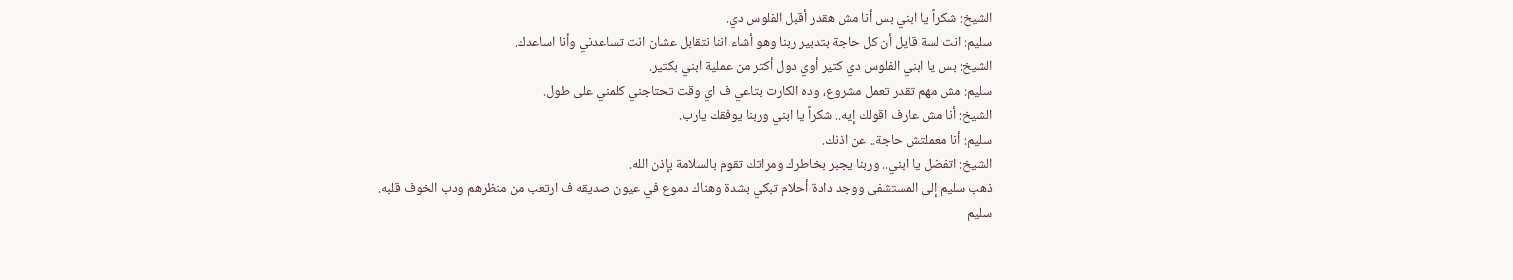الشيخ: شكراً يا ابني بس أنا مش هقدر أقبل الفلوس دي.
سليم: انت لسة قايل أن كل حاجة بتدبير ربنا وهو أشاء اننا نتقابل عشان انت تساعدني وأنا اساعدك.
الشيخ: بس يا ابني الفلوس دي كتير أوي دول أكتر من عملية ابني بكتير.
سليم: مش مهم تقدر تعمل مشروع، وده الكارت بتاعي ف اي وقت تحتاجني كلمني على طول.
الشيخ: أنا مش عارف اقولك إيه.. شكراً يا ابني وربنا يوفقك يارب.
سليم: أنا معملتش حاجة.. عن اذنك.
الشيخ: اتفضل يا ابني.. وربنا يجبر بخاطرك ومراتك تقوم بالسلامة بإذن الله.
ذهب سليم إلى المستشفى ووجد دادة أحلام تبكي بشدة وهناك دموع في عيون صديقه ف ارتعب من منظرهم ودب الخوف قلبه.
سليم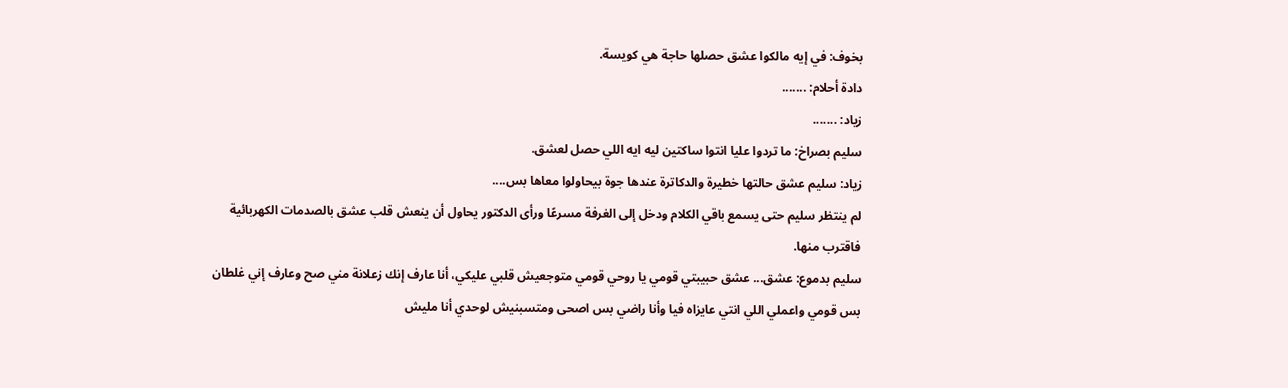بخوف: في إيه مالكوا عشق حصلها حاجة هي كويسة.
دادة أحلام: .......
زياد: .......
سليم بصراخ: ما تردوا عليا انتوا ساكتين ليه ايه اللي حصل لعشق.
زياد: سليم عشق حالتها خطيرة والدكاترة عندها جوة بيحاولوا معاها بس....
لم ينتظر سليم حتى يسمع باقي الكلام ودخل إلى الغرفة مسرعًا ورأى الدكتور يحاول أن ينعش قلب عشق بالصدمات الكهربائية فاقترب منها.
سليم بدموع: عشق... عشق حبيبتي قومي يا روحي قومي متوجعيش قلبي عليكي، أنا عارف إنك زعلانة مني صح وعارف إني غلطان بس قومي واعملي اللي انتي عايزاه فيا وأنا راضي بس اصحى ومتسبنيش لوحدي أنا مليش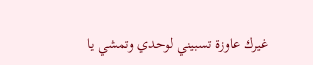غيرك عاوزة تسبيني لوحدي وتمشي يا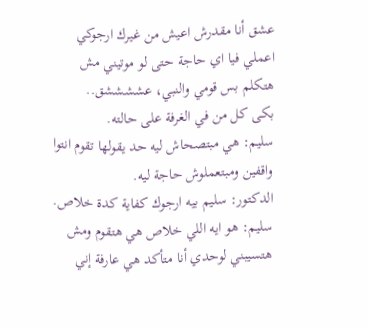عشق أنا مقدرش اعيش من غيرك ارجوكي اعملي فيا اي حاجة حتى لو موتيني مش هتكلم بس قومي والنبي، عششششق..
بكى كل من في الغرفة على حالته.
سليم: هي مبتصحاش ليه حد يقولها تقوم انتوا واقفين ومبتعملوش حاجة ليه.
الدكتور: سليم بيه ارجوك كفاية كدة خلاص.
سليم: هو ايه اللي خلاص هي هتقوم ومش هتسيبني لوحدي أنا متأكد هي عارفة إني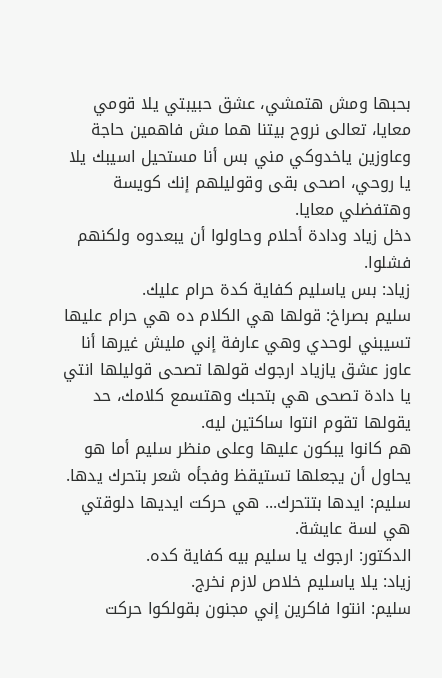بحبها ومش هتمشي، عشق حبيبتي يلا قومي معايا، تعالى نروح بيتنا هما مش فاهمين حاجة وعاوزين ياخدوكي مني بس أنا مستحيل اسيبك يلا يا روحي، اصحى بقى وقوليلهم إنك كويسة وهتفضلي معايا.
دخل زياد ودادة أحلام وحاولوا أن يبعدوه ولكنهم فشلوا.
زياد: بس ياسليم كفاية كدة حرام عليك.
سليم بصراخ: قولها هي الكلام ده هي حرام عليها تسيبني لوحدي وهي عارفة إني مليش غيرها أنا عاوز عشق يازياد ارجوك قولها تصحى قوليلها انتي يا دادة تصحى هي بتحبك وهتسمع كلامك، حد يقولها تقوم انتوا ساكتين ليه.
هم كانوا يبكون عليها وعلى منظر سليم أما هو يحاول أن يجعلها تستيقظ وفجأه شعر بتحرك يدها.
سليم: ايدها بتتحرك... هي حركت ايديها دلوقتي هي لسة عايشة.
الدكتور: ارجوك يا سليم بيه كفاية كده.
زياد: يلا ياسليم خلاص لازم نخرج.
سليم: انتوا فاكرين إني مجنون بقولكوا حركت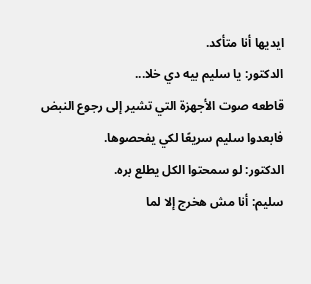ايديها أنا متأكد.
الدكتور: يا سليم بيه دي خلا...
قاطعه صوت الأجهزة التي تشير إلى رجوع النبض فابعدوا سليم سريعًا لكي يفحصوها.
الدكتور: لو سمحتوا الكل يطلع بره.
سليم: أنا مش هخرج إلا لما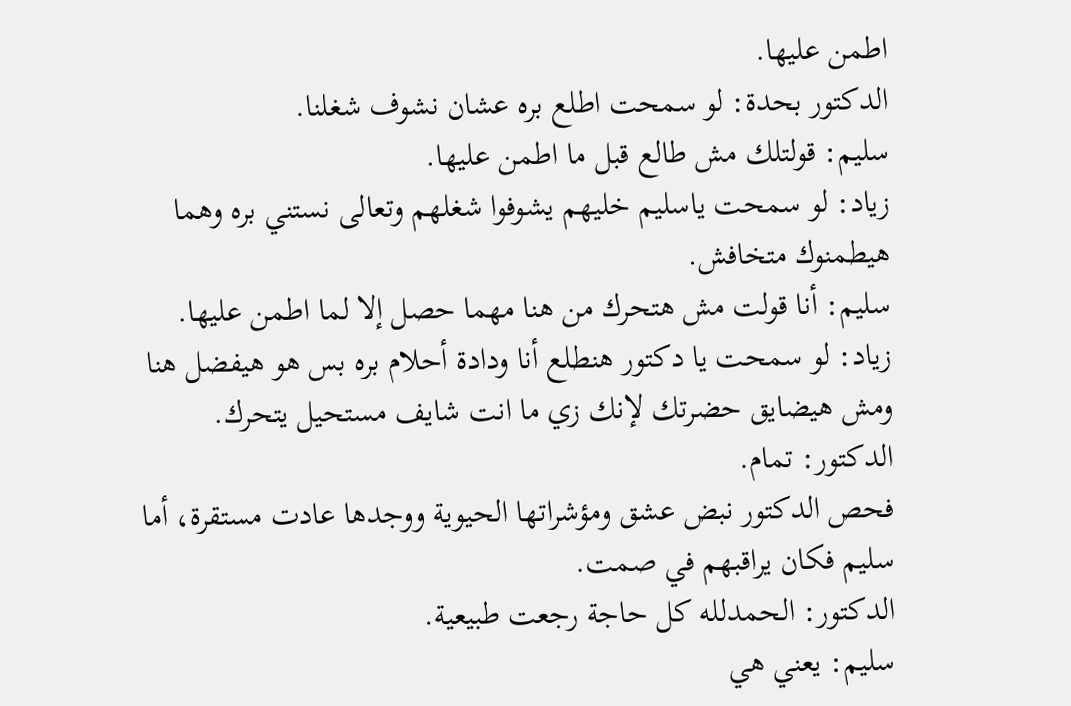اطمن عليها.
الدكتور بحدة: لو سمحت اطلع بره عشان نشوف شغلنا.
سليم: قولتلك مش طالع قبل ما اطمن عليها.
زياد: لو سمحت ياسليم خليهم يشوفوا شغلهم وتعالى نستني بره وهما هيطمنوك متخافش.
سليم: أنا قولت مش هتحرك من هنا مهما حصل إلا لما اطمن عليها.
زياد: لو سمحت يا دكتور هنطلع أنا ودادة أحلام بره بس هو هيفضل هنا ومش هيضايق حضرتك لإنك زي ما انت شايف مستحيل يتحرك.
الدكتور: تمام.
فحص الدكتور نبض عشق ومؤشراتها الحيوية ووجدها عادت مستقرة، أما سليم فكان يراقبهم في صمت.
الدكتور: الحمدلله كل حاجة رجعت طبيعية.
سليم: يعني هي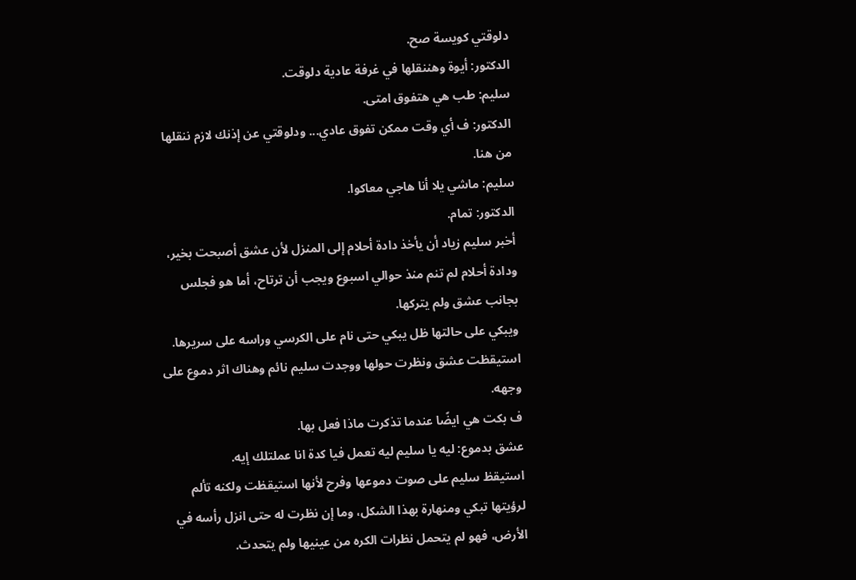دلوقتي كويسة صح.
الدكتور: أيوة وهننقلها في غرفة عادية دلوقت.
سليم: طب هي هتفوق امتى.
الدكتور: ف أي وقت ممكن تفوق عادي... ودلوقتي عن إذنك لازم ننقلها من هنا.
سليم: ماشي يلا أنا هاجي معاكوا.
الدكتور: تمام.
أخبر سليم زياد أن يأخذ دادة أحلام إلى المنزل لأن عشق أصبحت بخير، ودادة أحلام لم تنم منذ حوالي اسبوع ويجب أن ترتاح، أما هو فجلس بجانب عشق ولم يتركها.
ويبكي على حالتها ظل يبكي حتى نام على الكرسي وراسه على سريرها.
استيقظت عشق ونظرت حولها ووجدت سليم نائم وهناك اثر دموع على وجهه.
ف بكت هي ايضًا عندما تذكرت ماذا فعل بها.
عشق بدموع: ليه يا سليم ليه تعمل فيا كدة انا عملتلك إيه.
استيقظ سليم على صوت دموعها وفرح لأنها استيقظت ولكنه تألم لرؤيتها تبكي ومنهارة بهذا الشكل، وما إن نظرت له حتى انزل رأسه في الأرض، فهو لم يتحمل نظرات الكره من عينيها ولم يتحدث.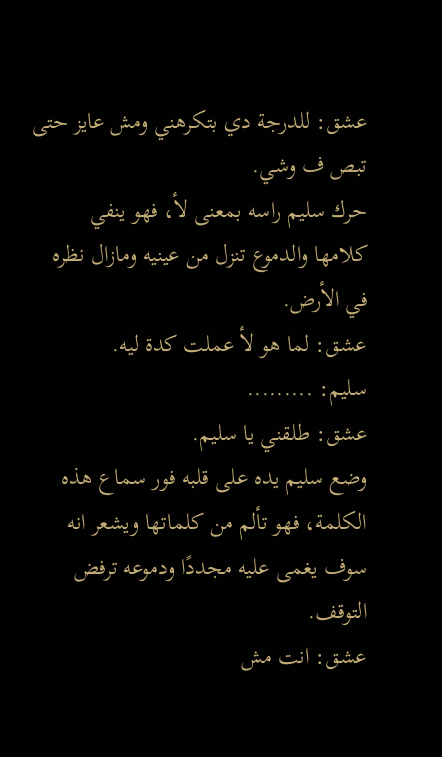عشق: للدرجة دي بتكرهني ومش عايز حتى تبص ف وشي.
حرك سليم راسه بمعنى لأ، فهو ينفي كلامها والدموع تنزل من عينيه ومازال نظره في الأرض.
عشق: لما هو لأ عملت كدة ليه.
سليم: .........
عشق: طلقني يا سليم.
وضع سليم يده على قلبه فور سماع هذه الكلمة، فهو تألم من كلماتها ويشعر انه سوف يغمى عليه مجددًا ودموعه ترفض التوقف.
عشق: انت مش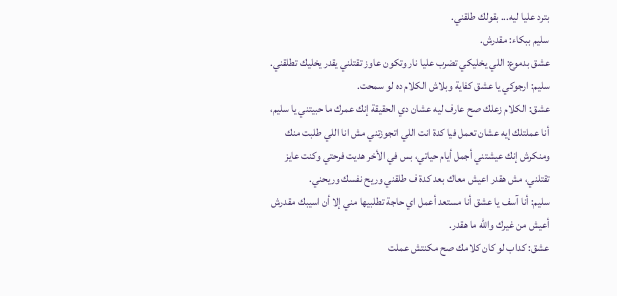بترد عليا ليه... بقولك طلقني.
سليم ببكاء: مقدرش.
عشق بدموع: اللي يخليكي تضرب عليا نار وتكون عاوز تقتلني يقدر يخليك تطلقني.
سليم: ارجوكي يا عشق كفاية وبلاش الكلام ده لو سمحت.
عشق: الكلام زعلك صح عارف ليه عشان دي الحقيقة إنك عمرك ما حبيتني يا سليم، أنا عملتلك إيه عشان تعمل فيا كدة انت اللي اتجوزتني مش انا اللي طلبت منك ومنكرش إنك عيشتني أجمل أيام حياتي، بس في الأخر هديت فرحتي وكنت عايز تقتلني، مش هقدر اعيش معاك بعد كدة ف طلقني وريح نفسك وريحني.
سليم: أنا آسف يا عشق أنا مستعد أعمل اي حاجة تطلبيها مني إلا أن اسيبك مقدرش أعيش من غيرك واللّٰه ما هقدر.
عشق: كداب لو كان كلامك صح مكنتش عملت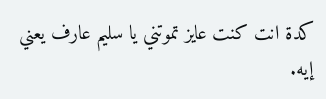كدة انت كنت عايز تموتني يا سليم عارف يعني إيه.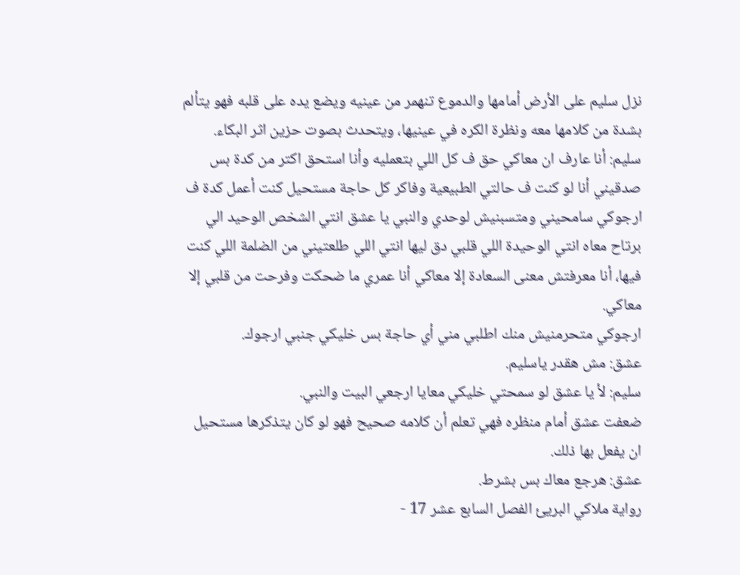نزل سليم على الأرض أمامها والدموع تنهمر من عينيه ويضع يده على قلبه فهو يتألم بشدة من كلامها معه ونظرة الكره في عينيها، ويتحدث بصوت حزين اثر البكاء.
سليم: أنا عارف ان معاكي حق ف كل اللي بتعمليه وأنا استحق اكتر من كدة بس صدقيني أنا لو كنت ف حالتي الطبيعية وفاكر كل حاجة مستحيل كنت أعمل كدة ف ارجوكي سامحيني ومتسبنيش لوحدي والنبي يا عشق انتي الشخص الوحيد الي برتاح معاه انتي الوحيدة اللي قلبي دق ليها انتي اللي طلعتيني من الضلمة اللي كنت فيها، أنا معرفتش معنى السعادة إلا معاكي أنا عمري ما ضحكت وفرحت من قلبي إلا معاكي.
ارجوكي متحرمنيش منك اطلبي مني أي حاجة بس خليكي جنبي ارجوك.
عشق: مش هقدر ياسليم.
سليم: لأ يا عشق لو سمحتي خليكي معايا ارجعي البيت والنبي.
ضعفت عشق أمام منظره فهي تعلم أن كلامه صحيح فهو لو كان يتذكرها مستحيل ان يفعل بها ذلك.
عشق: هرجع معاك بس بشرط.
رواية ملاكي البريئ الفصل السابع عشر 17 -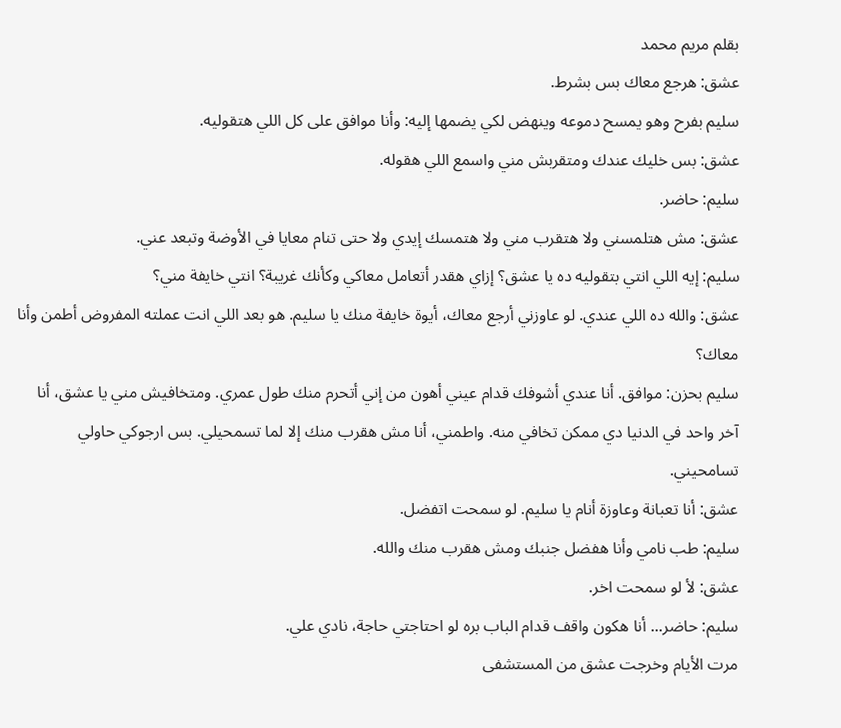بقلم مريم محمد
عشق: هرجع معاك بس بشرط.
سليم بفرح وهو يمسح دموعه وينهض لكي يضمها إليه: وأنا موافق على كل اللي هتقوليه.
عشق: بس خليك عندك ومتقربش مني واسمع اللي هقوله.
سليم: حاضر.
عشق: مش هتلمسني ولا هتقرب مني ولا هتمسك إيدي ولا حتى تنام معايا في الأوضة وتبعد عني.
سليم: إيه اللي انتي بتقوليه ده يا عشق؟ إزاي هقدر أتعامل معاكي وكأنك غريبة؟ انتي خايفة مني؟
عشق: والله ده اللي عندي. لو عاوزني أرجع معاك، أيوة خايفة منك يا سليم. هو بعد اللي انت عملته المفروض أطمن وأنا معاك؟
سليم بحزن: موافق. أنا عندي أشوفك قدام عيني أهون من إني أتحرم منك طول عمري. ومتخافيش مني يا عشق، أنا آخر واحد في الدنيا دي ممكن تخافي منه. واطمني، أنا مش هقرب منك إلا لما تسمحيلي. بس ارجوكي حاولي تسامحيني.
عشق: أنا تعبانة وعاوزة أنام يا سليم. لو سمحت اتفضل.
سليم: طب نامي وأنا هفضل جنبك ومش هقرب منك والله.
عشق: لأ لو سمحت اخر.
سليم: حاضر... أنا هكون واقف قدام الباب بره لو احتاجتي حاجة، نادي علي.
مرت الأيام وخرجت عشق من المستشفى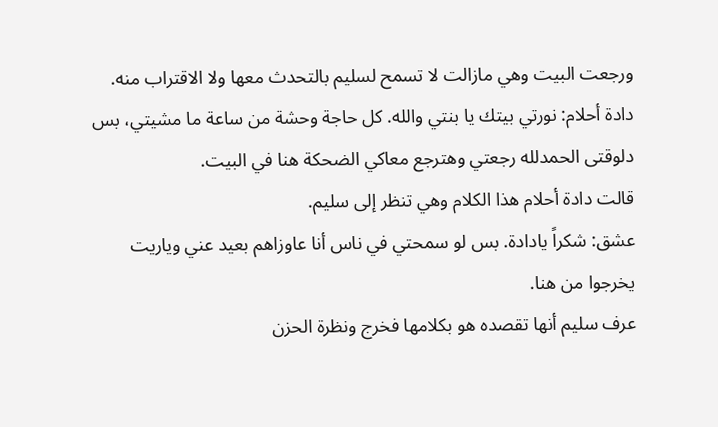ورجعت البيت وهي مازالت لا تسمح لسليم بالتحدث معها ولا الاقتراب منه.
دادة أحلام: نورتي بيتك يا بنتي والله. كل حاجة وحشة من ساعة ما مشيتي، بس دلوقتى الحمدلله رجعتي وهترجع معاكي الضحكة هنا في البيت.
قالت دادة أحلام هذا الكلام وهي تنظر إلى سليم.
عشق: شكراً يادادة. بس لو سمحتي في ناس أنا عاوزاهم بعيد عني وياريت يخرجوا من هنا.
عرف سليم أنها تقصده هو بكلامها فخرج ونظرة الحزن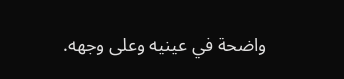واضحة في عينيه وعلى وجهه.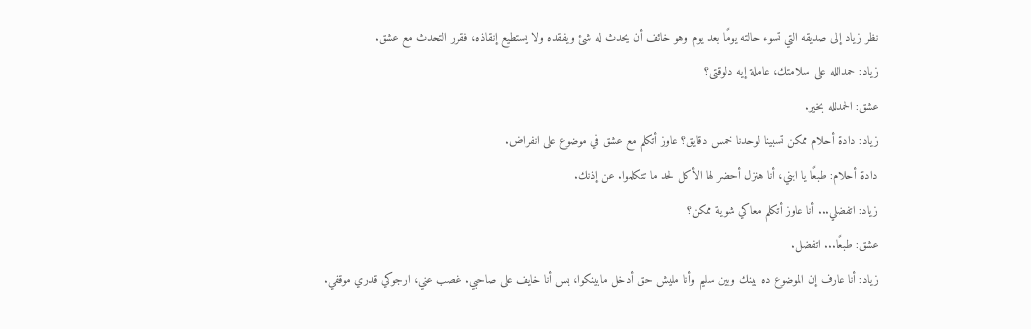نظر زياد إلى صديقه التي تسوء حالته يومًا بعد يوم وهو خائف أن يحدث له شئ ويفقده ولا يستطيع إنقاذه، فقرر التحدث مع عشق.
زياد: حمدالله على سلامتك، عاملة إيه دلوقتى؟
عشق: الحمدلله بخير.
زياد: دادة أحلام ممكن تسبينا لوحدنا خمس دقايق؟ عاوز أتكلم مع عشق في موضوع على انفراض.
دادة أحلام: طبعًا يا ابني، أنا هنزل أحضر لها الأكل لحد ما تتكلموا. عن إذنك.
زياد: اتفضلي... أنا عاوز أتكلم معاكي شوية ممكن؟
عشق: طبعًا... اتفضل.
زياد: أنا عارف إن الموضوع ده بينك وبين سليم وأنا مليش حق أدخل مابينكوا، بس أنا خايف على صاحبي. غصب عني، ارجوكي قدري موقفي.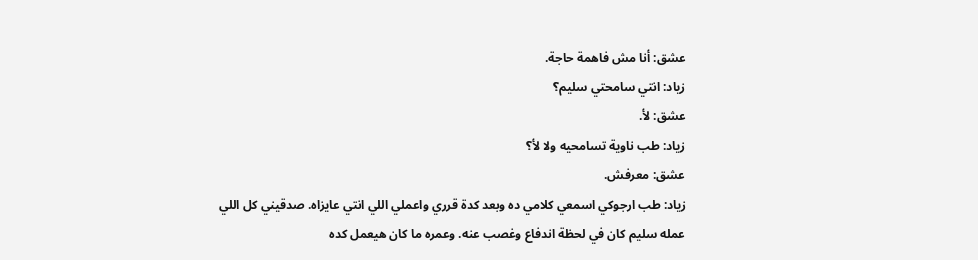عشق: أنا مش فاهمة حاجة.
زياد: انتي سامحتي سليم؟
عشق: لأ.
زياد: طب ناوية تسامحيه ولا لأ؟
عشق: معرفش.
زياد: طب ارجوكي اسمعي كلامي ده وبعد كدة قرري واعملي اللي انتي عايزاه. صدقيني كل اللي عمله سليم كان في لحظة اندفاع وغصب عنه. وعمره ما كان هيعمل كده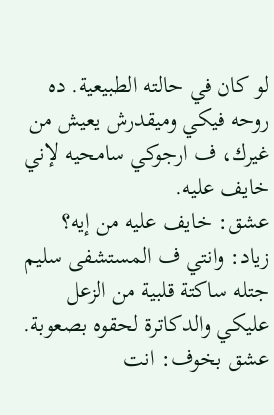لو كان في حالته الطبيعية. ده روحه فيكي وميقدرش يعيش من غيرك، ف ارجوكي سامحيه لإني خايف عليه.
عشق: خايف عليه من إيه؟
زياد: وانتي ف المستشفى سليم جتله ساكتة قلبية من الزعل عليكي والدكاترة لحقوه بصعوبة.
عشق بخوف: انت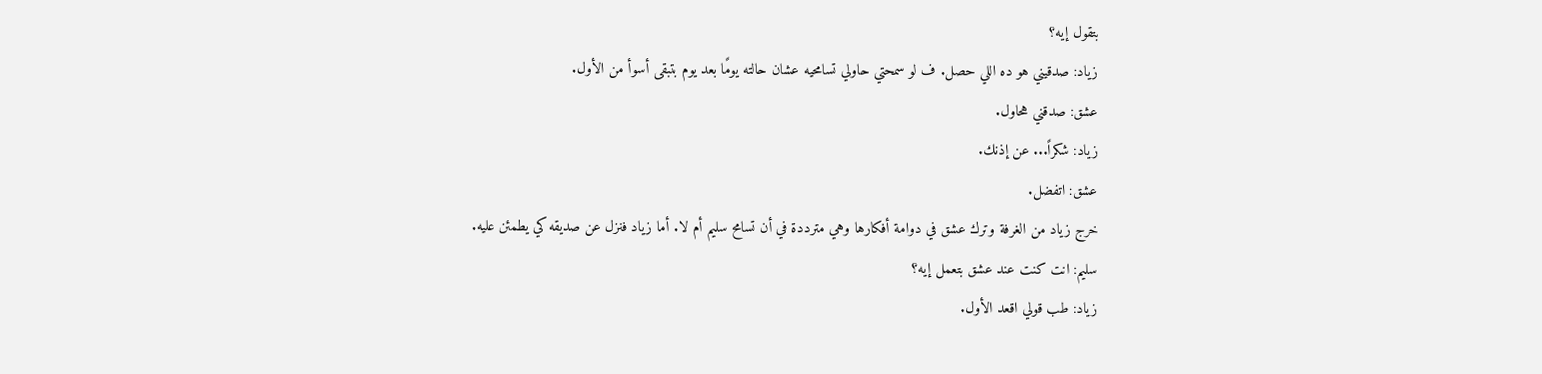بتقول إيه؟
زياد: صدقيني هو ده اللي حصل. ف لو سمحتي حاولي تسامحيه عشان حالته يومًا بعد يوم بتبقى أسوأ من الأول.
عشق: صدقني هحاول.
زياد: شكراً... عن إذنك.
عشق: اتفضل.
خرج زياد من الغرفة وترك عشق في دوامة أفكارها وهي مترددة في أن تسامح سليم أم لا. أما زياد فنزل عن صديقه كي يطمئن عليه.
سليم: انت كنت عند عشق بتعمل إيه؟
زياد: طب قولي اقعد الأول.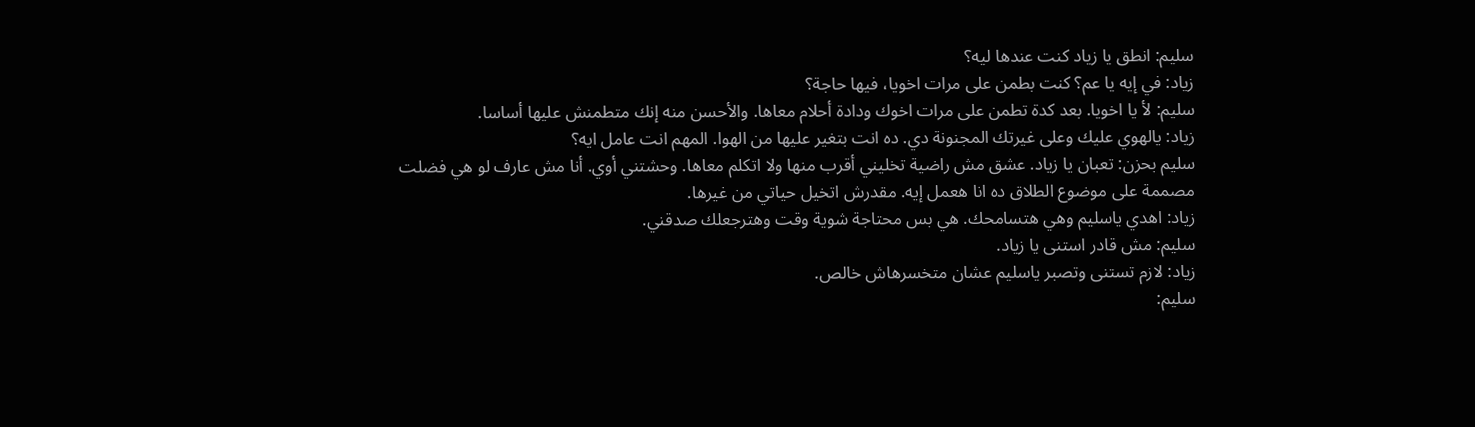سليم: انطق يا زياد كنت عندها ليه؟
زياد: في إيه يا عم؟ كنت بطمن على مرات اخويا، فيها حاجة؟
سليم: لأ يا اخويا. بعد كدة تطمن على مرات اخوك ودادة أحلام معاها. والأحسن منه إنك متطمنش عليها أساسا.
زياد: يالهوي عليك وعلى غيرتك المجنونة دي. ده انت بتغير عليها من الهوا. المهم انت عامل ايه؟
سليم بحزن: تعبان يا زياد. عشق مش راضية تخليني أقرب منها ولا اتكلم معاها. وحشتني أوي. أنا مش عارف لو هي فضلت مصممة على موضوع الطلاق ده انا هعمل إيه. مقدرش اتخيل حياتي من غيرها.
زياد: اهدي ياسليم وهي هتسامحك. هي بس محتاجة شوية وقت وهترجعلك صدقني.
سليم: مش قادر استنى يا زياد.
زياد: لازم تستنى وتصبر ياسليم عشان متخسرهاش خالص.
سليم: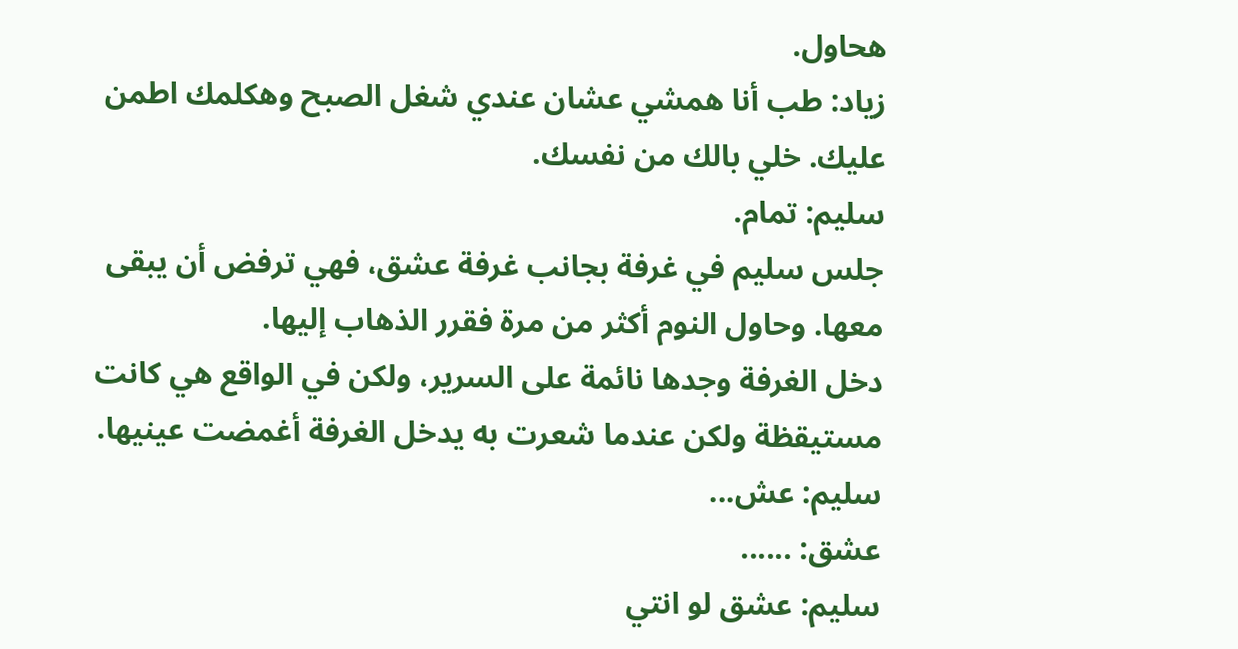هحاول.
زياد: طب أنا همشي عشان عندي شغل الصبح وهكلمك اطمن عليك. خلي بالك من نفسك.
سليم: تمام.
جلس سليم في غرفة بجانب غرفة عشق، فهي ترفض أن يبقى معها. وحاول النوم أكثر من مرة فقرر الذهاب إليها.
دخل الغرفة وجدها نائمة على السرير، ولكن في الواقع هي كانت مستيقظة ولكن عندما شعرت به يدخل الغرفة أغمضت عينيها.
سليم: عش...
عشق: ......
سليم: عشق لو انتي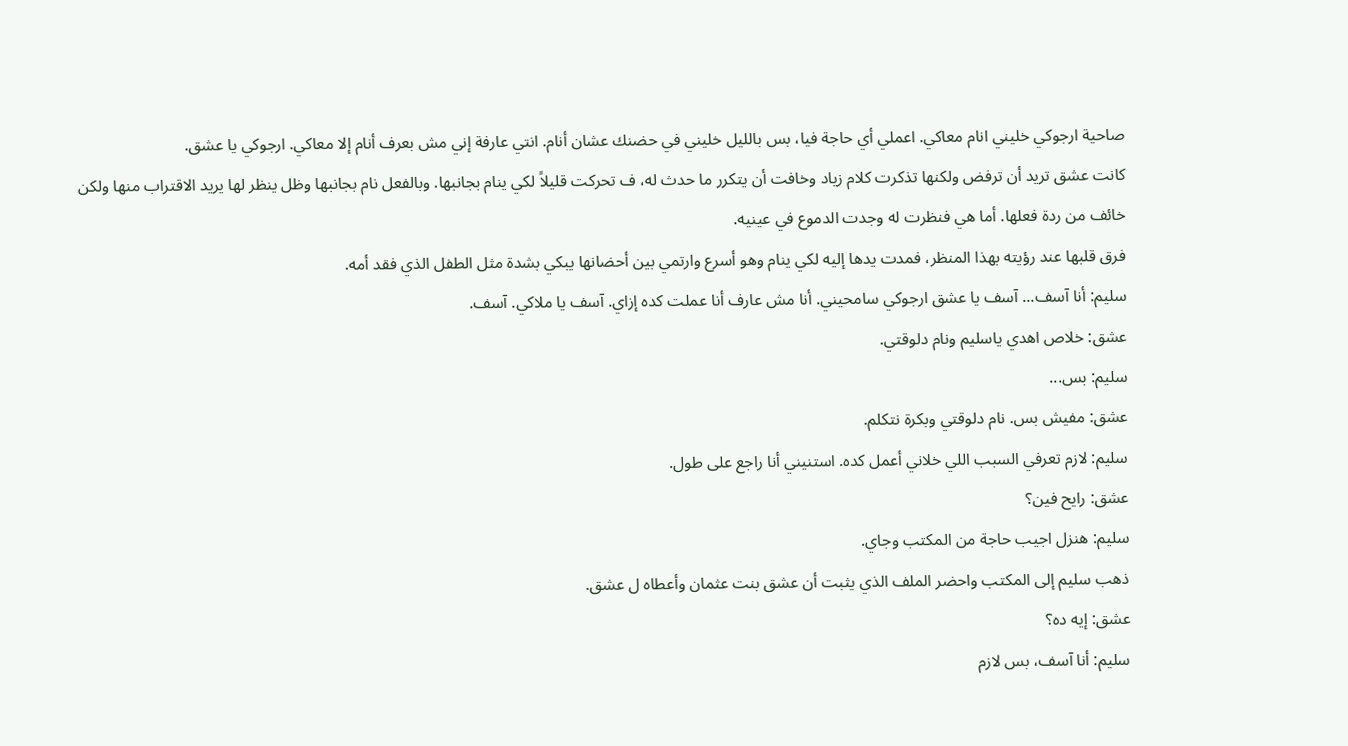صاحية ارجوكي خليني انام معاكي. اعملي أي حاجة فيا، بس بالليل خليني في حضنك عشان أنام. انتي عارفة إني مش بعرف أنام إلا معاكي. ارجوكي يا عشق.
كانت عشق تريد أن ترفض ولكنها تذكرت كلام زياد وخافت أن يتكرر ما حدث له، ف تحركت قليلاً لكي ينام بجانبها. وبالفعل نام بجانبها وظل ينظر لها يريد الاقتراب منها ولكن خائف من ردة فعلها. أما هي فنظرت له وجدت الدموع في عينيه.
فرق قلبها عند رؤيته بهذا المنظر، فمدت يدها إليه لكي ينام وهو أسرع وارتمي بين أحضانها يبكي بشدة مثل الطفل الذي فقد أمه.
سليم: أنا آسف... آسف يا عشق ارجوكي سامحيني. أنا مش عارف أنا عملت كده إزاي. آسف يا ملاكي. آسف.
عشق: خلاص اهدي ياسليم ونام دلوقتي.
سليم: بس...
عشق: مفيش بس. نام دلوقتي وبكرة نتكلم.
سليم: لازم تعرفي السبب اللي خلاني أعمل كده. استنيني أنا راجع على طول.
عشق: رايح فين؟
سليم: هنزل اجيب حاجة من المكتب وجاي.
ذهب سليم إلى المكتب واحضر الملف الذي يثبت أن عشق بنت عثمان وأعطاه ل عشق.
عشق: إيه ده؟
سليم: أنا آسف، بس لازم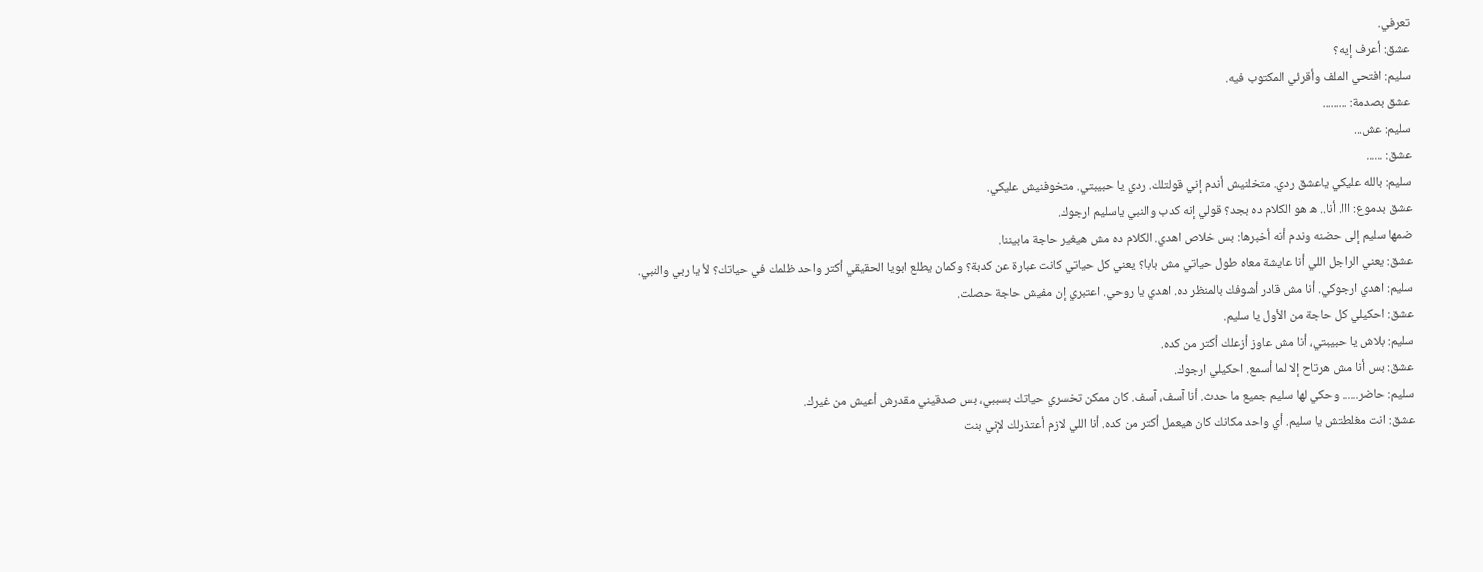تعرفي.
عشق: أعرف إيه؟
سليم: افتحي الملف وأقرئي المكتوب فيه.
عشق بصدمة: .........
سليم: عش...
عشق: ......
سليم: بالله عليكي ياعشق ردي. متخلنيش أندم إني قولتلك. ردي يا حبيبتي. متخوفنيش عليكي.
عشق بدموع: ااا. أنا.. ه هو الكلام ده بجد؟ قولي إنه كدب والنبي ياسليم ارجوك.
ضمها سليم إلى حضنه وندم أنه أخبرها: بس خلاص اهدي. الكلام ده مش هيغير حاجة مابيننا.
عشق: يعني الراجل اللي أنا عايشة معاه طول حياتي مش بابا؟ يعني كل حياتي كانت عبارة عن كدبة؟ وكمان يطلع ابويا الحقيقي أكتر واحد ظلمك في حياتك؟ لأ يا ربي والنبي.
سليم: اهدي ارجوكي. أنا مش قادر أشوفك بالمنظر ده. اهدي يا روحي. اعتبري إن مفيش حاجة حصلت.
عشق: احكيلي كل حاجة من الأول يا سليم.
سليم: بلاش يا حبيبتي، أنا مش عاوز أزعلك أكتر من كده.
عشق: بس أنا مش هرتاح إلا لما أسمع. احكيلي ارجوك.
سليم: حاضر...... وحكي لها سليم جميع ما حدث. أنا آسف، آسف. كان ممكن تخسري حياتك بسببي، بس صدقيني مقدرش أعيش من غيرك.
عشق: انت مغلطتش يا سليم. أي واحد مكانك كان هيعمل أكتر من كده. أنا اللي لازم أعتذرلك لإني بنت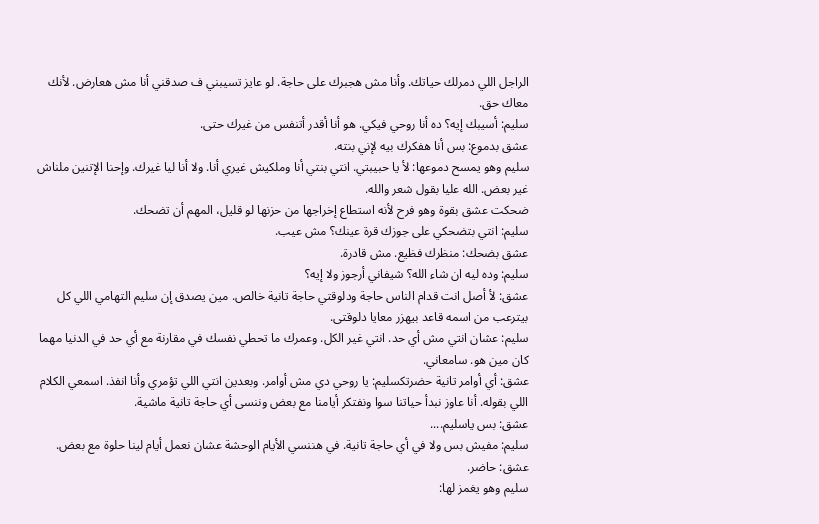الراجل اللي دمرلك حياتك. وأنا مش هجبرك على حاجة. لو عايز تسيبني ف صدقني أنا مش هعارض. لأنك معاك حق.
سليم: أسيبك إيه؟ ده أنا روحي فيكي. هو أنا أقدر أتنفس من غيرك حتى.
عشق بدموع: بس أنا هفكرك بيه لإني بنته.
سليم وهو يمسح دموعها: لأ يا حبيبتي. انتي بنتي أنا وملكيش غيري أنا. ولا أنا ليا غيرك. وإحنا الإتنين ملناش غير بعض. الله عليا بقول شعر والله.
ضحكت عشق بقوة وهو فرح لأنه استطاع إخراجها من حزنها لو قليل، المهم أن تضحك.
سليم: انتي بتضحكي على جوزك قرة عينك؟ مش عيب.
عشق بضحك: منظرك فظيع. مش قادرة.
سليم: وده ليه ان شاء الله؟ شيفاني أرجوز ولا إيه؟
عشق: لأ أصل انت قدام الناس حاجة ودلوقتي حاجة تانية خالص. مين يصدق إن سليم التهامي اللي كل بيترعب من اسمه قاعد بيهزر معايا دلوقتى.
سليم: عشان انتي مش أي حد. انتي غير الكل. وعمرك ما تحطي نفسك في مقارنة مع أي حد في الدنيا مهما كان مين هو. سامعاني.
عشق: أي أوامر تانية حضرتكسليم: يا روحي دي مش أوامر. وبعدين انتي اللي تؤمري وأنا انفذ. اسمعي الكلام اللي بقوله. أنا عاوز نبدأ حياتنا سوا ونفتكر أيامنا مع بعض وننسى أي حاجة تانية ماشية.
عشق: بس ياسليم....
سليم: مفيش بس ولا في أي حاجة تانية. في هننسي الأيام الوحشة عشان نعمل أيام لينا حلوة مع بعض.
عشق: حاضر.
سليم وهو يغمز لها: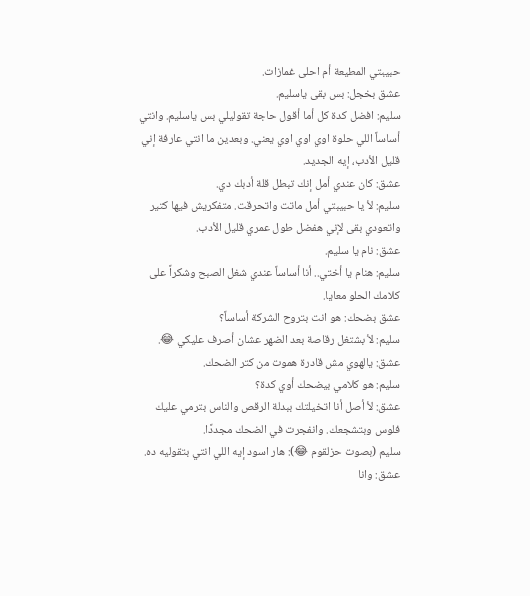حبيبتي المطيعة أم احلى غمازات.
عشق بخجل: بس بقى ياسليم.
سليم: افضل كدة كل أما أقول حاجة تقوليلي بس ياسليم. وانتي أساساً اللي حلوة اوي اوي اوي يعني. وبعدين ما انتي عارفة إني قليل الأدب، إيه الجديد.
عشق: كان عندي أمل إنك تبطل قلة أدبك دي.
سليم: لأ يا حبيبتي أمل ماتت واتحرقت. متفكريش فيها كتير واتعودي بقى لإني هفضل طول عمري قليل الأدب.
عشق: نام يا سليم.
سليم: هنام يا أختي.. أنا أساساً عندي شغل الصبح وشكراً على كلامك الحلو معايا.
عشق بضحك: هو انت بتروح الشركة أساساً؟
سليم: لأ بشتغل رقاصة بعد الضهر عشان أصرف عليكي 😂.
عشق: يالهوي مش قادرة هموت من كتر الضحك.
سليم: هو كلامي بيضحك أوي كدة؟
عشق: لأ أصل أنا اتخيلتك ببدلة الرقص والناس بترمي عليك فلوس وبتشجعك. وانفجرت في الضحك مجددًا.
سليم (بصوت حزلقوم 😂): هار اسود إيه اللي انتي بتقوليه ده.
عشق: وانا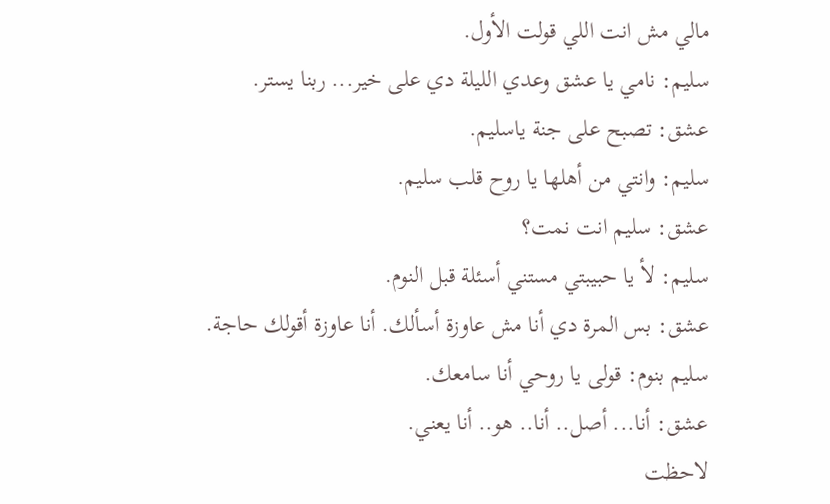مالي مش انت اللي قولت الأول.
سليم: نامي يا عشق وعدي الليلة دي على خير... ربنا يستر.
عشق: تصبح على جنة ياسليم.
سليم: وانتي من أهلها يا روح قلب سليم.
عشق: سليم انت نمت؟
سليم: لأ يا حبيبتي مستني أسئلة قبل النوم.
عشق: بس المرة دي أنا مش عاوزة أسألك. أنا عاوزة أقولك حاجة.
سليم بنوم: قولى يا روحي أنا سامعك.
عشق: أنا... أصل.. أنا.. هو.. أنا يعني.
لاحظت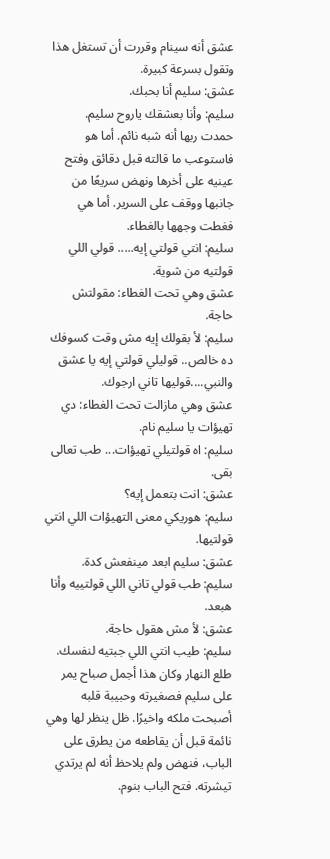عشق أنه سينام وقررت أن تستغل هذا وتقول بسرعة كبيرة.
عشق: سليم أنا بحبك.
سليم: وأنا بعشقك ياروح سليم.
حمدت ربها أنه شبه نائم. أما هو فاستوعب ما قالته قبل دقائق وفتح عينيه على أخرها ونهض سريعًا من جانبها ووقف على السرير. أما هي فغطت وجهها بالغطاء.
سليم: انتي قولتي إيه..... قولي اللي قولتيه من شوية.
عشق وهي تحت الغطاء: مقولتش حاجة.
سليم: لأ بقولك إيه مش وقت كسوفك ده خالص.. قوليلي قولتي إيه يا عشق والنبي....قوليها تاني ارجوك.
عشق وهي مازالت تحت الغطاء: دي تهيؤات يا سليم نام.
سليم: اه قولتيلي تهيؤات... طب تعالى بقى.
عشق: انت بتعمل إيه؟
سليم: هوريكي معنى التهيؤات اللي انتي قولتيها.
عشق: سليم ابعد مينفعش كدة.
سليم: طب قولي تاني اللي قولتييه وأنا هبعد.
عشق: لأ مش هقول حاجة.
سليم: طيب انتي اللي جبتيه لنفسك.
طلع النهار وكان هذا أجمل صباح يمر على سليم فصغيرته وحبيبة قلبه أصبحت ملكه واخيرًا. ظل ينظر لها وهي نائمة قبل أن يقاطعه من يطرق على الباب، فنهض ولم يلاحظ أنه لم يرتدي تيشرته. فتح الباب بنوم.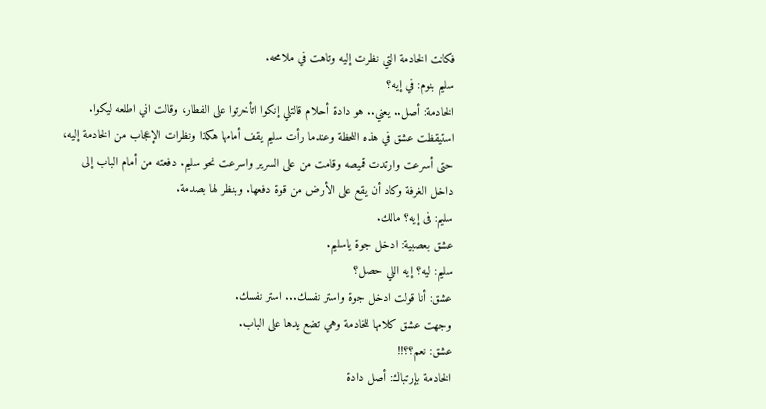فكانت الخادمة التي نظرت إليه وتاهت في ملامحه.
سليم بنوم: في إيه؟
الخادمة: أصل.. يعني.. هو دادة أحلام قالتلي إنكوا اتأخرتوا على الفطار، وقالت اني اطلعه ليكوا.
استيقظت عشق في هذه اللحظة وعندما رأت سليم يقف أمامها هكذا ونظرات الإعجاب من الخادمة إليه، حتى أسرعت وارتدت قميصه وقامت من على السرير واسرعت نحو سليم. دفعته من أمام الباب إلى داخل الغرفة وكاد أن يقع على الأرض من قوة دفعها. وبنظر لها بصدمة.
سليم: فى إيه؟ مالك.
عشق بعصبية: ادخل جوة ياسليم.
سليم: ليه؟ إيه اللي حصل؟
عشق: أنا قولت ادخل جوة واستر نفسك... استر نفسك.
وجهت عشق كلامها للخادمة وهي تضع يدها على الباب.
عشق: نعم؟؟!!
الخادمة بإرتباك: أصل دادة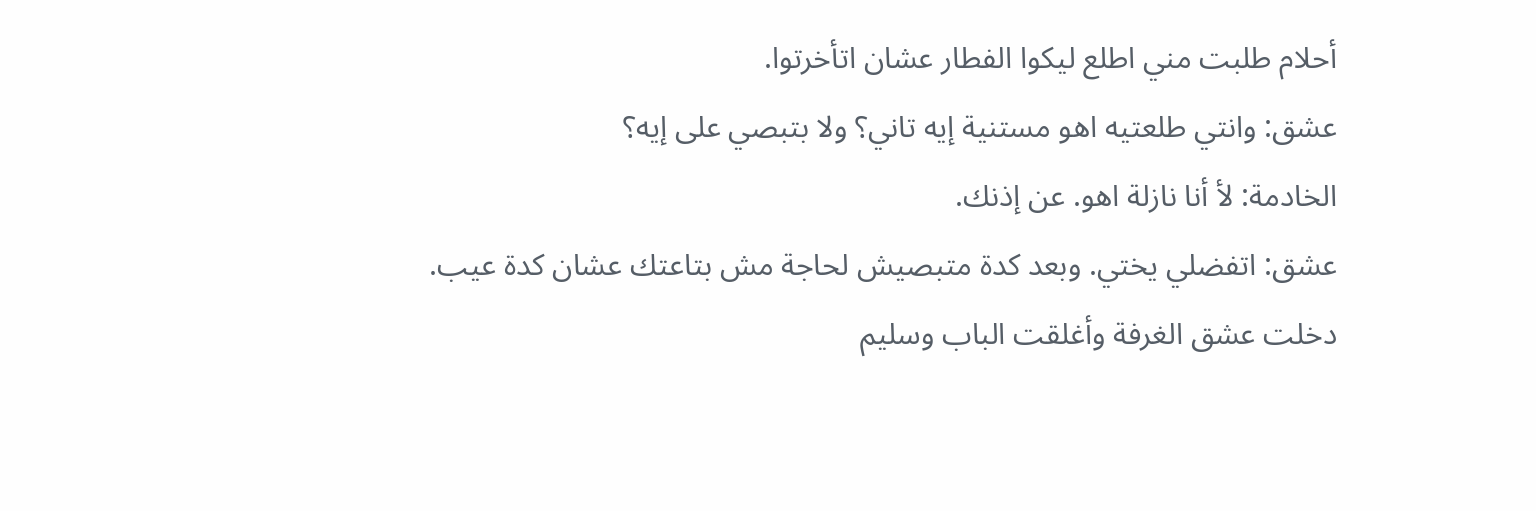أحلام طلبت مني اطلع ليكوا الفطار عشان اتأخرتوا.
عشق: وانتي طلعتيه اهو مستنية إيه تاني؟ ولا بتبصي على إيه؟
الخادمة: لأ أنا نازلة اهو. عن إذنك.
عشق: اتفضلي يختي. وبعد كدة متبصيش لحاجة مش بتاعتك عشان كدة عيب.
دخلت عشق الغرفة وأغلقت الباب وسليم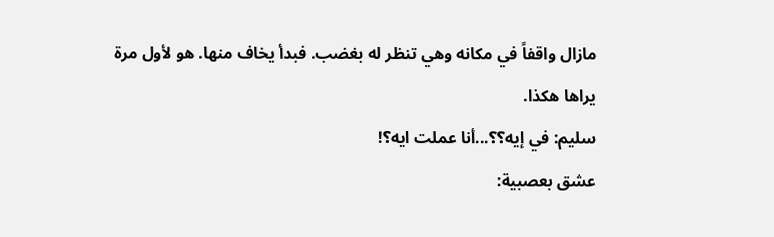مازال واقفاً في مكانه وهي تنظر له بغضب. فبدأ يخاف منها. هو لأول مرة يراها هكذا.
سليم: في إيه؟؟...أنا عملت ايه؟!
عشق بعصبية: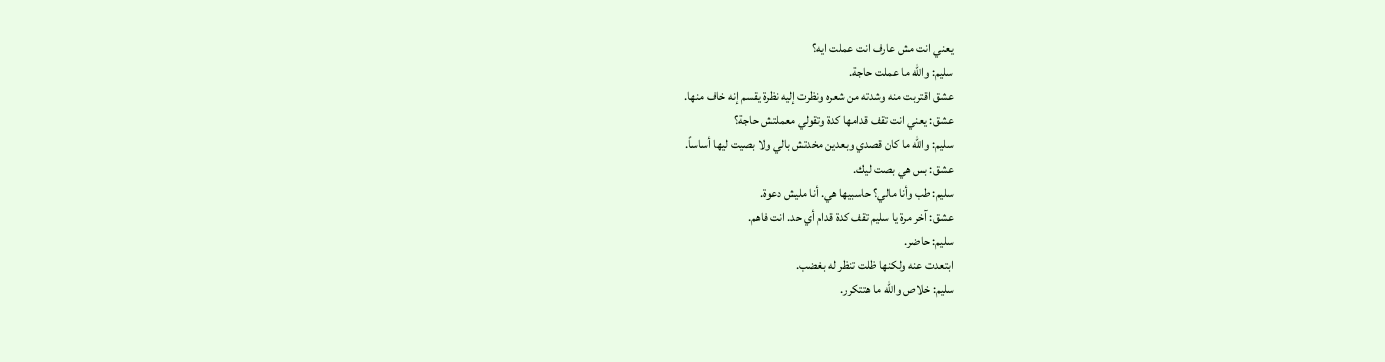يعني انت مش عارف انت عملت ايه؟
سليم: والله ما عملت حاجة.
عشق اقتربت منه وشدته من شعره ونظرت إليه نظرة يقسم إنه خاف منها.
عشق: يعني انت تقف قدامها كدة وتقولي معملتش حاجة؟
سليم: والله ما كان قصدي وبعدين مخدتش بالي ولا بصيت ليها أساساً.
عشق: بس هي بصت ليك.
سليم: طب وأنا مالي؟ حاسبيها هي. أنا مليش دعوة.
عشق: آخر مرة يا سليم تقف كدة قدام أي حد. انت فاهم.
سليم: حاضر.
ابتعدت عنه ولكنها ظلت تنظر له بغضب.
سليم: خلاص والله ما هتتكرر.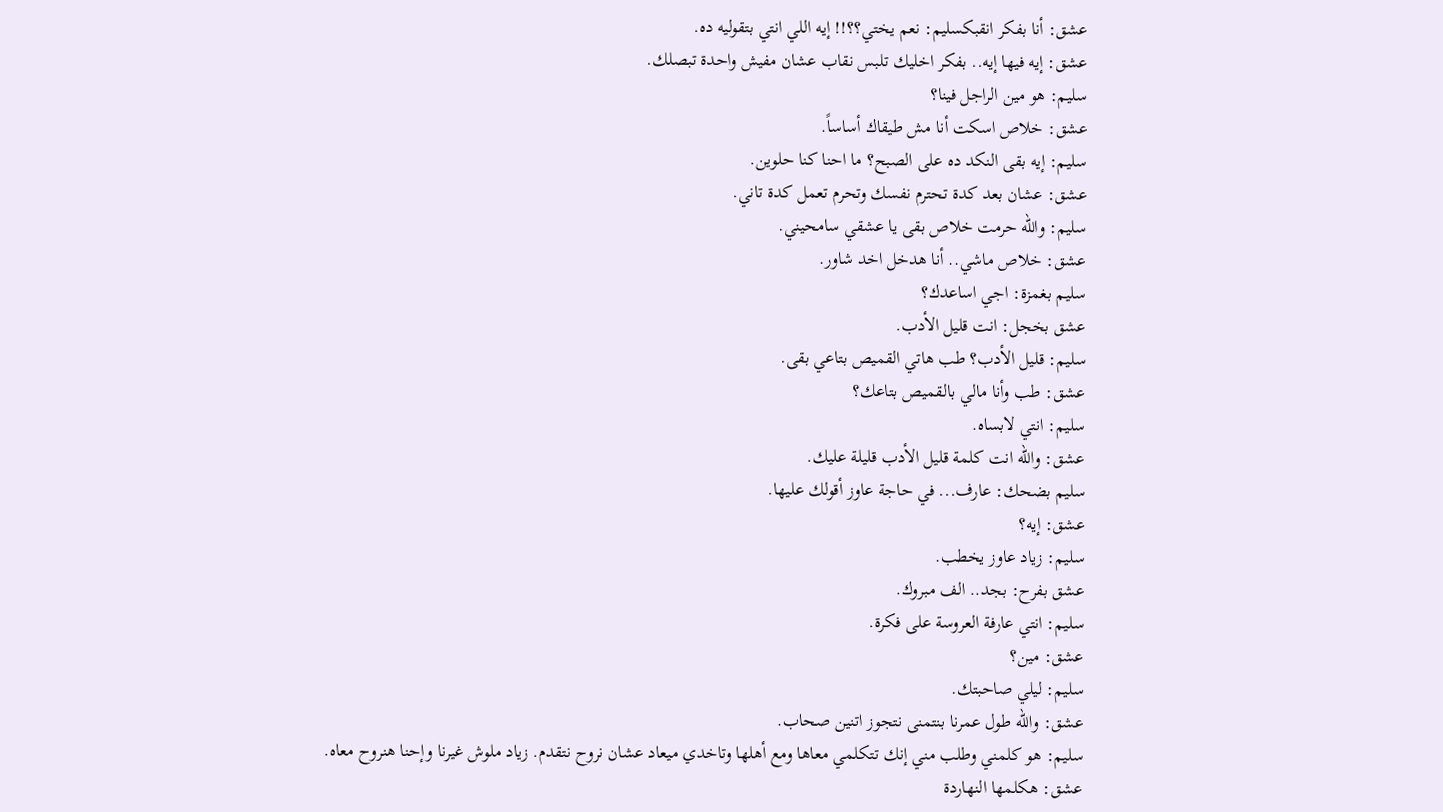عشق: أنا بفكر انقبكسليم: نعم يختي؟؟!! إيه اللي انتي بتقوليه ده.
عشق: إيه فيها إيه.. بفكر اخليك تلبس نقاب عشان مفيش واحدة تبصلك.
سليم: هو مين الراجل فينا؟
عشق: خلاص اسكت أنا مش طيقاك أساساً.
سليم: إيه بقى النكد ده على الصبح؟ ما احنا كنا حلوين.
عشق: عشان بعد كدة تحترم نفسك وتحرم تعمل كدة تاني.
سليم: والله حرمت خلاص بقى يا عشقي سامحيني.
عشق: خلاص ماشي.. أنا هدخل اخد شاور.
سليم بغمزة: اجي اساعدك؟
عشق بخجل: انت قليل الأدب.
سليم: قليل الأدب؟ طب هاتي القميص بتاعي بقى.
عشق: طب وأنا مالي بالقميص بتاعك؟
سليم: انتي لابساه.
عشق: والله انت كلمة قليل الأدب قليلة عليك.
سليم بضحك: عارف... في حاجة عاوز أقولك عليها.
عشق: إيه؟
سليم: زياد عاوز يخطب.
عشق بفرح: بجد.. الف مبروك.
سليم: انتي عارفة العروسة على فكرة.
عشق: مين؟
سليم: ليلي صاحبتك.
عشق: والله طول عمرنا بنتمنى نتجوز اتنين صحاب.
سليم: هو كلمني وطلب مني إنك تتكلمي معاها ومع أهلها وتاخدي ميعاد عشان نروح نتقدم. زياد ملوش غيرنا وإحنا هنروح معاه.
عشق: هكلمها النهاردة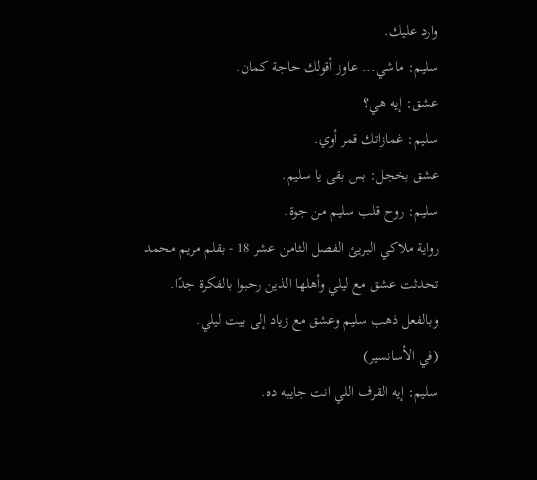وارد عليك.
سليم: ماشي... عاوز أقولك حاجة كمان.
عشق: إيه هي؟
سليم: غمازاتك قمر أوي.
عشق بخجل: بس بقى يا سليم.
سليم: روح قلب سليم من جوة.
رواية ملاكي البريئ الفصل الثامن عشر 18 - بقلم مريم محمد
تحدثت عشق مع ليلي وأهلها الذين رحبوا بالفكرة جدًا.
وبالفعل ذهب سليم وعشق مع زياد إلى بيت ليلي.
(في الأسانسير)
سليم: إيه القرف اللي انت جايبه ده.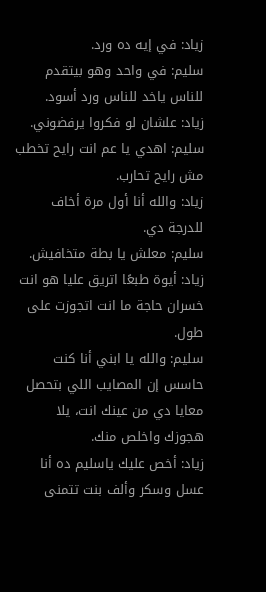زياد: في إيه ده ورد.
سليم: في واحد وهو بيتقدم للناس ياخد للناس ورد أسود.
زياد: علشان لو فكروا يرفضوني.
سليم: اهدي يا عم انت رايح تخطب مش رايح تحارب.
زياد: والله أنا أول مرة أخاف للدرجة دي.
سليم: معلش يا بطة متخافيش.
زياد: أيوة طبعًا اتريق عليا هو انت خسران حاجة ما انت اتجوزت على طول.
سليم: والله يا ابني أنا كنت حاسس إن المصايب اللي بتحصل معايا دي من عينك انت، يلا هجوزك واخلص منك.
زياد: أخص عليك ياسليم ده أنا عسل وسكر وألف بنت تتمنى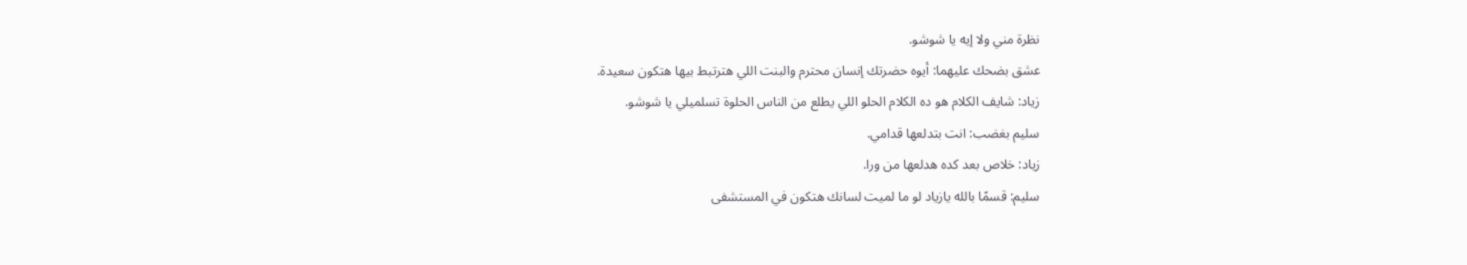نظرة مني ولا إيه يا شوشو.
عشق بضحك عليهما: أيوه حضرتك إنسان محترم والبنت اللي هترتبط بيها هتكون سعيدة.
زياد: شايف الكلام هو ده الكلام الحلو اللي يطلع من الناس الحلوة تسلميلي يا شوشو.
سليم بغضب: انت بتدلعها قدامي.
زياد: خلاص بعد كده هدلعها من ورا.
سليم: قسمًا بالله يازياد لو ما لميت لسانك هتكون في المستشفى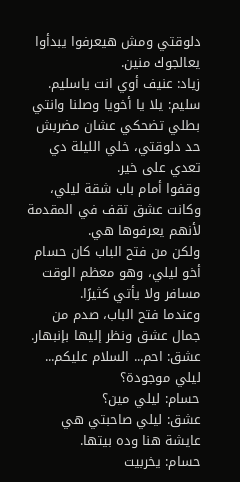دلوقتي ومش هيعرفوا يبدأوا يعالجوك منين.
زياد: عنيف أوي انت ياسليم.
سليم: يلا يا أخويا وصلنا وانتي بطلي تضحكي عشان مضربش حد دلوقتي، خلي الليلة دي تعدي على خير.
وقفوا أمام باب شقة ليلي، وكانت عشق تقف في المقدمة لأنهم يعرفوها هي.
ولكن من فتح الباب كان حسام أخو ليلي، وهو معظم الوقت مسافر ولا يأتي كثيرًا.
وعندما فتح الباب، صدم من جمال عشق ونظر إليها بإنبهار.
عشق: احم... السلام عليكم... ليلي موجودة؟
حسام: ليلي مين؟
عشق: ليلي صاحبتي هي عايشة هنا وده بيتها.
حسام: يخربيت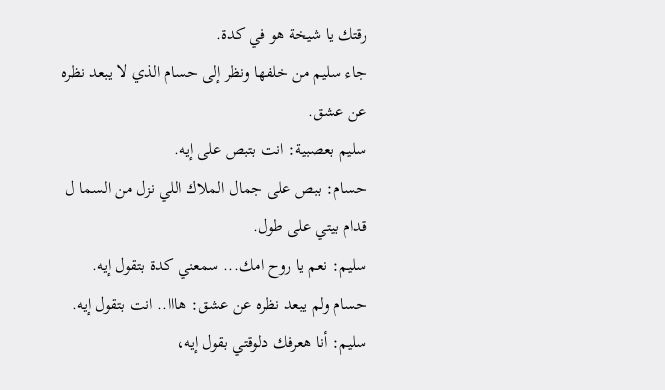رقتك يا شيخة هو في كدة.
جاء سليم من خلفها ونظر إلى حسام الذي لا يبعد نظره عن عشق.
سليم بعصبية: انت بتبص على إيه.
حسام: ببص على جمال الملاك اللي نزل من السما ل قدام بيتي على طول.
سليم: نعم يا روح امك... سمعني كدة بتقول إيه.
حسام ولم يبعد نظره عن عشق: هااا.. انت بتقول إيه.
سليم: أنا هعرفك دلوقتي بقول إيه،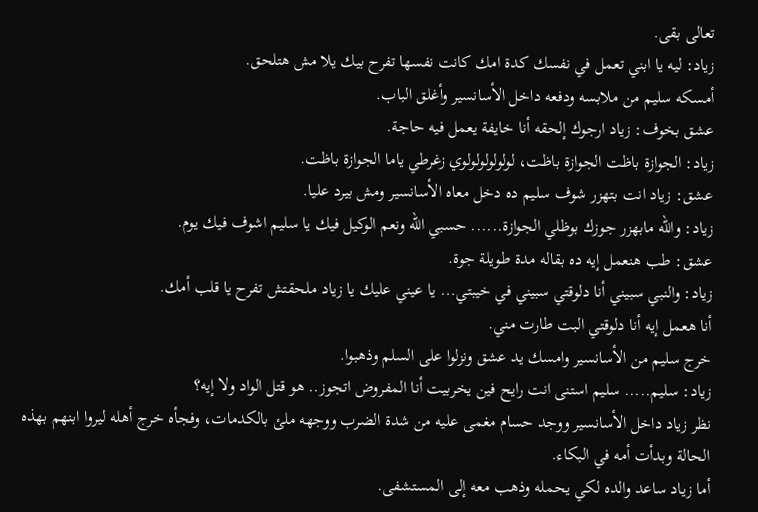تعالى بقى.
زياد: ليه يا ابني تعمل في نفسك كدة امك كانت نفسها تفرح بيك يلا مش هتلحق.
أمسكه سليم من ملابسه ودفعه داخل الأسانسير وأغلق الباب.
عشق بخوف: زياد ارجوك إلحقه أنا خايفة يعمل فيه حاجة.
زياد: الجوازة باظت الجوازة باظت، لولولولولولوي زغرطي ياما الجوازة باظت.
عشق: زياد انت بتهزر شوف سليم ده دخل معاه الأسانسير ومش بيرد عليا.
زياد: والله مابهزر جوزك بوظلي الجوازة...... حسبي الله ونعم الوكيل فيك يا سليم اشوف فيك يوم.
عشق: طب هنعمل إيه ده بقاله مدة طويلة جوة.
زياد: والنبي سبيني أنا دلوقتي سبيني في خيبتي... يا عيني عليك يا زياد ملحقتش تفرح يا قلب أمك.
أنا هعمل إيه أنا دلوقتي البت طارت مني.
خرج سليم من الأسانسير وامسك يد عشق ونزلوا على السلم وذهبوا.
زياد: سليم..... سليم استنى انت رايح فين يخربيت أنا المفروض اتجوز.. هو قتل الواد ولا إيه؟
نظر زياد داخل الأسانسير ووجد حسام مغمى عليه من شدة الضرب ووجهه ملئ بالكدمات، وفجأه خرج أهله ليروا ابنهم بهذه الحالة وبدأت أمه في البكاء.
أما زياد ساعد والده لكي يحمله وذهب معه إلى المستشفى.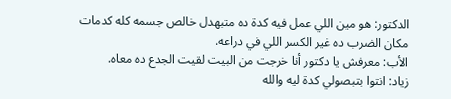الدكتور: هو مين اللي عمل فيه كدة ده متبهدل خالص جسمه كله كدمات مكان الضرب ده غير الكسر اللي في دراعه.
الأب: معرفش يا دكتور أنا خرجت من البيت لقيت الجدع ده معاه.
زياد: انتوا بتبصولي كدة ليه والله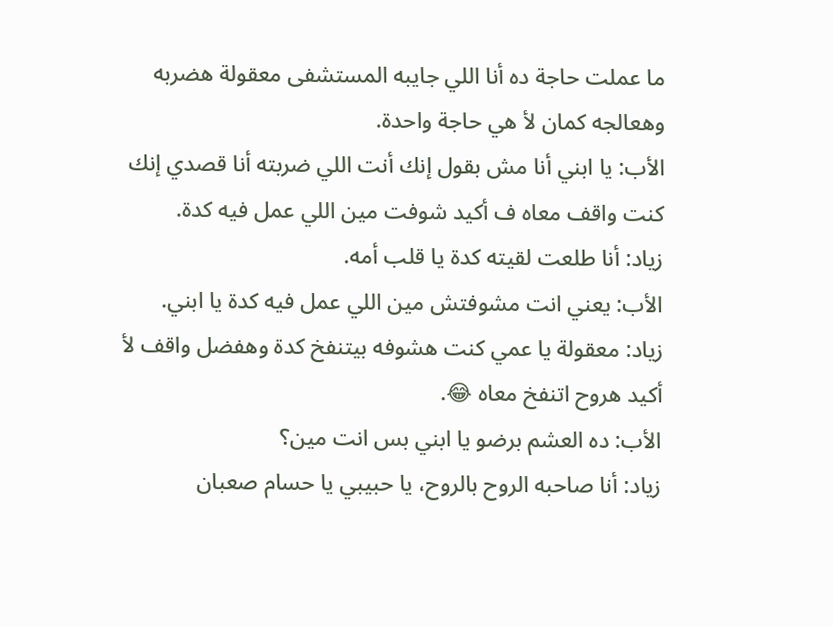ما عملت حاجة ده أنا اللي جايبه المستشفى معقولة هضربه وهعالجه كمان لأ هي حاجة واحدة.
الأب: يا ابني أنا مش بقول إنك أنت اللي ضربته أنا قصدي إنك كنت واقف معاه ف أكيد شوفت مين اللي عمل فيه كدة.
زياد: أنا طلعت لقيته كدة يا قلب أمه.
الأب: يعني انت مشوفتش مين اللي عمل فيه كدة يا ابني.
زياد: معقولة يا عمي كنت هشوفه بيتنفخ كدة وهفضل واقف لأ أكيد هروح اتنفخ معاه 😂.
الأب: ده العشم برضو يا ابني بس انت مين؟
زياد: أنا صاحبه الروح بالروح، يا حبيبي يا حسام صعبان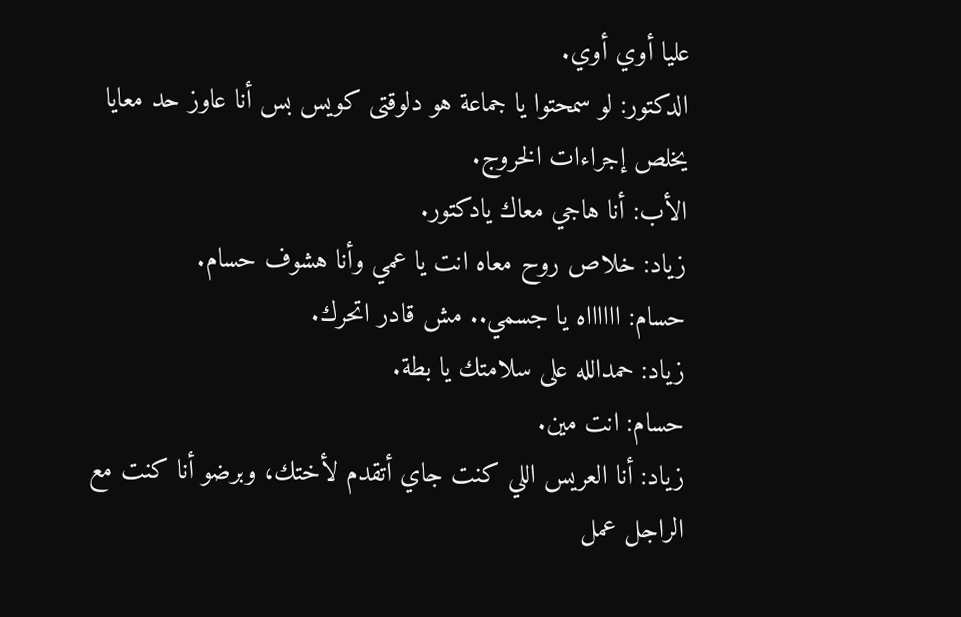عليا أوي أوي.
الدكتور: لو سمحتوا يا جماعة هو دلوقتى كويس بس أنا عاوز حد معايا يخلص إجراءات الخروج.
الأب: أنا هاجي معاك يادكتور.
زياد: خلاص روح معاه انت يا عمي وأنا هشوف حسام.
حسام: ااااااه يا جسمي.. مش قادر اتحرك.
زياد: حمدالله على سلامتك يا بطة.
حسام: انت مين.
زياد: أنا العريس اللي كنت جاي أتقدم لأختك، وبرضو أنا كنت مع الراجل عمل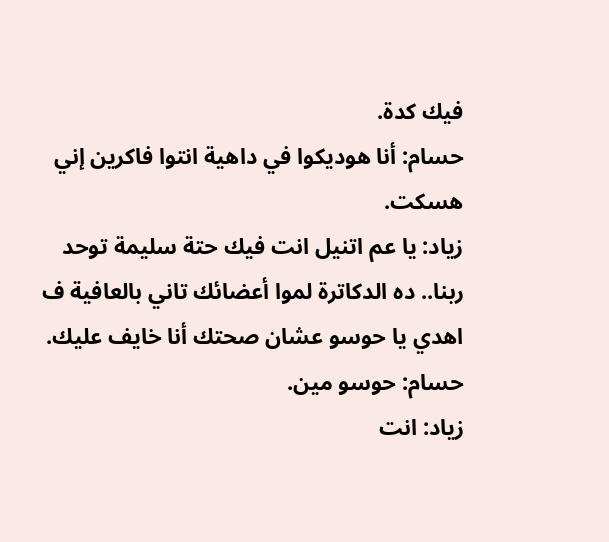فيك كدة.
حسام: أنا هوديكوا في داهية انتوا فاكرين إني هسكت.
زياد: يا عم اتنيل انت فيك حتة سليمة توحد ربنا.. ده الدكاترة لموا أعضائك تاني بالعافية ف اهدي يا حوسو عشان صحتك أنا خايف عليك.
حسام: حوسو مين.
زياد: انت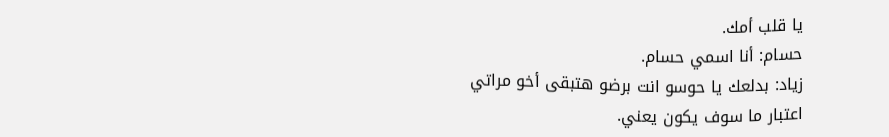يا قلب أمك.
حسام: أنا اسمي حسام.
زياد: بدلعك يا حوسو انت برضو هتبقى أخو مراتي اعتبار ما سوف يكون يعني.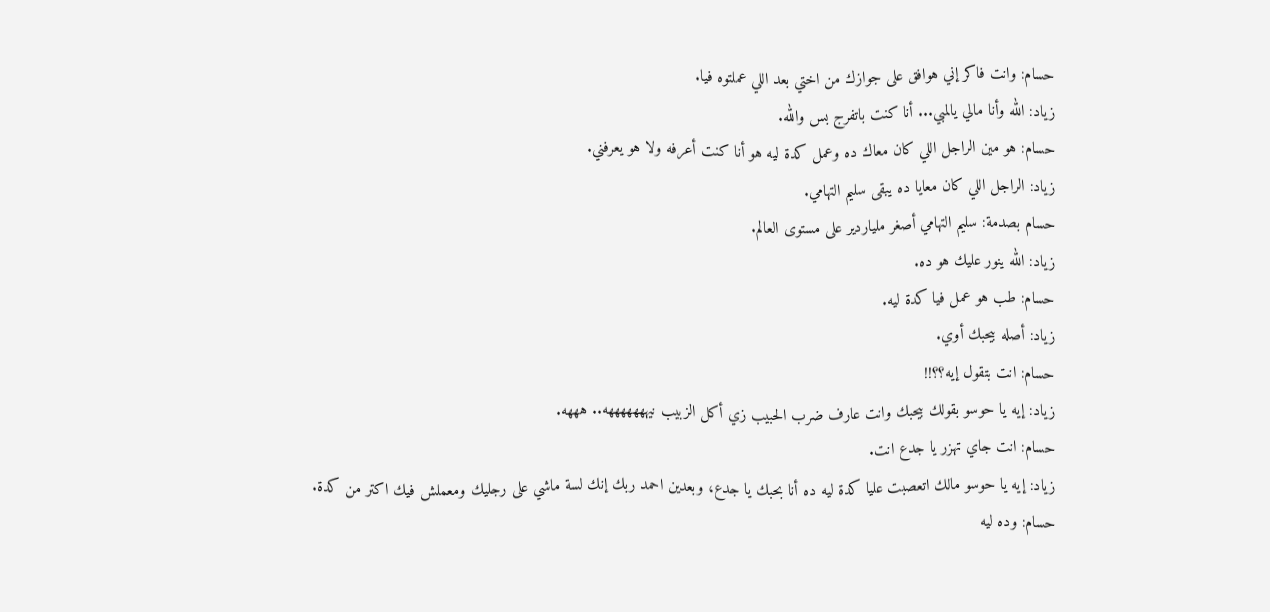حسام: وانت فاكر إني هوافق على جوازك من اختي بعد اللي عملتوه فيا.
زياد: الله وأنا مالي يالمبي... أنا كنت باتفرج بس والله.
حسام: هو مين الراجل اللي كان معاك ده وعمل كدة ليه هو أنا كنت أعرفه ولا هو يعرفني.
زياد: الراجل اللي كان معايا ده يبقى سليم التهامي.
حسام بصدمة: سليم التهامي أصغر ملياردير على مستوى العالم.
زياد: الله ينور عليك هو ده.
حسام: طب هو عمل فيا كدة ليه.
زياد: أصله بيحبك أوي.
حسام: انت بتقول إيه؟؟!!
زياد: إيه يا حوسو بقولك بيحبك وانت عارف ضرب الحبيب زي أكل الزبيب نيهههههههه.. هههه.
حسام: انت جاي تهزر يا جدع انت.
زياد: إيه يا حوسو مالك اتعصبت عليا كدة ليه ده أنا بحبك يا جدع، وبعدين احمد ربك إنك لسة ماشي على رجليك ومعملش فيك اكتر من كدة.
حسام: وده ليه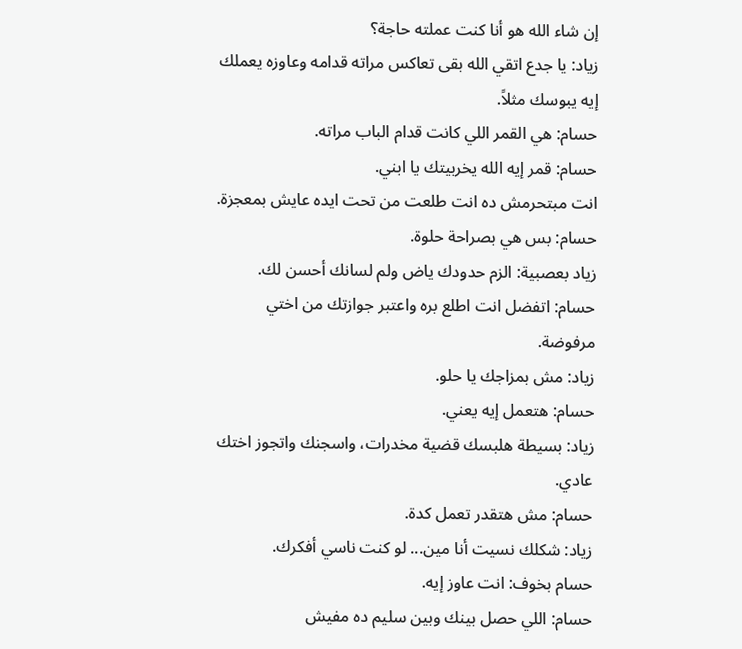إن شاء الله هو أنا كنت عملته حاجة؟
زياد: يا جدع اتقي الله بقى تعاكس مراته قدامه وعاوزه يعملك إيه يبوسك مثلاً.
حسام: هي القمر اللي كانت قدام الباب مراته.
حسام: قمر إيه الله يخربيتك يا ابني.
انت مبتحرمش ده انت طلعت من تحت ايده عايش بمعجزة.
حسام: بس هي بصراحة حلوة.
زياد بعصبية: الزم حدودك ياض ولم لسانك أحسن لك.
حسام: اتفضل انت اطلع بره واعتبر جوازتك من اختي مرفوضة.
زياد: مش بمزاجك يا حلو.
حسام: هتعمل إيه يعني.
زياد: بسيطة هلبسك قضية مخدرات، واسجنك واتجوز اختك عادي.
حسام: مش هتقدر تعمل كدة.
زياد: شكلك نسيت أنا مين... لو كنت ناسي أفكرك.
حسام بخوف: انت عاوز إيه.
حسام: اللي حصل بينك وبين سليم ده مفيش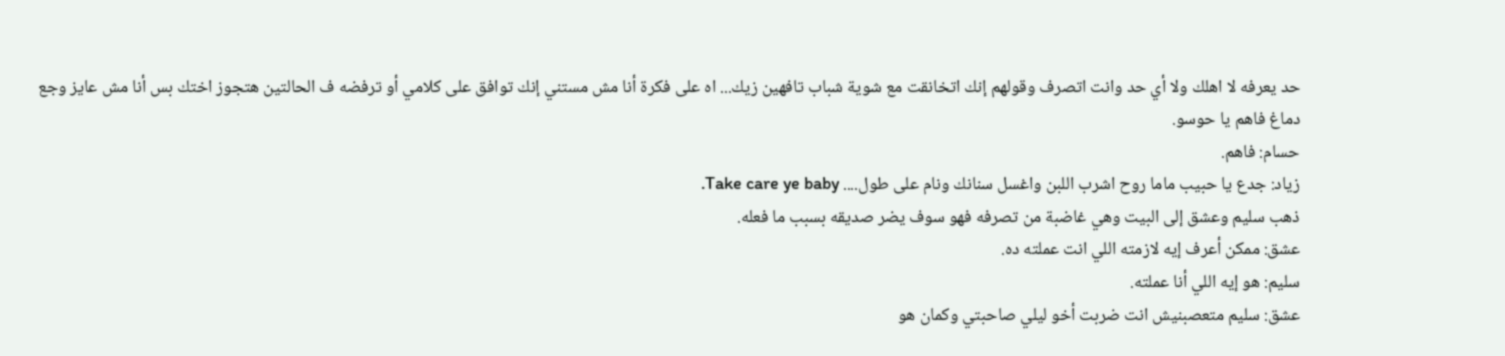حد يعرفه لا اهلك ولا أي حد وانت اتصرف وقولهم إنك اتخانقت مع شوية شباب تافهين زيك... اه على فكرة أنا مش مستني إنك توافق على كلامي أو ترفضه ف الحالتين هتجوز اختك بس أنا مش عايز وجع دماغ فاهم يا حوسو.
حسام: فاهم.
زياد: جدع يا حبيب ماما روح اشرب اللبن واغسل سنانك ونام على طول.... Take care ye baby.
ذهب سليم وعشق إلى البيت وهي غاضبة من تصرفه فهو سوف يضر صديقه بسبب ما فعله.
عشق: ممكن أعرف إيه لازمته اللي انت عملته ده.
سليم: هو إيه اللي أنا عملته.
عشق: سليم متعصبنيش انت ضربت أخو ليلي صاحبتي وكمان هو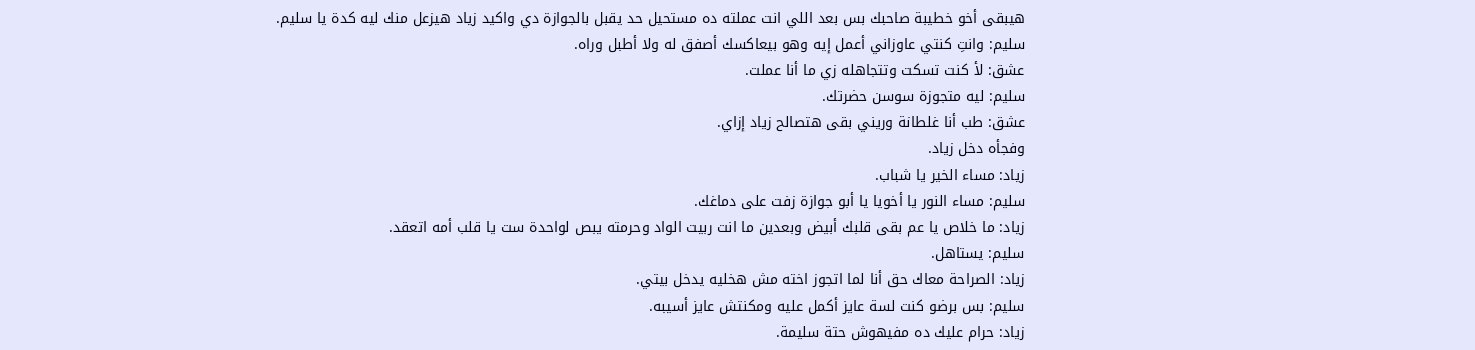هيبقى أخو خطيبة صاحبك بس بعد اللي انت عملته ده مستحيل حد يقبل بالجوازة دي واكيد زياد هيزعل منك ليه كدة يا سليم.
سليم: وانتِ كنتي عاوزاني أعمل إيه وهو بيعاكسك أصفق له ولا أطبل وراه.
عشق: لأ كنت تسكت وتتجاهله زي ما أنا عملت.
سليم: ليه متجوزة سوسن حضرتك.
عشق: طب أنا غلطانة وريني بقى هتصالح زياد إزاي.
وفجأه دخل زياد.
زياد: مساء الخير يا شباب.
سليم: مساء النور يا أخويا يا أبو جوازة زفت على دماغك.
زياد: ما خلاص يا عم بقى قلبك أبيض وبعدين ما انت ربيت الواد وحرمته يبص لواحدة ست يا قلب أمه اتعقد.
سليم: يستاهل.
زياد: الصراحة معاك حق أنا لما اتجوز اخته مش هخليه يدخل بيتي.
سليم: بس برضو كنت لسة عايز أكمل عليه ومكنتش عايز أسيبه.
زياد: حرام عليك ده مفيهوش حتة سليمة.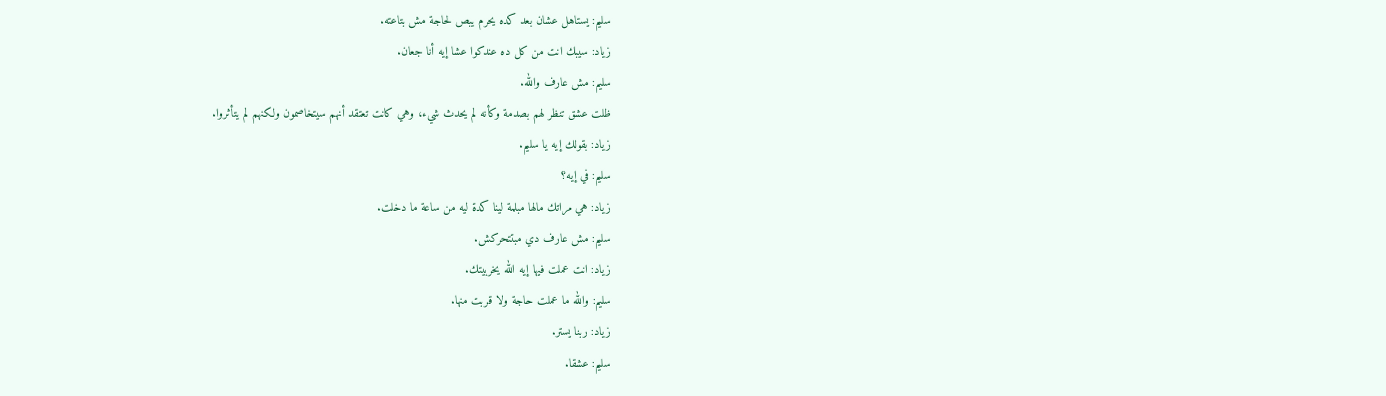سليم: يستاهل عشان بعد كده يحرم يبص لحاجة مش بتاعته.
زياد: سيبك انت من كل ده عندكوا عشا إيه أنا جعان.
سليم: مش عارف والله.
ظلت عشق تنظر لهم بصدمة وكأنه لم يحدث شيء، وهي كانت تعتقد أنهم سيتخاصمون ولكنهم لم يتأثروا.
زياد: بقولك إيه يا سليم.
سليم: في إيه؟
زياد: هي مراتك مالها مبلمة لينا كدة ليه من ساعة ما دخلت.
سليم: مش عارف دي مبتتحركش.
زياد: انت عملت فيها إيه الله يخربيتك.
سليم: والله ما عملت حاجة ولا قربت منها.
زياد: ربنا يستر.
سليم: عشقا.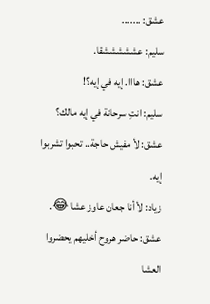عشق: .......
سليم: عشششششقا.
عشق: هااا. إيه في إيه؟!
سليم: انتِ سرحانة في إيه مالك؟
عشق: لأ مفيش حاجة.. تحبوا تشربوا إيه.
زياد: لأ أنا جعان عاوز عشا 😂.
عشق: حاضر هروح أخليهم يحضروا العشا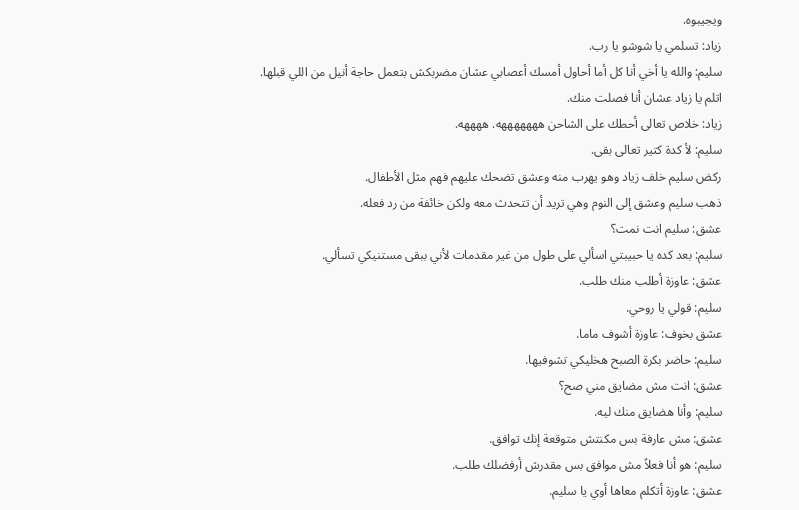ويجيبوه.
زياد: تسلمي يا شوشو يا رب.
سليم: والله يا أخي أنا كل أما أحاول أمسك أعصابي عشان مضربكش بتعمل حاجة أنيل من اللي قبلها.
اتلم يا زياد عشان أنا فصلت منك.
زياد: خلاص تعالى أحطك على الشاحن هههههههه. ههههه.
سليم: لأ كدة كتير تعالى بقى.
ركض سليم خلف زياد وهو يهرب منه وعشق تضحك عليهم فهم مثل الأطفال.
ذهب سليم وعشق إلى النوم وهي تريد أن تتحدث معه ولكن خائفة من رد فعله.
عشق: سليم انت نمت؟
سليم: بعد كده يا حبيبتي اسألي على طول من غير مقدمات لأني ببقى مستنيكي تسألي.
عشق: عاوزة أطلب منك طلب.
سليم: قولي يا روحي.
عشق بخوف: عاوزة أشوف ماما.
سليم: حاضر بكرة الصبح هخليكي تشوفيها.
عشق: انت مش مضايق مني صح؟
سليم: وأنا هضايق منك ليه.
عشق: مش عارفة بس مكنتش متوقعة إنك توافق.
سليم: هو أنا فعلاً مش موافق بس مقدرش أرفضلك طلب.
عشق: عاوزة أتكلم معاها أوي يا سليم.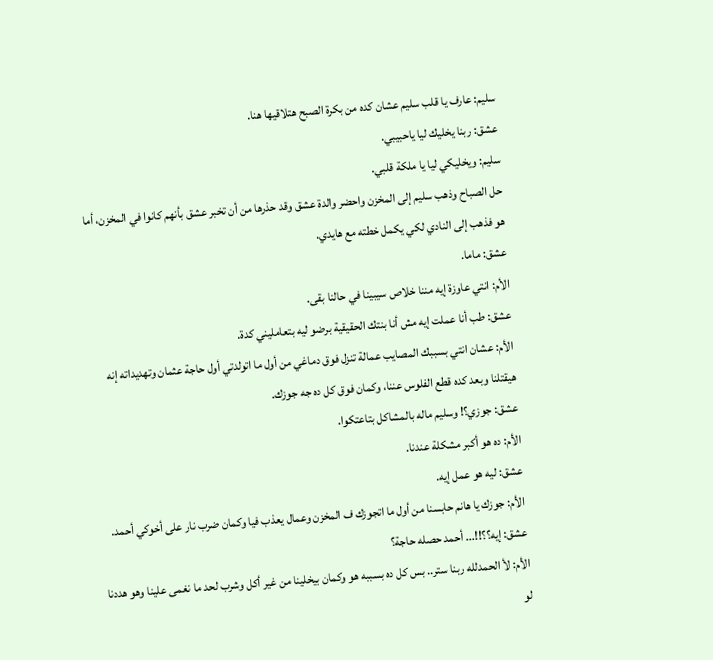سليم: عارف يا قلب سليم عشان كده من بكرة الصبح هتلاقيها هنا.
عشق: ربنا يخليك ليا ياحبيبي.
سليم: ويخليكي ليا يا ملكة قلبي.
حل الصباح وذهب سليم إلى المخزن واحضر والدة عشق وقد حذرها من أن تخبر عشق بأنهم كانوا في المخزن، أما هو فذهب إلى النادي لكي يكمل خطته مع هايدي.
عشق: ماما.
الأم: انتي عاوزة إيه مننا خلاص سيبينا في حالنا بقى.
عشق: طب أنا عملت إيه مش أنا بنتك الحقيقية برضو ليه بتعامليني كدة.
الأم: عشان انتي بسببك المصايب عمالة تنزل فوق دماغي من أول ما اتولدتي أول حاجة عثمان وتهديداته إنه هيقتلنا وبعد كده قطع الفلوس عننا، وكمان فوق كل ده جه جوزك.
عشق: جوزي؟! وسليم ماله بالمشاكل بتاعتكوا.
الأم: ده هو أكبر مشكلة عندنا.
عشق: ليه هو عمل إيه.
الأم: جوزك يا هانم حابسنا من أول ما اتجوزك ف المخزن وعمال يعذب فيا وكمان ضرب نار على أخوكي أحمد.
عشق: إيه؟؟!!... أحمد حصله حاجة؟
الأم: لأ الحمدلله ربنا ستر.. بس كل ده بسببه هو وكمان بيخلينا من غير أكل وشرب لحد ما نغمى علينا وهو هددنا لو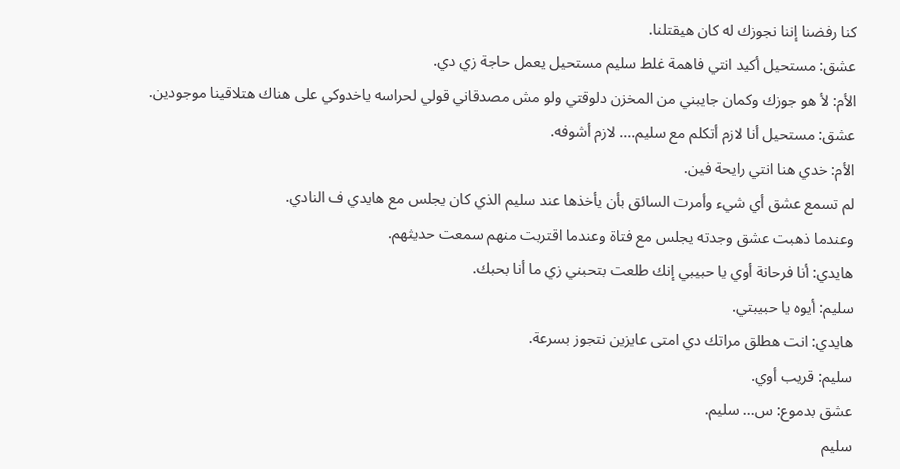كنا رفضنا إننا نجوزك له كان هيقتلنا.
عشق: مستحيل أكيد انتي فاهمة غلط سليم مستحيل يعمل حاجة زي دي.
الأم: لأ هو جوزك وكمان جايبني من المخزن دلوقتي ولو مش مصدقاني قولي لحراسه ياخدوكي على هناك هتلاقينا موجودين.
عشق: مستحيل أنا لازم أتكلم مع سليم.... لازم أشوفه.
الأم: خدي هنا انتي رايحة فين.
لم تسمع عشق أي شيء وأمرت السائق بأن يأخذها عند سليم الذي كان يجلس مع هايدي ف النادي.
وعندما ذهبت عشق وجدته يجلس مع فتاة وعندما اقتربت منهم سمعت حديثهم.
هايدي: أنا فرحانة أوي يا حبيبي إنك طلعت بتحبني زي ما أنا بحبك.
سليم: أيوه يا حبيبتي.
هايدي: انت هطلق مراتك دي امتى عايزين نتجوز بسرعة.
سليم: قريب أوي.
عشق بدموع: س... سليم.
سليم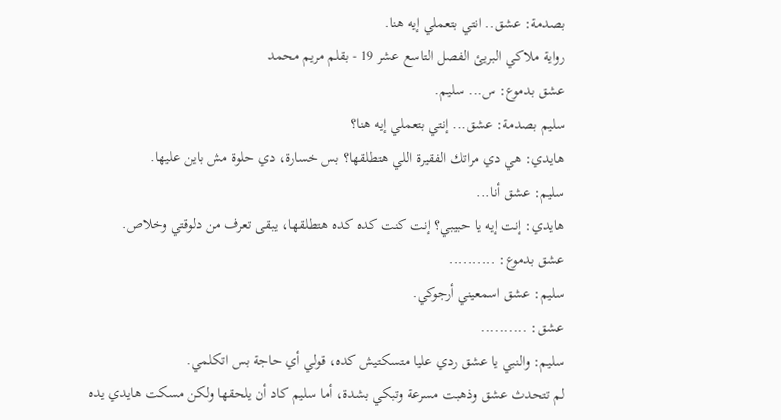بصدمة: عشق.. انتي بتعملي إيه هنا.
رواية ملاكي البريئ الفصل التاسع عشر 19 - بقلم مريم محمد
عشق بدموع: س... سليـم.
سليم بصدمة: عشق... إنتي بتعملي إيه هنا؟
هايدي: هي دي مراتك الفقيرة اللي هتطلقها؟ بس خسارة، دي حلوة مش باين عليها.
سليم: عشق أنا...
هايدي: إنت إيه يا حبيبي؟ إنت كنت كده كده هتطلقها، يبقى تعرف من دلوقتي وخلاص.
عشق بدموع: ..........
سليم: عشق اسمعيني أرجوكي.
عشق: ..........
سليم: والنبي يا عشق ردي عليا متسكتيش كده، قولي أي حاجة بس اتكلمي.
لم تتحدث عشق وذهبت مسرعة وتبكي بشدة، أما سليم كاد أن يلحقها ولكن مسكت هايدي يده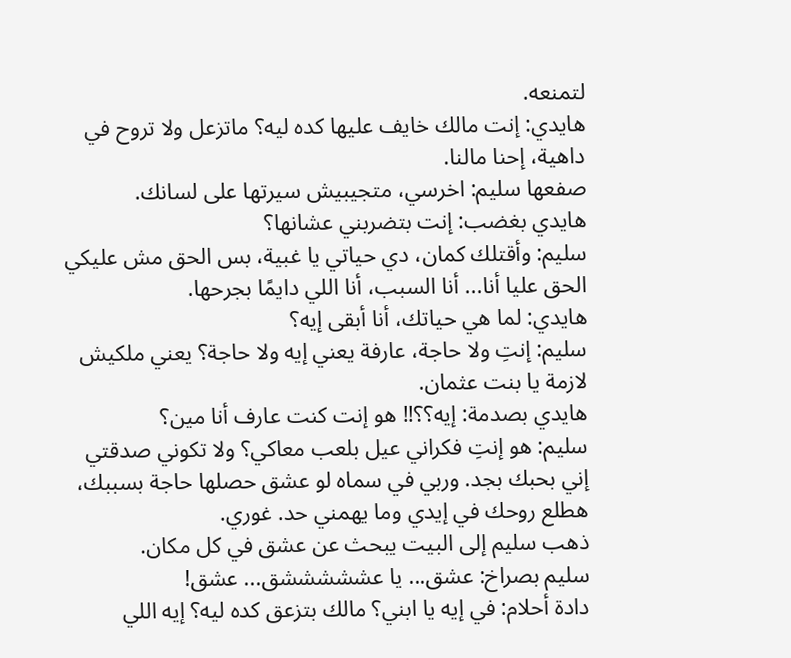لتمنعه.
هايدي: إنت مالك خايف عليها كده ليه؟ ماتزعل ولا تروح في داهية، إحنا مالنا.
صفعها سليم: اخرسي، متجيبيش سيرتها على لسانك.
هايدي بغضب: إنت بتضربني عشانها؟
سليم: وأقتلك كمان، دي حياتي يا غبية، بس الحق مش عليكي الحق عليا أنا... أنا السبب، أنا اللي دايمًا بجرحها.
هايدي: لما هي حياتك، أنا أبقى إيه؟
سليم: إنتِ ولا حاجة، عارفة يعني إيه ولا حاجة؟ يعني ملكيش لازمة يا بنت عثمان.
هايدي بصدمة: إيه؟؟!! هو إنت كنت عارف أنا مين؟
سليم: هو إنتِ فكراني عيل بلعب معاكي؟ ولا تكوني صدقتي إني بحبك بجد. وربي في سماه لو عشق حصلها حاجة بسببك، هطلع روحك في إيدي وما يهمني حد. غوري.
ذهب سليم إلى البيت يبحث عن عشق في كل مكان.
سليم بصراخ: عشق... يا عشششششق... عشق!
دادة أحلام: في إيه يا ابني؟ مالك بتزعق كده ليه؟ إيه اللي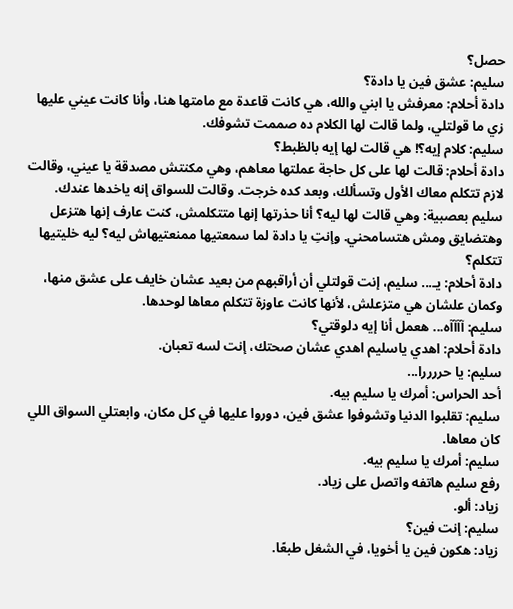حصل؟
سليم: عشق فين يا دادة؟
دادة أحلام: معرفش يا ابني والله، هي كانت قاعدة مع مامتها هنا، وأنا كانت عيني عليها زي ما قولتلي، ولما قالت لها الكلام ده صممت تشوفك.
سليم: كلام إيه؟! هي قالت لها إيه بالظبط؟
دادة أحلام: قالت لها على كل حاجة عملتها معاهم، وهي مكنتش مصدقة يا عيني، وقالت لازم تتكلم معاك الأول وتسألك، وبعد كده خرجت. وقالت للسواق إنه ياخدها عندك.
سليم بعصبية: وهي قالت لها ليه؟ أنا حذرتها إنها متتكلمش، كنت عارف إنها هتزعل وهتضايق ومش هتسامحني. وإنتِ يا دادة لما سمعتيها ممنعتيهاش ليه؟ ليه خليتيها تتكلم؟
دادة أحلام: يـ... سليم، إنت قولتلي أن أراقبهم من بعيد عشان خايف على عشق منها، وكمان علشان هي متزعلش، لأنها كانت عاوزة تتكلم معاها لوحدها.
سليم: آآآآه... هعمل أنا إيه دلوقتي؟
دادة أحلام: اهدي ياسليم اهدي عشان صحتك، إنت لسه تعبان.
سليم: يا حررررا...
أحد الحراس: أمرك يا سليم بيه.
سليم: تقلبوا الدنيا وتشوفوا عشق فين، دوروا عليها في كل مكان، وابعتلي السواق اللي كان معاها.
سليم: أمرك يا سليم بيه.
رفع سليم هاتفه واتصل على زياد.
زياد: ألو.
سليم: إنت فين؟
زياد: هكون فين يا أخويا، في الشغل طبعًا.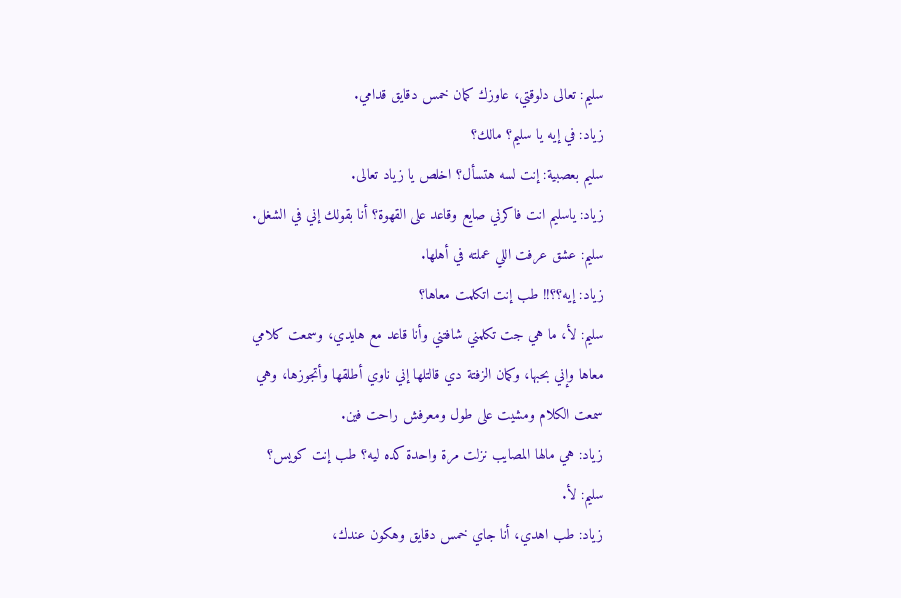سليم: تعالى دلوقتي، عاوزك كمان خمس دقايق قدامي.
زياد: في إيه يا سليم؟ مالك؟
سليم بعصبية: إنت لسه هتسأل؟ اخلص يا زياد تعالى.
زياد: ياسليم انت فاكرني صايع وقاعد على القهوة؟ أنا بقولك إني في الشغل.
سليم: عشق عرفت اللي عملته في أهلها.
زياد: إيه؟؟!! طب إنت اتكلمت معاها؟
سليم: لأ، ما هي جت تكلمني شافتني وأنا قاعد مع هايدي، وسمعت كلامي معاها وإني بحبها، وكمان الزفتة دي قالتلها إني ناوي أطلقها وأتجوزها، وهي سمعت الكلام ومشيت على طول ومعرفش راحت فين.
زياد: هي مالها المصايب نزلت مرة واحدة كده ليه؟ طب إنت كويس؟
سليم: لأ.
زياد: طب اهدي، أنا جاي خمس دقايق وهكون عندك،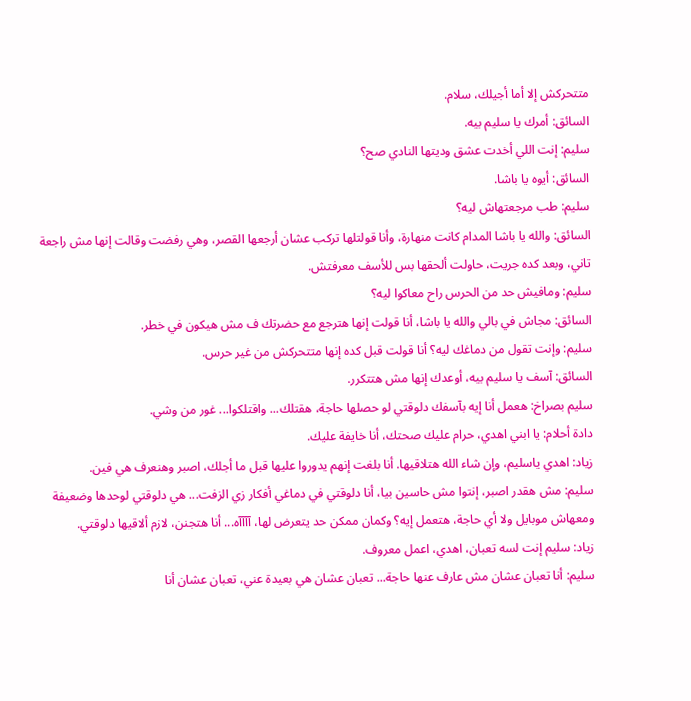متتحركش إلا أما أجيلك، سلام.
السائق: أمرك يا سليم بيه.
سليم: إنت اللي أخدت عشق وديتها النادي صح؟
السائق: أيوه يا باشا.
سليم: طب مرجعتهاش ليه؟
السائق: والله يا باشا المدام كانت منهارة، وأنا قولتلها تركب عشان أرجعها القصر، وهي رفضت وقالت إنها مش راجعة تاني، وبعد كده جريت، حاولت ألحقها بس للأسف معرفتش.
سليم: ومافيش حد من الحرس راح معاكوا ليه؟
السائق: مجاش في بالي والله يا باشا، أنا قولت إنها هترجع مع حضرتك ف مش هيكون في خطر.
سليم: وإنت تقول من دماغك ليه؟ أنا قولت قبل كده إنها متتحركش من غير حرس.
السائق: آسف يا سليم بيه، أوعدك إنها مش هتتكرر.
سليم بصراخ: هعمل أنا إيه بآسفك دلوقتي لو حصلها حاجة، هقتلك... واقتلكوا... غور من وشي.
دادة أحلام: يا ابني اهدي، حرام عليك صحتك، أنا خايفة عليك.
زياد: اهدي ياسليم، وإن شاء الله هتلاقيها. أنا بلغت إنهم يدوروا عليها قبل ما أجلك، اصبر وهنعرف هي فين.
سليم: مش هقدر اصبر، إنتوا مش حاسين بيا، أنا دلوقتي في دماغي أفكار زي الزفت... هي دلوقتي لوحدها وضعيفة ومعهاش موبايل ولا أي حاجة، هتعمل إيه؟ وكمان ممكن حد يتعرض لها، آآآآه... أنا هتجنن، لازم ألاقيها دلوقتي.
زياد: سليم إنت لسه تعبان، اهدي، اعمل معروف.
سليم: أنا تعبان عشان مش عارف عنها حاجة... تعبان عشان هي بعيدة عني، تعبان عشان أنا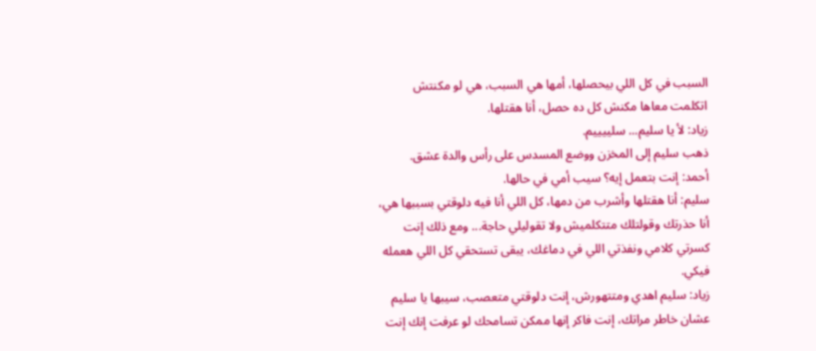السبب في كل اللي بيحصلها، أمها هي السبب، هي لو مكنتش اتكلمت معاها مكنش كل ده حصل، أنا هقتلها.
زياد: لأ يا سليم... سلييييم.
ذهب سليم إلى المخزن ووضع المسدس على رأس والدة عشق.
أحمد: إنت بتعمل إيه؟ سيب أمي في حالها.
سليم: أنا هقتلها وأشرب من دمها، كل اللي أنا فيه دلوقتي بسببها هي، أنا حذرتك وقولتلك متتكلميش ولا تقوليلي حاجة... ومع ذلك إنت كسرتي كلامي ونفذتي اللي في دماغك، يبقى تستحقي كل اللي هعمله فيكي.
زياد: سليم اهدي ومتتهورش، إنت دلوقتي متعصب، سيبها يا سليم عشان خاطر مراتك، إنت فاكر إنها ممكن تسامحك لو عرفت إنك إنت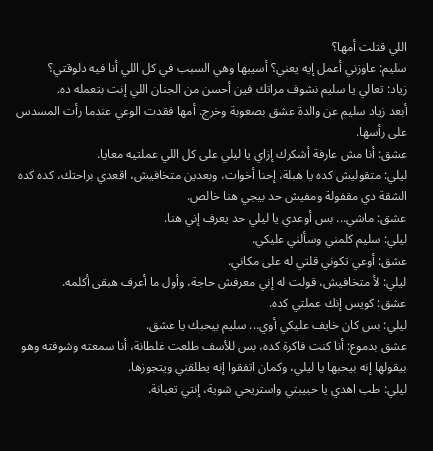اللي قتلت أمها؟
سليم: عاوزني أعمل إيه يعني؟ أسيبها وهي السبب في كل اللي أنا فيه دلوقتي؟
زياد: تعالي يا سليم نشوف مراتك فين أحسن من الجنان اللي إنت بتعمله ده.
أبعد زياد سليم عن والدة عشق بصعوبة وخرج. أمها فقدت الوعي عندما رأت المسدس على رأسها.
عشق: أنا مش عارفة أشكرك إزاي يا ليلي على كل اللي عملتيه معايا.
ليلي: متقوليش كده يا هبلة، إحنا أخوات، وبعدين متخافيش، اقعدي براحتك، كده كده الشقة دي مقفولة ومفيش حد بيجي هنا خالص.
عشق: ماشي... بس أوعدي يا ليلي حد يعرف إني هنا.
ليلي: سليم كلمني وسألني عليكي.
عشق: أوعي تكوني قلتي له على مكاني.
ليلي: لأ متخافيش، قولت له إني معرفش حاجة، وأول ما أعرف هبقى أكلمه.
عشق: كويس إنك عملتي كده.
ليلي: بس كان خايف عليكي أوي... سليم بيحبك يا عشق.
عشق بدموع: أنا كنت فاكرة كده، بس للأسف طلعت غلطانة، أنا سمعته وشوفته وهو بيقولها إنه بيحبها يا ليلي، وكمان اتفقوا إنه يطلقني ويتجوزها.
ليلي: طب اهدي يا حبيبتي واستريحي شوية، إنتي تعبانة.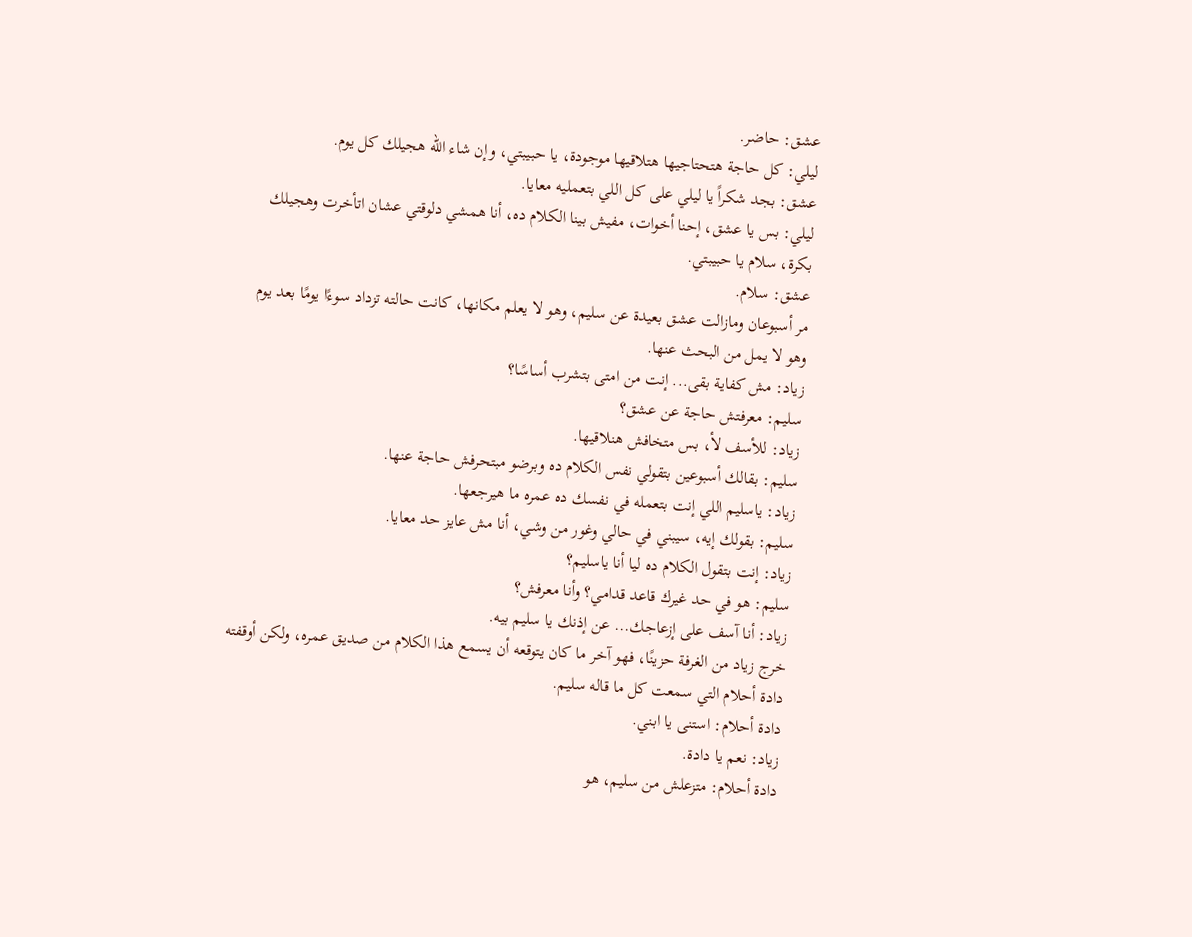عشق: حاضر.
ليلي: كل حاجة هتحتاجيها هتلاقيها موجودة، يا حبيبتي، وإن شاء الله هجيلك كل يوم.
عشق: بجد شكراً يا ليلي على كل اللي بتعمليه معايا.
ليلي: بس يا عشق، إحنا أخوات، مفيش بينا الكلام ده، أنا همشي دلوقتي عشان اتأخرت وهجيلك بكرة، سلام يا حبيبتي.
عشق: سلام.
مر أسبوعان ومازالت عشق بعيدة عن سليم، وهو لا يعلم مكانها، كانت حالته تزداد سوءًا يومًا بعد يوم وهو لا يمل من البحث عنها.
زياد: مش كفاية بقى... إنت من امتى بتشرب أساسًا؟
سليم: معرفتش حاجة عن عشق؟
زياد: للأسف لأ، بس متخافش هنلاقيها.
سليم: بقالك أسبوعين بتقولي نفس الكلام ده وبرضو مبتحرفش حاجة عنها.
زياد: ياسليم اللي إنت بتعمله في نفسك ده عمره ما هيرجعها.
سليم: بقولك إيه، سيبني في حالي وغور من وشي، أنا مش عايز حد معايا.
زياد: إنت بتقول الكلام ده ليا أنا ياسليم؟
سليم: هو في حد غيرك قاعد قدامي؟ وأنا معرفش؟
زياد: أنا آسف على إزعاجك... عن إذنك يا سليم بيه.
خرج زياد من الغرفة حزينًا، فهو آخر ما كان يتوقعه أن يسمع هذا الكلام من صديق عمره، ولكن أوقفته دادة أحلام التي سمعت كل ما قاله سليم.
دادة أحلام: استنى يا ابني.
زياد: نعم يا دادة.
دادة أحلام: متزعلش من سليم، هو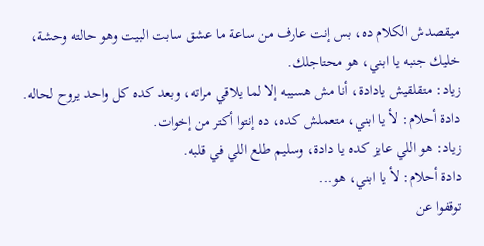ميقصدش الكلام ده، بس إنت عارف من ساعة ما عشق سابت البيت وهو حالته وحشة، خليك جنبه يا ابني، هو محتاجلك.
زياد: متقلقيش يادادة، أنا مش هسيبه إلا لما يلاقي مراته، وبعد كده كل واحد يروح لحاله.
دادة أحلام: لأ يا ابني، متعملش كده، ده إنتوا أكتر من إخوات.
زياد: هو اللي عايز كده يا دادة، وسليم طلع اللي في قلبه.
دادة أحلام: لأ يا ابني، هو...
توقفوا عن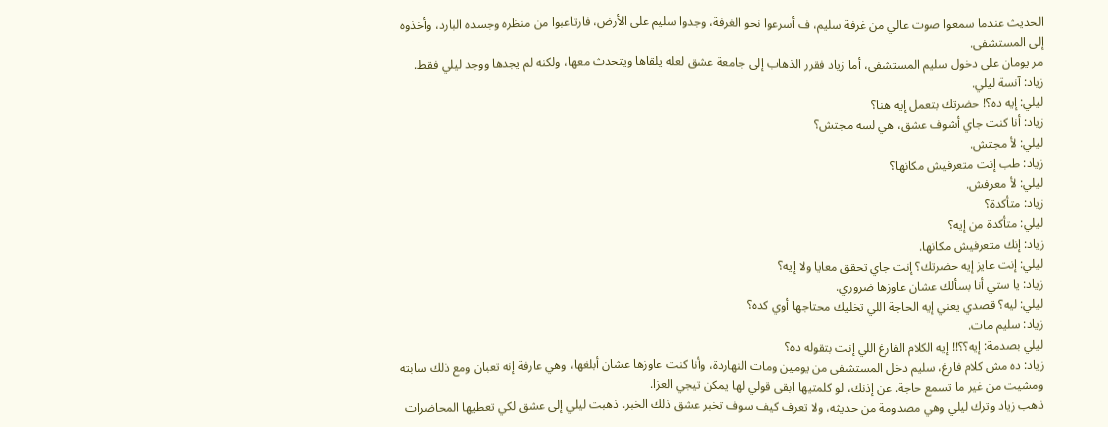الحديث عندما سمعوا صوت عالي من غرفة سليم، ف أسرعوا نحو الغرفة، وجدوا سليم على الأرض، فارتاعبوا من منظره وجسده البارد، وأخذوه إلى المستشفى.
مر يومان على دخول سليم المستشفى، أما زياد فقرر الذهاب إلى جامعة عشق لعله يلقاها ويتحدث معها، ولكنه لم يجدها ووجد ليلي فقط.
زياد: آنسة ليلي.
ليلي: إيه ده؟! حضرتك بتعمل إيه هنا؟
زياد: أنا كنت جاي أشوف عشق، هي لسه مجتش؟
ليلي: لأ مجتش.
زياد: طب إنت متعرفيش مكانها؟
ليلي: لأ معرفش.
زياد: متأكدة؟
ليلي: متأكدة من إيه؟
زياد: إنك متعرفيش مكانها.
ليلي: إنت عايز إيه حضرتك؟ إنت جاي تحقق معايا ولا إيه؟
زياد: يا ستي أنا بسألك عشان عاوزها ضروري.
ليلي: ليه؟ قصدي يعني إيه الحاجة اللي تخليك محتاجها أوي كده؟
زياد: سليم مات.
ليلي بصدمة: إيه؟؟!! إيه الكلام الفارغ اللي إنت بتقوله ده؟
زياد: ده مش كلام فارغ، سليم دخل المستشفى من يومين ومات النهاردة، وأنا كنت عاوزها عشان أبلغها، وهي عارفة إنه تعبان ومع ذلك سابته ومشيت من غير ما تسمع حاجة. عن إذنك، لو كلمتيها ابقى قولي لها يمكن تيجي العزا.
ذهب زياد وترك ليلي وهي مصدومة من حديثه، ولا تعرف كيف سوف تخبر عشق ذلك الخبر. ذهبت ليلي إلى عشق لكي تعطيها المحاضرات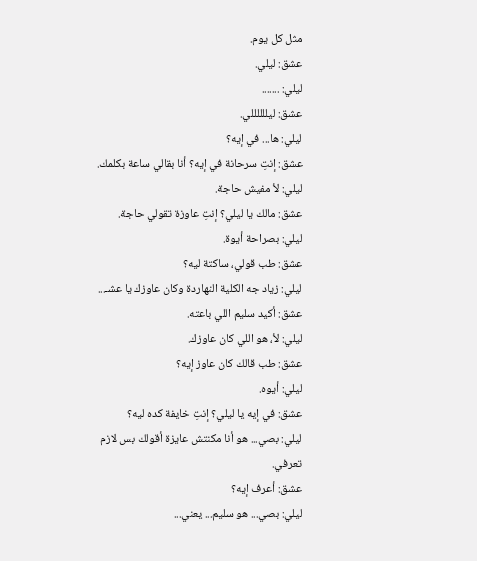مثل كل يوم.
عشق: ليلي.
ليلي: .......
عشق: ليللللللي.
ليلي: ها... في إيه؟
عشق: إنتِ سرحانة في إيه؟ أنا بقالي ساعة بكلمك.
ليلي: لأ مفيش حاجة.
عشق: مالك يا ليلي؟ إنتِ عاوزة تقولي حاجة.
ليلي: بصراحة أيوة.
عشق: طب قولي، ساكتة ليه؟
ليلي: زياد جه الكلية النهاردة وكان عاوزك يا عشـ...
عشق: أكيد سليم اللي باعته.
ليلي: لأ، هو اللي كان عاوزك.
عشق: طب قالك كان عاوز إيه؟
ليلي: أيوه.
عشق: في إيه يا ليلي؟ إنتِ خايفة كده ليه؟
ليلي: بصي... هو أنا مكنتش عايزة أقولك بس لازم تعرفي.
عشق: أعرف إيه؟
ليلي: بصي... هو سليم... يعني...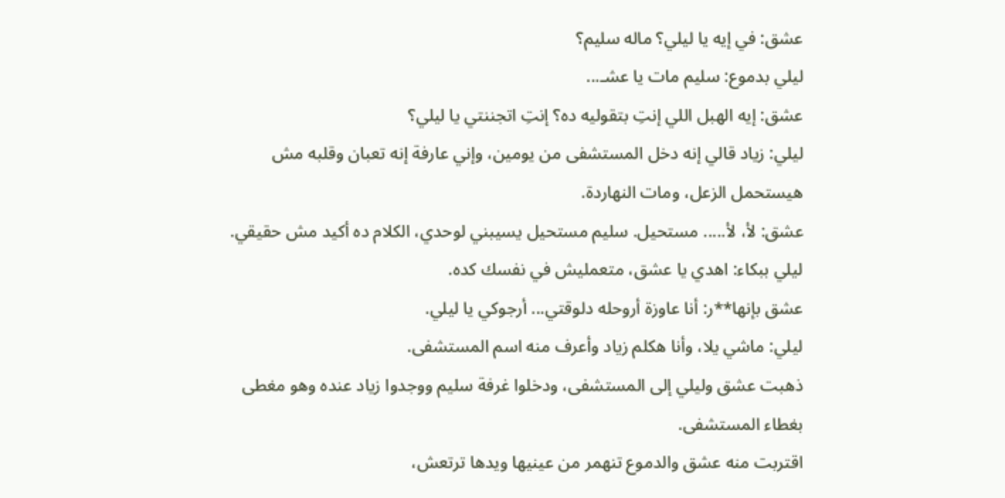عشق: في إيه يا ليلي؟ ماله سليم؟
ليلي بدموع: سليم مات يا عشـ...
عشق: إيه الهبل اللي إنتِ بتقوليه ده؟ إنتِ اتجننتي يا ليلي؟
ليلي: زياد قالي إنه دخل المستشفى من يومين، وإني عارفة إنه تعبان وقلبه مش هيستحمل الزعل، ومات النهاردة.
عشق: لأ، لأ..... مستحيل. سليم مستحيل يسيبني لوحدي، الكلام ده أكيد مش حقيقي.
ليلي ببكاء: اهدي يا عشق، متعمليش في نفسك كده.
عشق بإنها**ر: أنا عاوزة أروحله دلوقتي... أرجوكي يا ليلي.
ليلي: ماشي يلا، وأنا هكلم زياد وأعرف منه اسم المستشفى.
ذهبت عشق وليلي إلى المستشفى، ودخلوا غرفة سليم ووجدوا زياد عنده وهو مغطى بغطاء المستشفى.
اقتربت منه عشق والدموع تنهمر من عينيها ويدها ترتعش،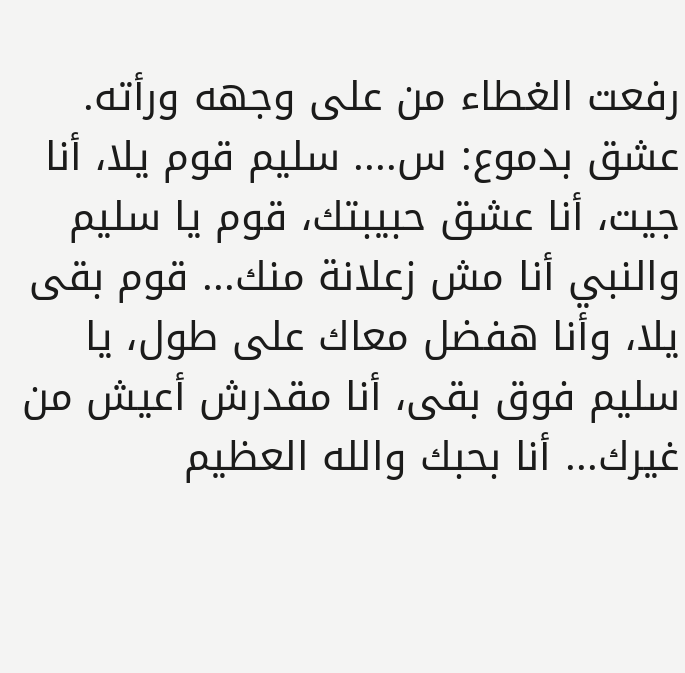رفعت الغطاء من على وجهه ورأته.
عشق بدموع: س.... سليم قوم يلا، أنا جيت، أنا عشق حبيبتك، قوم يا سليم والنبي أنا مش زعلانة منك... قوم بقى يلا، وأنا هفضل معاك على طول، يا سليم فوق بقى، أنا مقدرش أعيش من غيرك... أنا بحبك والله العظيم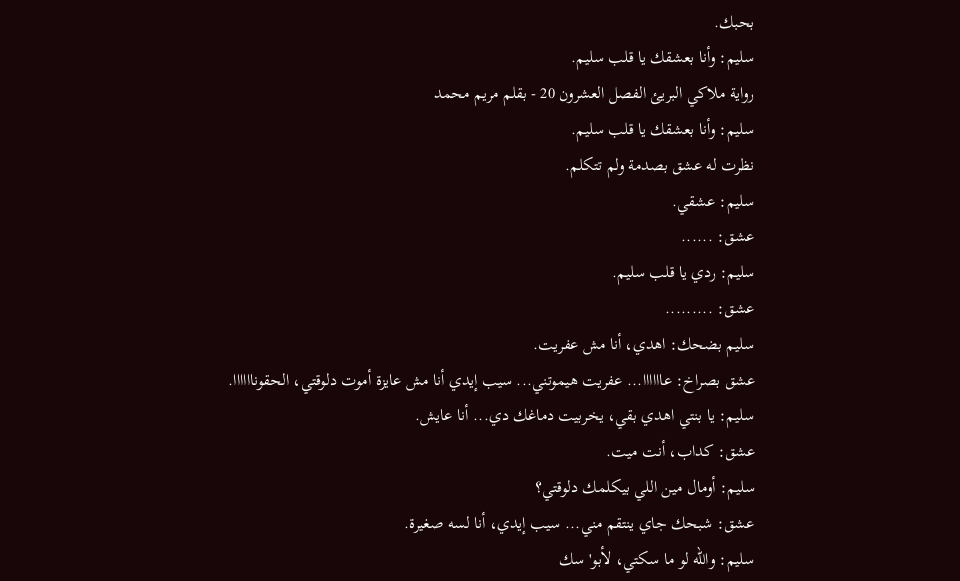بحبك.
سليم: وأنا بعشقك يا قلب سليم.
رواية ملاكي البريئ الفصل العشرون 20 - بقلم مريم محمد
سليم: وأنا بعشقك يا قلب سليم.
نظرت له عشق بصدمة ولم تتكلم.
سليم: عشقي.
عشق: ......
سليم: ردي يا قلب سليم.
عشق: .........
سليم بضحك: اهدي، أنا مش عفريت.
عشق بصراخ: عاااااا... عفريت هيموتني... سيب إيدي أنا مش عايزة أموت دلوقتي، الحقوناااااا.
سليم: يا بنتي اهدي بقي، يخربيت دماغك دي... أنا عايش.
عشق: كداب، أنت ميت.
سليم: أومال مين اللي بيكلمك دلوقتي؟
عشق: شبحك جاي ينتقم مني... سيب إيدي، أنا لسه صغيرة.
سليم: والله لو ما سكتي، لأبو'سك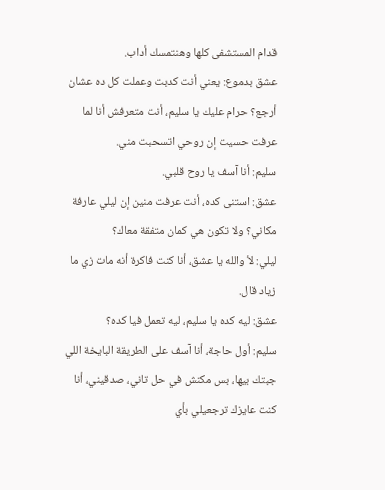قدام المستشفى كلها وهنتمسك أداب.
عشق بدموع: يعني أنت كدبت وعملت كل ده عشان أرجع؟ حرام عليك يا سليم، أنت متعرفش أنا لما عرفت حسيت إن روحي اتسحبت مني.
سليم: أنا آسف يا روح قلبي.
عشق: استنى كده، أنت عرفت منين إن ليلي عارفة مكاني؟ ولا تكون هي كمان متفقة معاك؟
ليلي: لأ والله يا عشق، أنا كنت فاكرة أنه مات زي ما زياد قال.
عشق: ليه كده يا سليم، ليه تعمل فيا كده؟
سليم: أول حاجة، أنا آسف على الطريقة البايخة اللي جبتك بيها، بس مكنش في حل تاني، صدقيني، أنا كنت عايزك ترجعيلي بأي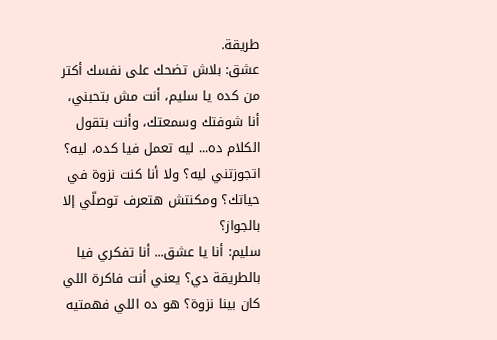طريقة.
عشق: بلاش تضحك على نفسك أكتر من كده يا سليم، أنت مش بتحبني، أنا شوفتك وسمعتك، وأنت بتقول الكلام ده... ليه تعمل فيا كده، ليه؟ اتجوزتني ليه؟ ولا أنا كنت نزوة في حياتك؟ ومكنتش هتعرف توصلّي إلا بالجواز؟
سليم: أنا يا عشق... أنا تفكري فيا بالطريقة دي؟ يعني أنت فاكرة اللي كان بينا نزوة؟ هو ده اللي فهمتيه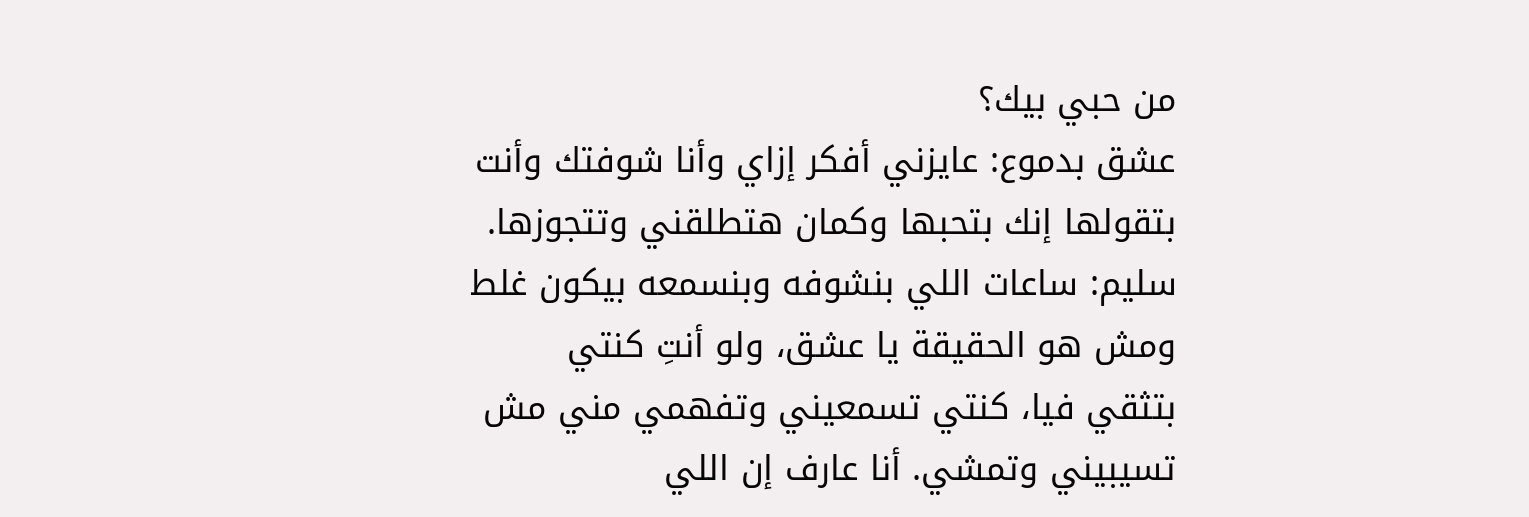من حبي بيك؟
عشق بدموع: عايزني أفكر إزاي وأنا شوفتك وأنت بتقولها إنك بتحبها وكمان هتطلقني وتتجوزها.
سليم: ساعات اللي بنشوفه وبنسمعه بيكون غلط ومش هو الحقيقة يا عشق، ولو أنتِ كنتي بتثقي فيا، كنتي تسمعيني وتفهمي مني مش تسيبيني وتمشي. أنا عارف إن اللي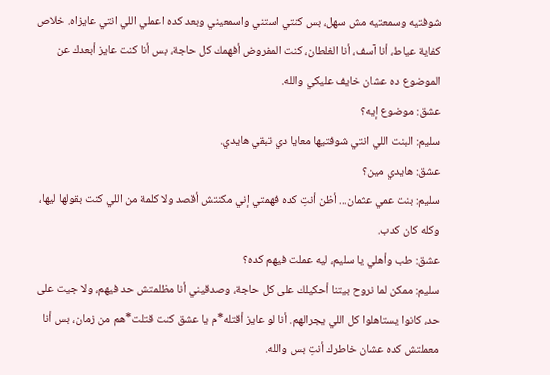شوفتيه وسمعتيه مش سهل، بس كنتي استني واسمعيني وبعد كده اعملي اللي انتي عايزاه. خلاص كفاية عياط، أنا آسف، أنا الغلطان، كنت المفروض أفهمك كل حاجة، بس أنا كنت عايز أبعدك عن الموضوع ده عشان خايف عليكي والله.
عشق: موضوع إيه؟
سليم: البنت اللي انتي شوفتيها معايا دي تبقي هايدي.
عشق: هايدي مين؟
سليم: بنت عمي عثمان... أظن أنتِ كده فهمتي إني مكنتش أقصد ولا كلمة من اللي كنت بقولها ليها، وكله كان كدب.
عشق: طب وأهلي يا سليم، ليه عملت فيهم كده؟
سليم: ممكن لما نروح بيتنا أحكيلك على كل حاجة، وصدقيني أنا مظلمتش حد فيهم، ولا جيت على حد، كانوا يستاهلوا كل اللي يجرالهم. أنا لو عايز أقتله*م يا عشق كنت قتلت*هم من زمان، بس أنا معملتش كده عشان خاطرك أنتِ بس والله.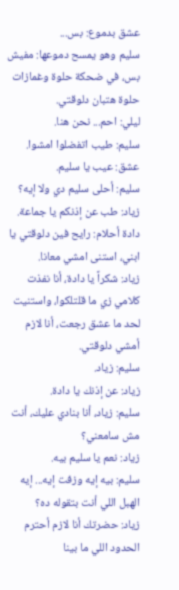عشق بدموع: بس...
سليم وهو يمسح دموعها: مفيش بس، في ضحكة حلوة وغمازات حلوة هتبان دلوقتي.
ليلي: احم... نحن هنا.
سليم: طيب اتفضلوا امشوا.
عشق: عيب يا سليم.
سليم: أحلى سليم دي ولا إيه؟
زياد: طب عن إذنكم يا جماعة.
دادة أحلام: رايح فين دلوقتي يا ابني، استنى امشي معانا.
زياد: شكراً يا دادة، أنا نفذت كلامي زي ما قلتلكوا، واستنيت لحد ما عشق رجعت، أنا لازم أمشي دلوقتي.
سليم: زياد.
زياد: عن إذنك يا دادة.
سليم: زياد، أنا بنادي عليك، أنت مش سامعني؟
زياد: نعم يا سليم بيه.
سليم: بيه إيه وزفت إيه... إيه الهبل اللي أنت بتقوله ده؟
زياد: حضرتك أنا لازم أحترم الحدود اللي ما بينا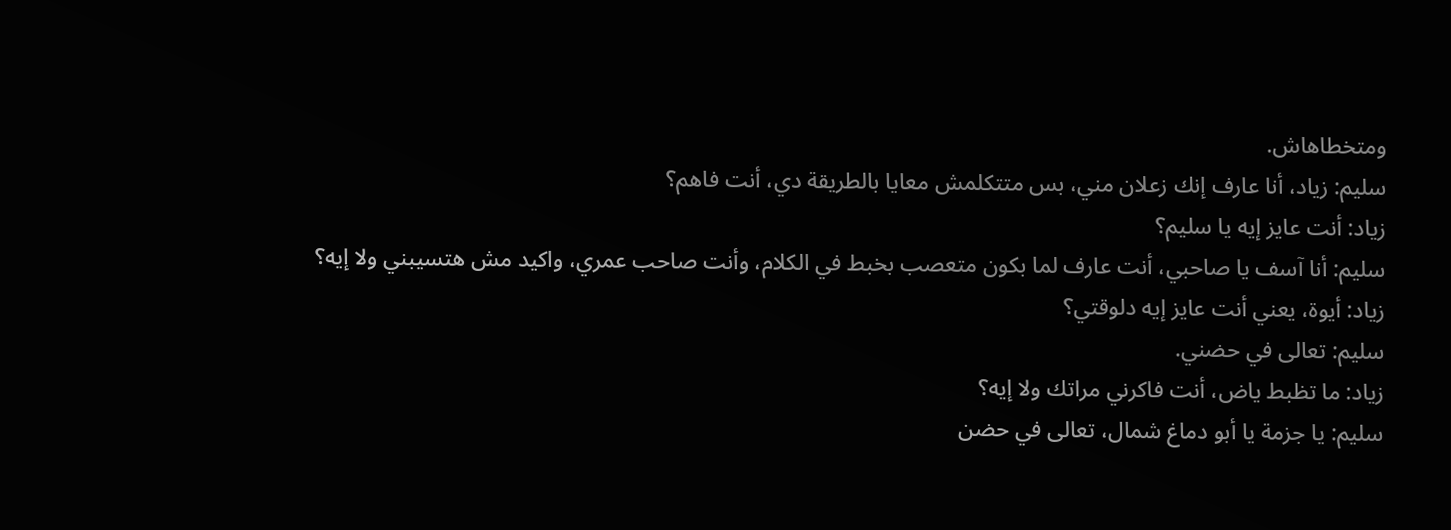ومتخطاهاش.
سليم: زياد، أنا عارف إنك زعلان مني، بس متتكلمش معايا بالطريقة دي، أنت فاهم؟
زياد: أنت عايز إيه يا سليم؟
سليم: أنا آسف يا صاحبي، أنت عارف لما بكون متعصب بخبط في الكلام، وأنت صاحب عمري، واكيد مش هتسيبني ولا إيه؟
زياد: أيوة، يعني أنت عايز إيه دلوقتي؟
سليم: تعالى في حضني.
زياد: ما تظبط ياض، أنت فاكرني مراتك ولا إيه؟
سليم: يا جزمة يا أبو دماغ شمال، تعالى في حضن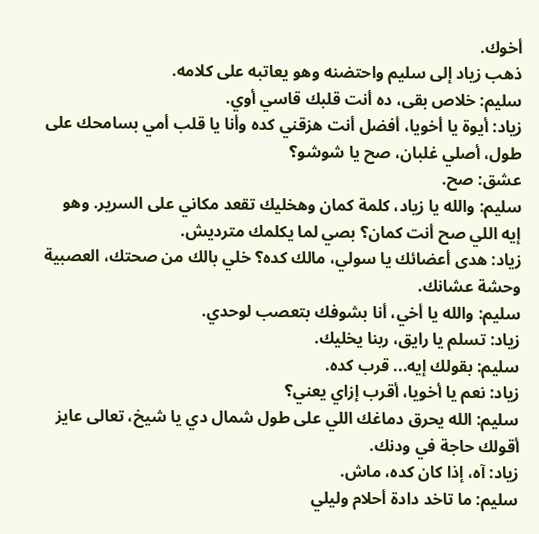أخوك.
ذهب زياد إلى سليم واحتضنه وهو يعاتبه على كلامه.
سليم: خلاص بقى، ده أنت قلبك قاسي أوي.
زياد: أيوة يا أخويا، أفضل أنت هزقني كده وأنا يا قلب أمي بسامحك على طول، أصلي غلبان، صح يا شوشو؟
عشق: صح.
سليم: والله يا زياد، كلمة كمان وهخليك تقعد مكاني على السرير. وهو إيه اللي صح أنت كمان؟ بصي لما يكلمك مترديش.
زياد: هدى أعضائك يا سولي، مالك كده؟ خلي بالك من صحتك، العصبية وحشة عشانك.
سليم: والله يا أخي، أنا بشوفك بتعصب لوحدي.
زياد: تسلم يا رايق، ربنا يخليك.
سليم: بقولك إيه... قرب كده.
زياد: نعم يا أخويا، أقرب إزاي يعني؟
سليم: الله يحرق دماغك اللي على طول شمال دي يا شيخ، تعالى عايز أقولك حاجة في ودنك.
زياد: آه، إذا كان كده، ماش.
سليم: ما تاخد دادة أحلام وليلي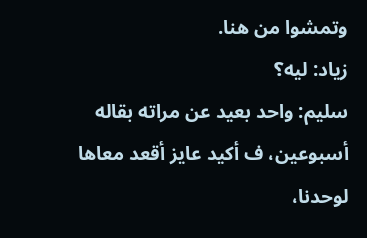وتمشوا من هنا.
زياد: ليه؟
سليم: واحد بعيد عن مراته بقاله أسبوعين، ف أكيد عايز أقعد معاها لوحدنا،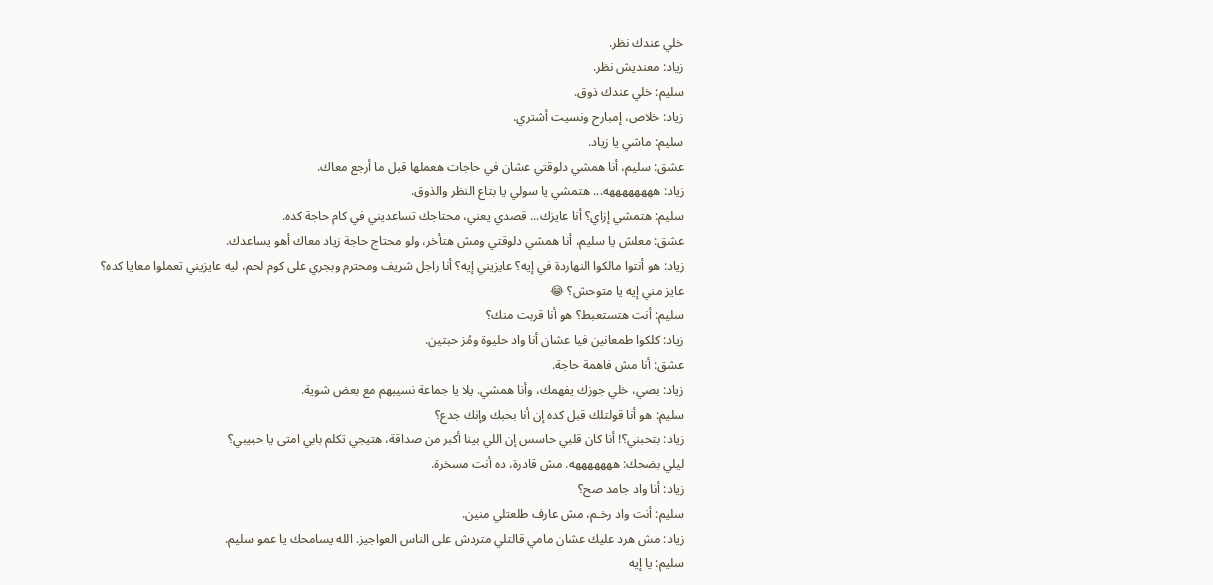خلي عندك نظر.
زياد: معنديش نظر.
سليم: خلي عندك ذوق.
زياد: خلاص، إمبارح ونسيت أشتري.
سليم: ماشي يا زياد.
عشق: سليم، أنا همشي دلوقتي عشان في حاجات هعملها قبل ما أرجع معاك.
زياد: ههههههههه... هتمشي يا سولي يا بتاع النظر والذوق.
سليم: هتمشي إزاي؟ أنا عايزك... قصدي يعني، محتاجك تساعديني في كام حاجة كده.
عشق: معلش يا سليم، أنا همشي دلوقتي ومش هتأخر، ولو محتاج حاجة زياد معاك أهو يساعدك.
زياد: هو أنتوا مالكوا النهاردة في إيه؟ عايزيني إيه؟ أنا راجل شريف ومحترم وبجري على كوم لحم، ليه عايزيني تعملوا معايا كده؟ عايز مني إيه يا متوحش؟ 😂
سليم: أنت هتستعبط؟ هو أنا قربت منك؟
زياد: كلكوا طمعانين فيا عشان أنا واد حليوة ومُز حبتين.
عشق: أنا مش فاهمة حاجة.
زياد: بصي، خلي جوزك يفهمك، وأنا همشي. يلا يا جماعة نسيبهم مع بعض شوية.
سليم: هو أنا قولتلك قبل كده إن أنا بحبك وإنك جدع؟
زياد: بتحبني؟! أنا كان قلبي حاسس إن اللي بينا أكبر من صداقة، هتيجي تكلم بابي امتى يا حبيبي؟
ليلي بضحك: هههههههه. مش قادرة، ده أنت مسخرة.
زياد: أنا واد جامد صح؟
سليم: أنت واد رخـم، مش عارف طلعتلي منين.
زياد: مش هرد عليك عشان مامي قالتلي متردش على الناس العواجيز. الله يسامحك يا عمو سليم.
سليم: يا إيه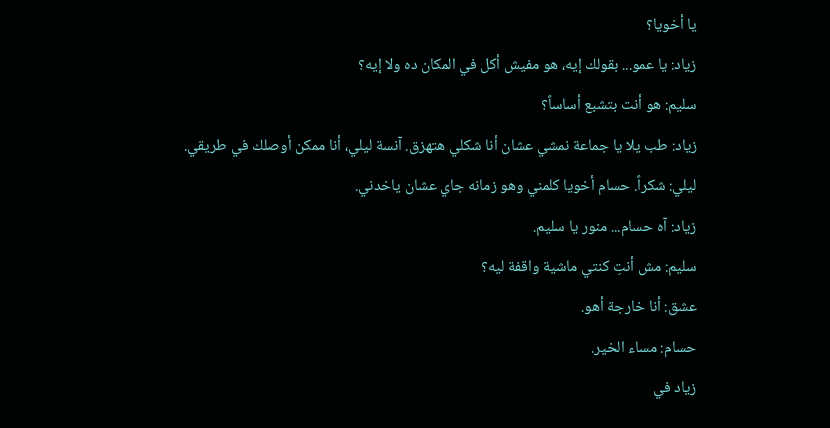يا أخويا؟
زياد: يا عمو... بقولك إيه، هو مفيش أكل في المكان ده ولا إيه؟
سليم: هو أنت بتشبع أساساً؟
زياد: طب يلا يا جماعة نمشي عشان أنا شكلي هتهزق. آنسة ليلي، أنا ممكن أوصلك في طريقي.
ليلي: شكراً. حسام أخويا كلمني وهو زمانه جاي عشان ياخدني.
زياد: آه حسام... منور يا سليم.
سليم: مش أنتِ كنتي ماشية واقفة ليه؟
عشق: أنا خارجة أهو.
حسام: مساء الخير.
زياد في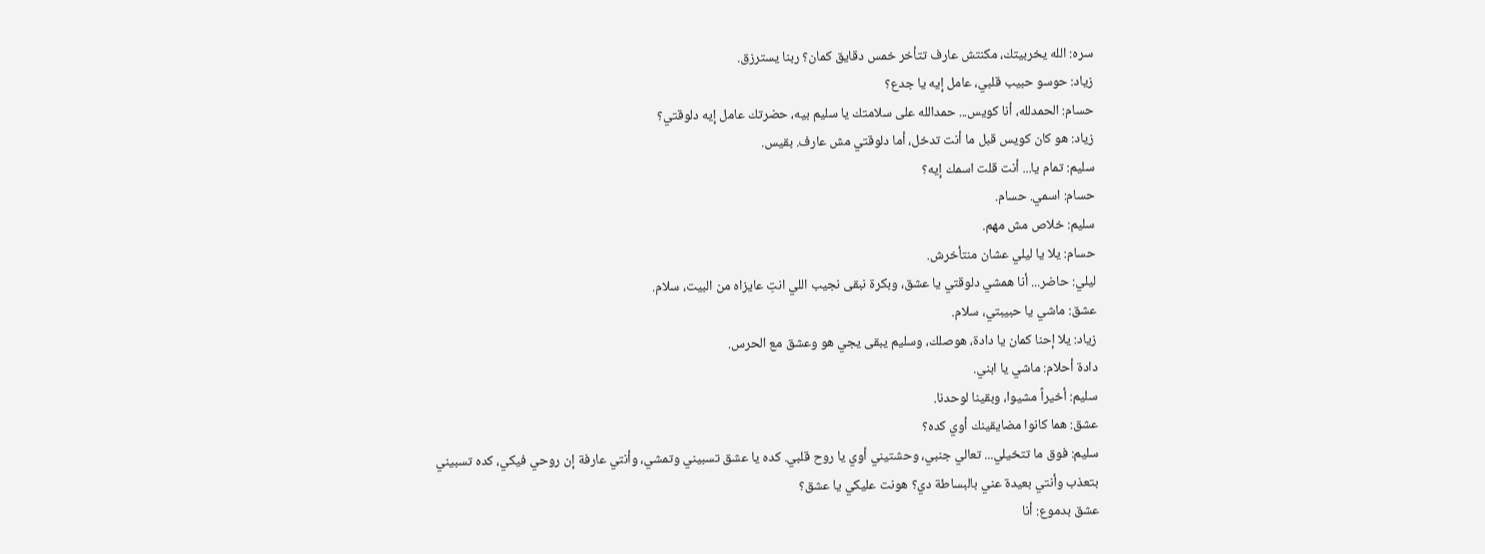سره: الله يخربيتك، مكنتش عارف تتأخر خمس دقايق كمان؟ ربنا يسترزق.
زياد: حوسو حبيب قلبي، عامل إيه يا جدع؟
حسام: الحمدلله، أنا كويس... حمدالله على سلامتك يا سليم بيه، حضرتك عامل إيه دلوقتي؟
زياد: هو كان كويس قبل ما أنت تدخل، أما دلوقتي مش عارف. بقيس.
سليم: تمام يا... أنت قلت اسمك إيه؟
حسام: اسمي. حسام.
سليم: خلاص مش مهم.
حسام: يلا يا ليلي عشان منتأخرش.
ليلي: حاضر... أنا همشي دلوقتي يا عشق، وبكرة نبقى نجيب اللي انتِ عايزاه من البيت، سلام.
عشق: ماشي يا حبيبتي، سلام.
زياد: يلا إحنا كمان يا دادة، هوصلك، وسليم يبقى يجي هو وعشق مع الحرس.
دادة أحلام: ماشي يا ابني.
سليم: أخيراً مشيوا، وبقينا لوحدنا.
عشق: هما كانوا مضايقينك أوي كده؟
سليم: فوق ما تتخيلي... تعالي جنبي، وحشتيني أوي يا روح قلبي. كده يا عشق تسبيني وتمشي، وأنتي عارفة إن روحي فيكي، كده تسبيني بتعذب وأنتي بعيدة عني بالبساطة دي؟ هونت عليكي يا عشق؟
عشق بدموع: أنا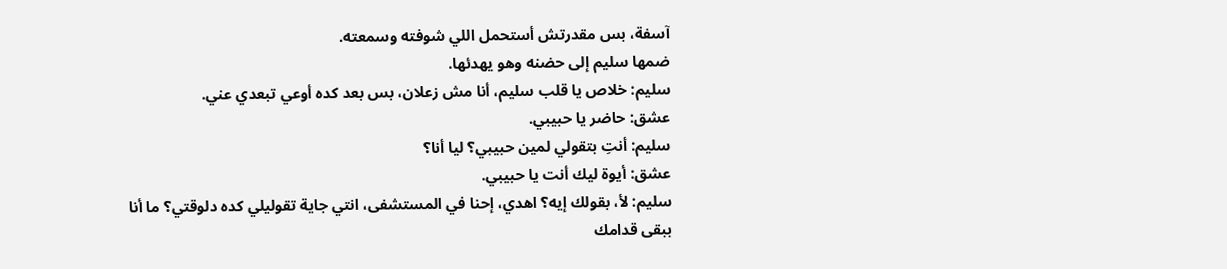آسفة، بس مقدرتش أستحمل اللي شوفته وسمعته.
ضمها سليم إلى حضنه وهو يهدئها.
سليم: خلاص يا قلب سليم، أنا مش زعلان، بس بعد كده أوعي تبعدي عني.
عشق: حاضر يا حبيبي.
سليم: أنتِ بتقولي لمين حبيبي؟ ليا أنا؟
عشق: أيوة ليك أنت يا حبيبي.
سليم: لأ، بقولك إيه؟ اهدي، إحنا في المستشفى، انتي جاية تقوليلي كده دلوقتي؟ ما أنا ببقى قدامك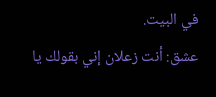في البيت.
عشق: أنت زعلان إني بقولك يا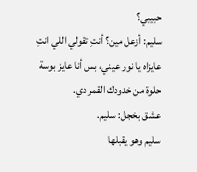حبيبي؟
سليم: أزعل مين؟ أنتِ تقولي اللي انتِ عايزاه يا نور عيني، بس أنا عايز بوسة حلوة من خدودك القمر دي.
عشق بخجل: سليم.
سليم وهو يقبلها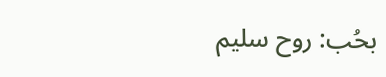بحُب: روح سليم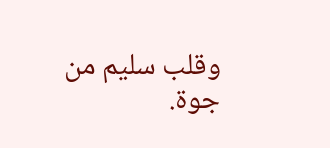وقلب سليم من جوة.